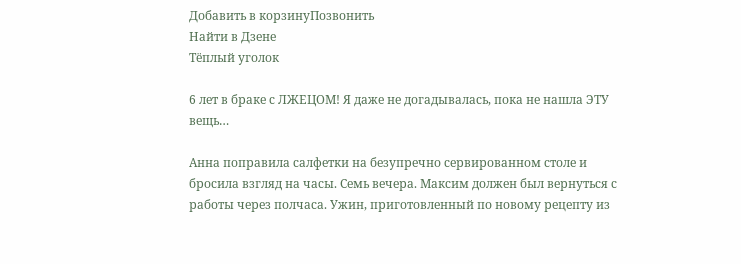Добавить в корзинуПозвонить
Найти в Дзене
Тёплый уголок

6 лет в браке с ЛЖЕЦОМ! Я даже не догадывалась, пока не нашла ЭТУ вещь…

Анна поправила салфетки на безупречно сервированном столе и бросила взгляд на часы. Семь вечера. Максим должен был вернуться с работы через полчаса. Ужин, приготовленный по новому рецепту из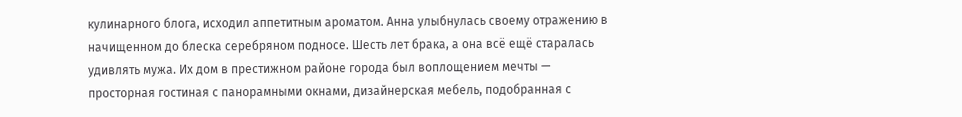кулинарного блога, исходил аппетитным ароматом. Анна улыбнулась своему отражению в начищенном до блеска серебряном подносе. Шесть лет брака, а она всё ещё старалась удивлять мужа. Их дом в престижном районе города был воплощением мечты — просторная гостиная с панорамными окнами, дизайнерская мебель, подобранная с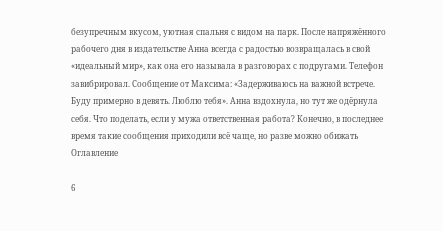безупречным вкусом, уютная спальня с видом на парк. После напряжённого рабочего дня в издательстве Анна всегда с радостью возвращалась в свой «идеальный мир», как она его называла в разговорах с подругами. Телефон завибрировал. Сообщение от Максима: «Задерживаюсь на важной встрече. Буду примерно в девять. Люблю тебя». Анна вздохнула, но тут же одёрнула себя. Что поделать, если у мужа ответственная работа? Конечно, в последнее время такие сообщения приходили всё чаще, но разве можно обижать
Оглавление

6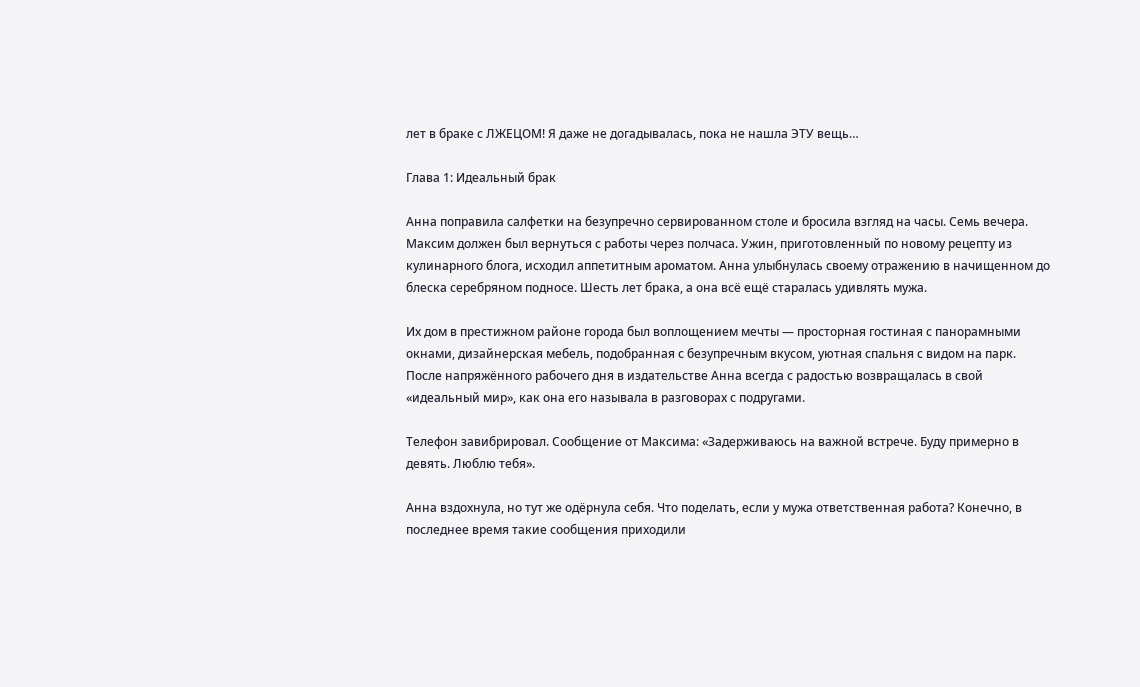лет в браке с ЛЖЕЦОМ! Я даже не догадывалась, пока не нашла ЭТУ вещь…

Глава 1: Идеальный брак

Анна поправила салфетки на безупречно сервированном столе и бросила взгляд на часы. Семь вечера. Максим должен был вернуться с работы через полчаса. Ужин, приготовленный по новому рецепту из кулинарного блога, исходил аппетитным ароматом. Анна улыбнулась своему отражению в начищенном до блеска серебряном подносе. Шесть лет брака, а она всё ещё старалась удивлять мужа.

Их дом в престижном районе города был воплощением мечты — просторная гостиная с панорамными окнами, дизайнерская мебель, подобранная с безупречным вкусом, уютная спальня с видом на парк. После напряжённого рабочего дня в издательстве Анна всегда с радостью возвращалась в свой «идеальный мир», как она его называла в разговорах с подругами.

Телефон завибрировал. Сообщение от Максима: «Задерживаюсь на важной встрече. Буду примерно в девять. Люблю тебя».

Анна вздохнула, но тут же одёрнула себя. Что поделать, если у мужа ответственная работа? Конечно, в последнее время такие сообщения приходили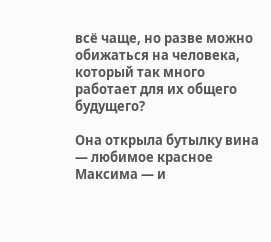всё чаще, но разве можно обижаться на человека, который так много работает для их общего будущего?

Она открыла бутылку вина — любимое красное Максима — и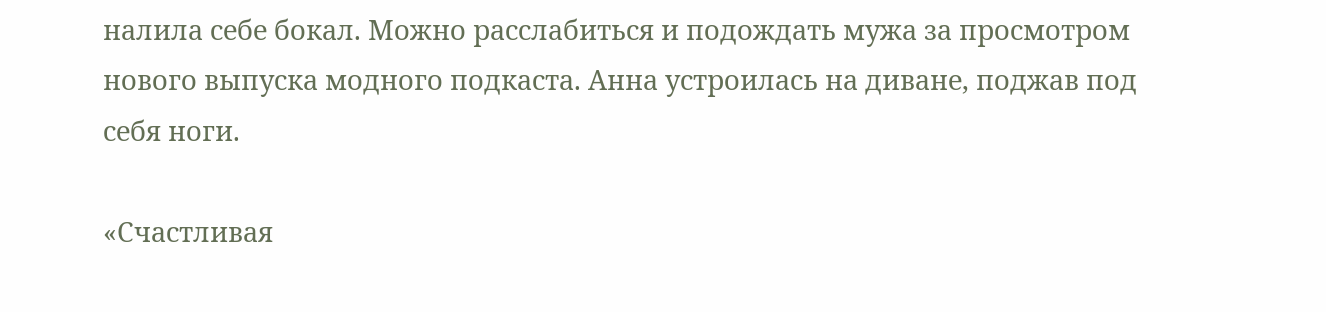налила себе бокал. Можно расслабиться и подождать мужа за просмотром нового выпуска модного подкаста. Анна устроилась на диване, поджав под себя ноги.

«Счастливая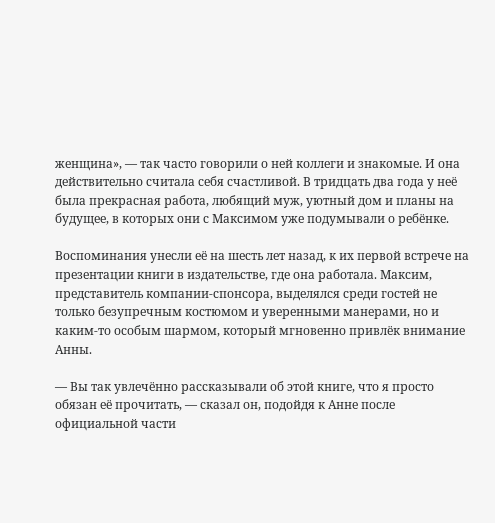женщина», — так часто говорили о ней коллеги и знакомые. И она действительно считала себя счастливой. В тридцать два года у неё была прекрасная работа, любящий муж, уютный дом и планы на будущее, в которых они с Максимом уже подумывали о ребёнке.

Воспоминания унесли её на шесть лет назад, к их первой встрече на презентации книги в издательстве, где она работала. Максим, представитель компании-спонсора, выделялся среди гостей не только безупречным костюмом и уверенными манерами, но и каким-то особым шармом, который мгновенно привлёк внимание Анны.

— Вы так увлечённо рассказывали об этой книге, что я просто обязан её прочитать, — сказал он, подойдя к Анне после официальной части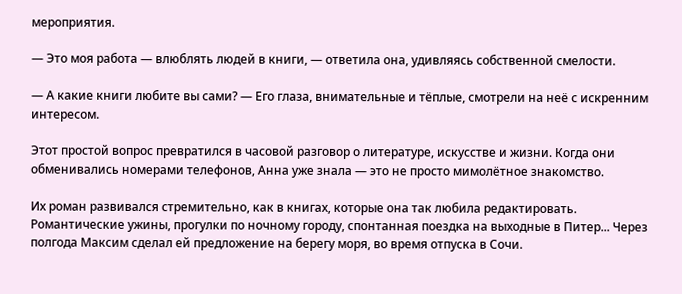мероприятия.

— Это моя работа — влюблять людей в книги, — ответила она, удивляясь собственной смелости.

— А какие книги любите вы сами? — Его глаза, внимательные и тёплые, смотрели на неё с искренним интересом.

Этот простой вопрос превратился в часовой разговор о литературе, искусстве и жизни. Когда они обменивались номерами телефонов, Анна уже знала — это не просто мимолётное знакомство.

Их роман развивался стремительно, как в книгах, которые она так любила редактировать. Романтические ужины, прогулки по ночному городу, спонтанная поездка на выходные в Питер... Через полгода Максим сделал ей предложение на берегу моря, во время отпуска в Сочи.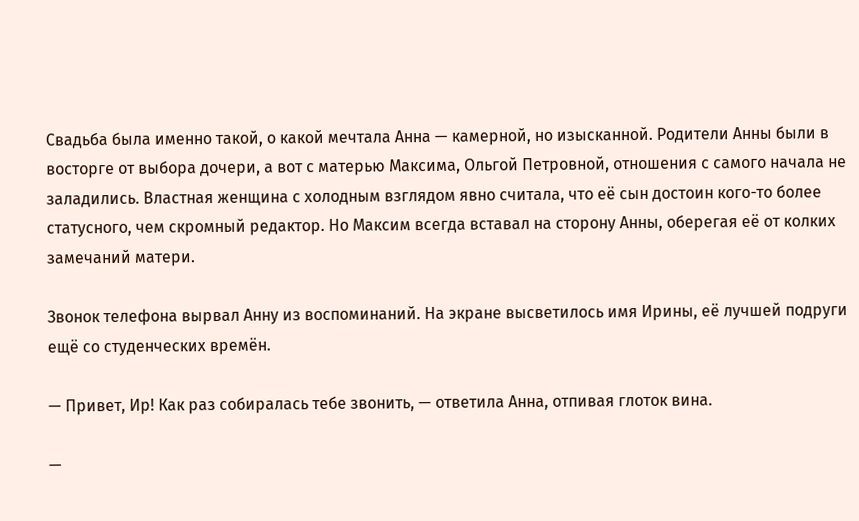Свадьба была именно такой, о какой мечтала Анна — камерной, но изысканной. Родители Анны были в восторге от выбора дочери, а вот с матерью Максима, Ольгой Петровной, отношения с самого начала не заладились. Властная женщина с холодным взглядом явно считала, что её сын достоин кого-то более статусного, чем скромный редактор. Но Максим всегда вставал на сторону Анны, оберегая её от колких замечаний матери.

Звонок телефона вырвал Анну из воспоминаний. На экране высветилось имя Ирины, её лучшей подруги ещё со студенческих времён.

— Привет, Ир! Как раз собиралась тебе звонить, — ответила Анна, отпивая глоток вина.

—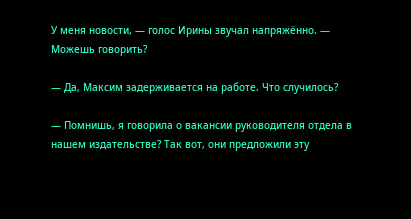У меня новости, — голос Ирины звучал напряжённо. — Можешь говорить?

— Да, Максим задерживается на работе. Что случилось?

— Помнишь, я говорила о вакансии руководителя отдела в нашем издательстве? Так вот, они предложили эту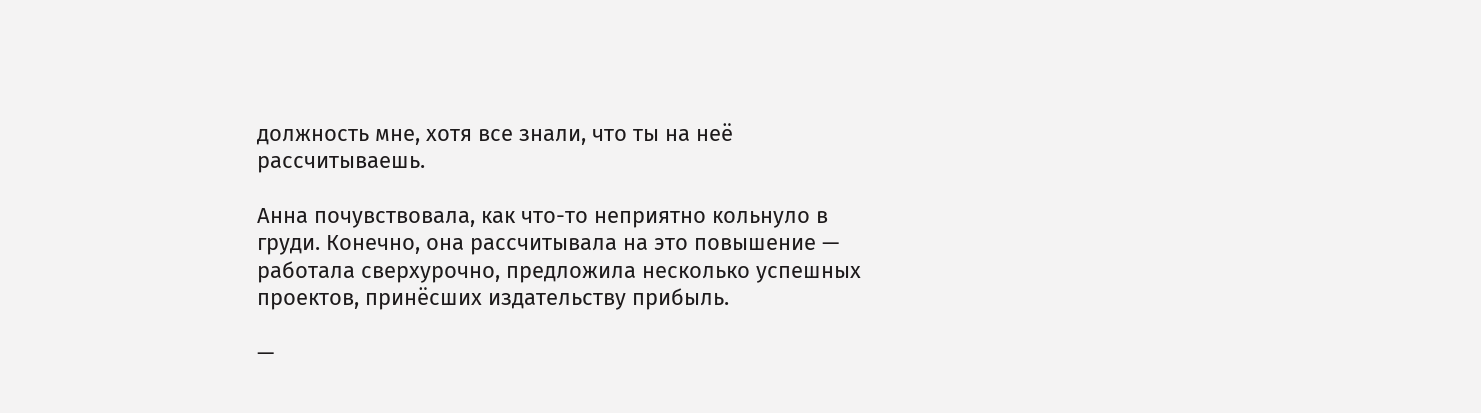должность мне, хотя все знали, что ты на неё рассчитываешь.

Анна почувствовала, как что-то неприятно кольнуло в груди. Конечно, она рассчитывала на это повышение — работала сверхурочно, предложила несколько успешных проектов, принёсших издательству прибыль.

—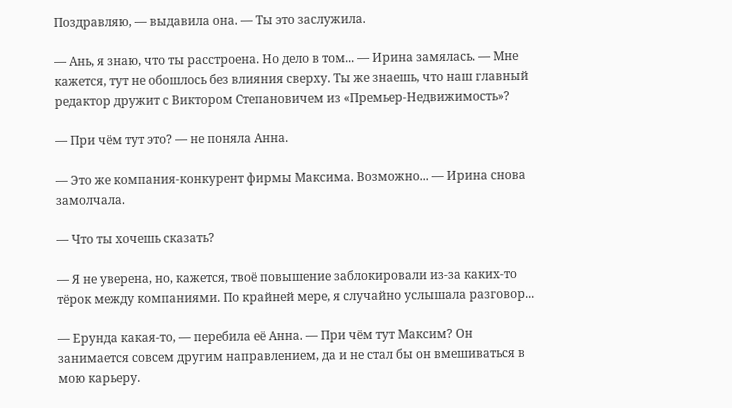Поздравляю, — выдавила она. — Ты это заслужила.

— Ань, я знаю, что ты расстроена. Но дело в том... — Ирина замялась. — Мне кажется, тут не обошлось без влияния сверху. Ты же знаешь, что наш главный редактор дружит с Виктором Степановичем из «Премьер-Недвижимость»?

— При чём тут это? — не поняла Анна.

— Это же компания-конкурент фирмы Максима. Возможно... — Ирина снова замолчала.

— Что ты хочешь сказать?

— Я не уверена, но, кажется, твоё повышение заблокировали из-за каких-то тёрок между компаниями. По крайней мере, я случайно услышала разговор...

— Ерунда какая-то, — перебила её Анна. — При чём тут Максим? Он занимается совсем другим направлением, да и не стал бы он вмешиваться в мою карьеру.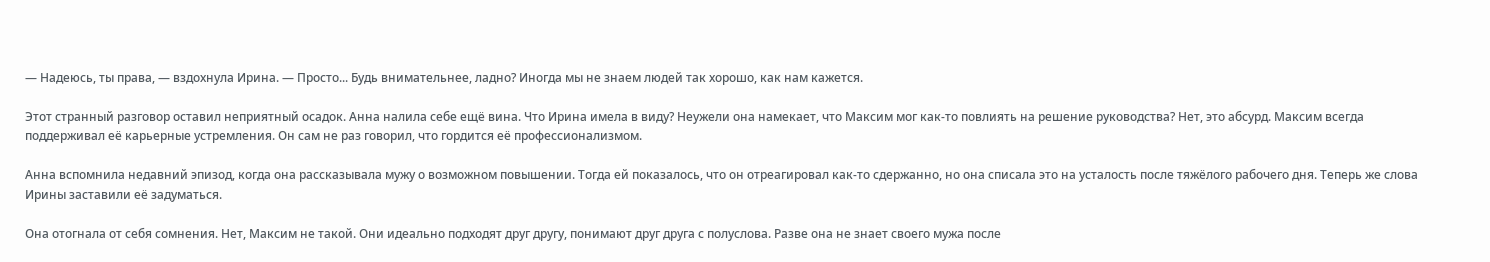— Надеюсь, ты права, — вздохнула Ирина. — Просто... Будь внимательнее, ладно? Иногда мы не знаем людей так хорошо, как нам кажется.

Этот странный разговор оставил неприятный осадок. Анна налила себе ещё вина. Что Ирина имела в виду? Неужели она намекает, что Максим мог как-то повлиять на решение руководства? Нет, это абсурд. Максим всегда поддерживал её карьерные устремления. Он сам не раз говорил, что гордится её профессионализмом.

Анна вспомнила недавний эпизод, когда она рассказывала мужу о возможном повышении. Тогда ей показалось, что он отреагировал как-то сдержанно, но она списала это на усталость после тяжёлого рабочего дня. Теперь же слова Ирины заставили её задуматься.

Она отогнала от себя сомнения. Нет, Максим не такой. Они идеально подходят друг другу, понимают друг друга с полуслова. Разве она не знает своего мужа после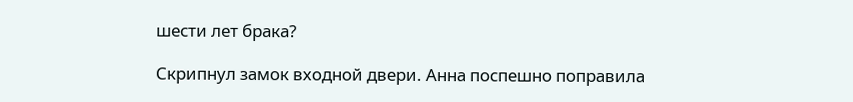шести лет брака?

Скрипнул замок входной двери. Анна поспешно поправила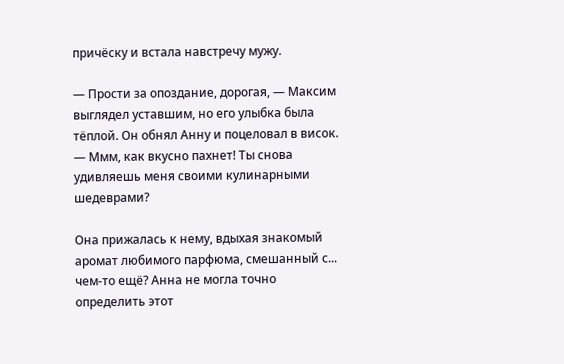причёску и встала навстречу мужу.

— Прости за опоздание, дорогая, — Максим выглядел уставшим, но его улыбка была тёплой. Он обнял Анну и поцеловал в висок. — Ммм, как вкусно пахнет! Ты снова удивляешь меня своими кулинарными шедеврами?

Она прижалась к нему, вдыхая знакомый аромат любимого парфюма, смешанный с... чем-то ещё? Анна не могла точно определить этот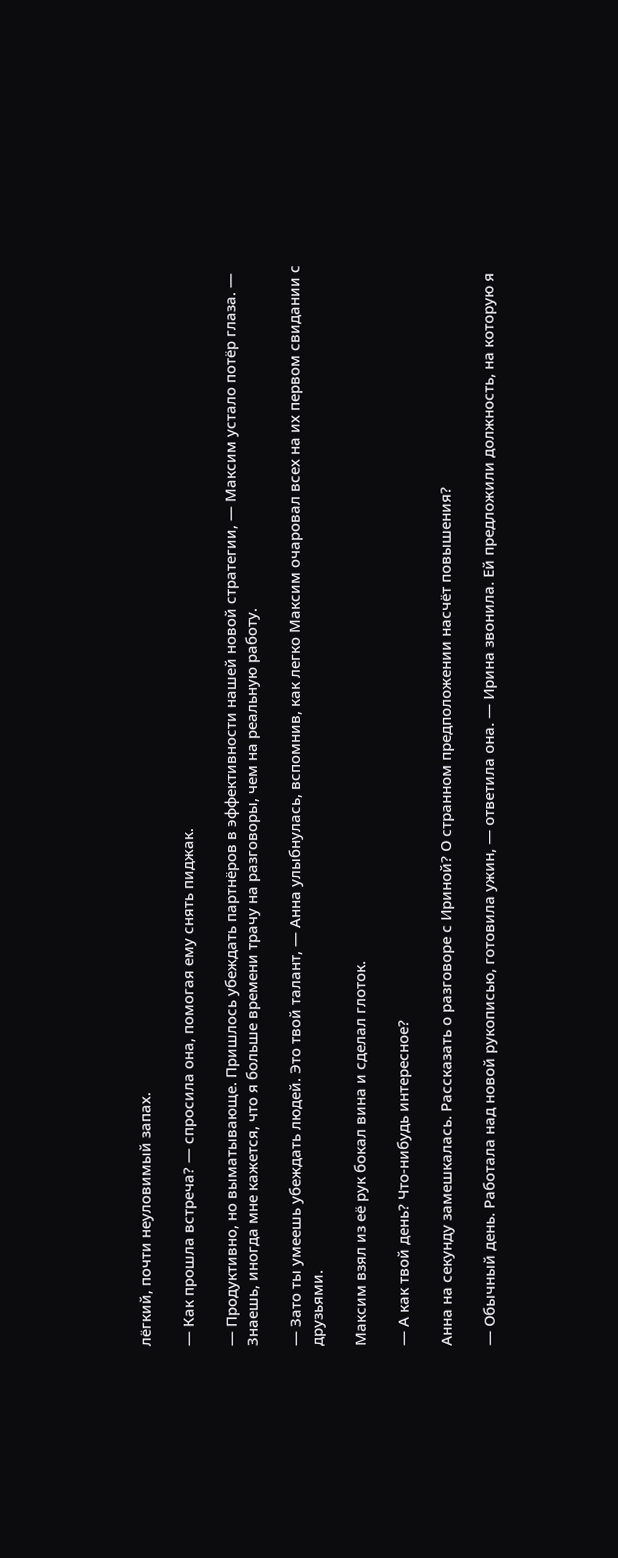лёгкий, почти неуловимый запах.

— Как прошла встреча? — спросила она, помогая ему снять пиджак.

— Продуктивно, но выматывающе. Пришлось убеждать партнёров в эффективности нашей новой стратегии, — Максим устало потёр глаза. — Знаешь, иногда мне кажется, что я больше времени трачу на разговоры, чем на реальную работу.

— Зато ты умеешь убеждать людей. Это твой талант, — Анна улыбнулась, вспомнив, как легко Максим очаровал всех на их первом свидании с друзьями.

Максим взял из её рук бокал вина и сделал глоток.

— А как твой день? Что-нибудь интересное?

Анна на секунду замешкалась. Рассказать о разговоре с Ириной? О странном предположении насчёт повышения?

— Обычный день. Работала над новой рукописью, готовила ужин, — ответила она. — Ирина звонила. Ей предложили должность, на которую я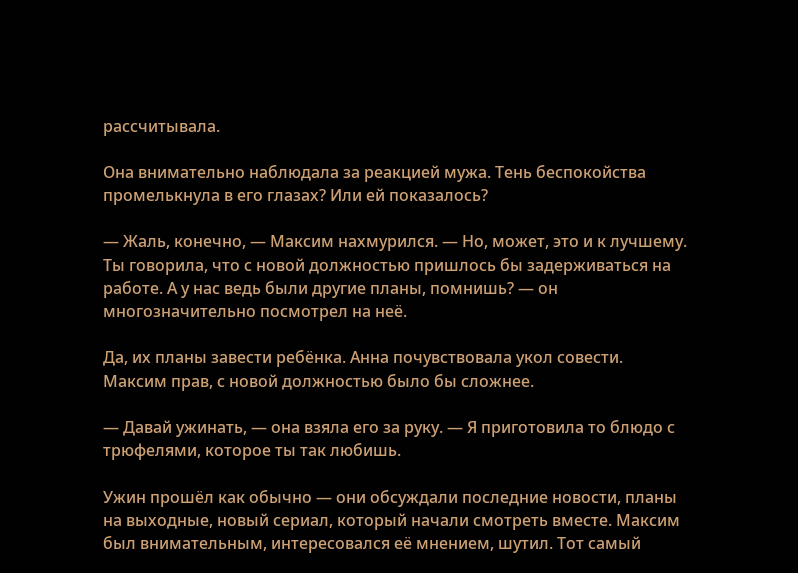рассчитывала.

Она внимательно наблюдала за реакцией мужа. Тень беспокойства промелькнула в его глазах? Или ей показалось?

— Жаль, конечно, — Максим нахмурился. — Но, может, это и к лучшему. Ты говорила, что с новой должностью пришлось бы задерживаться на работе. А у нас ведь были другие планы, помнишь? — он многозначительно посмотрел на неё.

Да, их планы завести ребёнка. Анна почувствовала укол совести. Максим прав, с новой должностью было бы сложнее.

— Давай ужинать, — она взяла его за руку. — Я приготовила то блюдо с трюфелями, которое ты так любишь.

Ужин прошёл как обычно — они обсуждали последние новости, планы на выходные, новый сериал, который начали смотреть вместе. Максим был внимательным, интересовался её мнением, шутил. Тот самый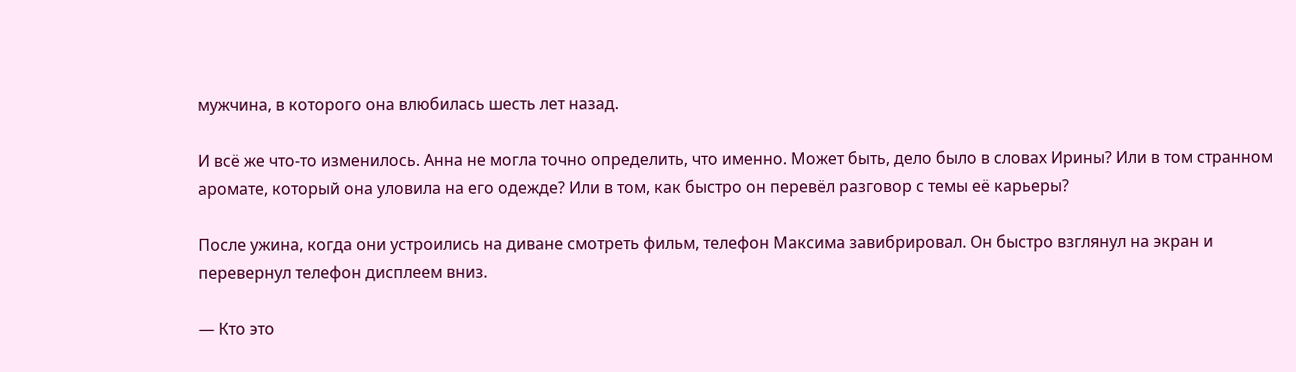мужчина, в которого она влюбилась шесть лет назад.

И всё же что-то изменилось. Анна не могла точно определить, что именно. Может быть, дело было в словах Ирины? Или в том странном аромате, который она уловила на его одежде? Или в том, как быстро он перевёл разговор с темы её карьеры?

После ужина, когда они устроились на диване смотреть фильм, телефон Максима завибрировал. Он быстро взглянул на экран и перевернул телефон дисплеем вниз.

— Кто это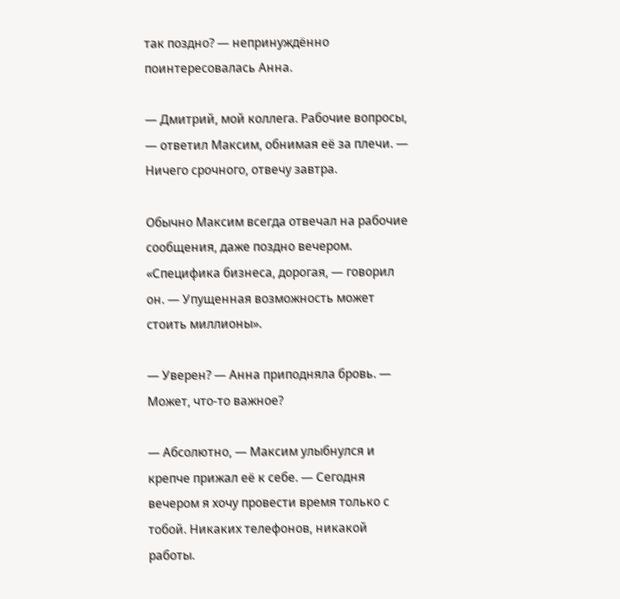так поздно? — непринуждённо поинтересовалась Анна.

— Дмитрий, мой коллега. Рабочие вопросы, — ответил Максим, обнимая её за плечи. — Ничего срочного, отвечу завтра.

Обычно Максим всегда отвечал на рабочие сообщения, даже поздно вечером. «Специфика бизнеса, дорогая, — говорил он. — Упущенная возможность может стоить миллионы».

— Уверен? — Анна приподняла бровь. — Может, что-то важное?

— Абсолютно, — Максим улыбнулся и крепче прижал её к себе. — Сегодня вечером я хочу провести время только с тобой. Никаких телефонов, никакой работы.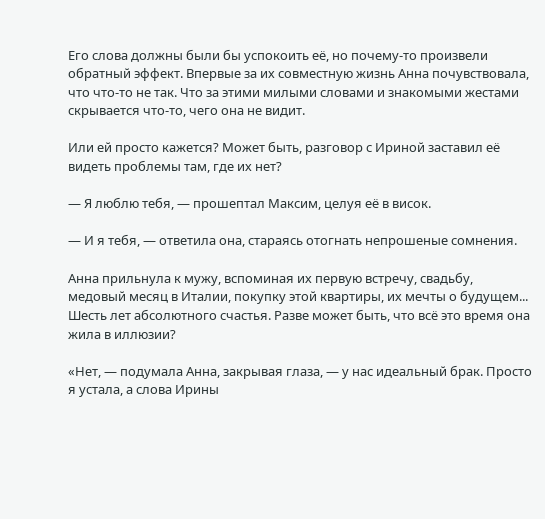Его слова должны были бы успокоить её, но почему-то произвели обратный эффект. Впервые за их совместную жизнь Анна почувствовала, что что-то не так. Что за этими милыми словами и знакомыми жестами скрывается что-то, чего она не видит.

Или ей просто кажется? Может быть, разговор с Ириной заставил её видеть проблемы там, где их нет?

— Я люблю тебя, — прошептал Максим, целуя её в висок.

— И я тебя, — ответила она, стараясь отогнать непрошеные сомнения.

Анна прильнула к мужу, вспоминая их первую встречу, свадьбу, медовый месяц в Италии, покупку этой квартиры, их мечты о будущем... Шесть лет абсолютного счастья. Разве может быть, что всё это время она жила в иллюзии?

«Нет, — подумала Анна, закрывая глаза, — у нас идеальный брак. Просто я устала, а слова Ирины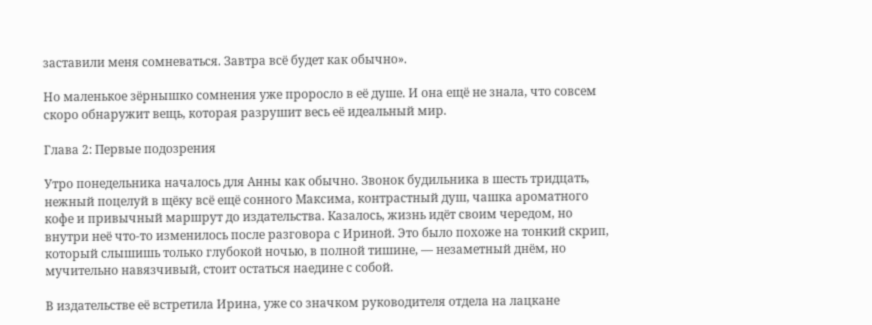заставили меня сомневаться. Завтра всё будет как обычно».

Но маленькое зёрнышко сомнения уже проросло в её душе. И она ещё не знала, что совсем скоро обнаружит вещь, которая разрушит весь её идеальный мир.

Глава 2: Первые подозрения

Утро понедельника началось для Анны как обычно. Звонок будильника в шесть тридцать, нежный поцелуй в щёку всё ещё сонного Максима, контрастный душ, чашка ароматного кофе и привычный маршрут до издательства. Казалось, жизнь идёт своим чередом, но внутри неё что-то изменилось после разговора с Ириной. Это было похоже на тонкий скрип, который слышишь только глубокой ночью, в полной тишине, — незаметный днём, но мучительно навязчивый, стоит остаться наедине с собой.

В издательстве её встретила Ирина, уже со значком руководителя отдела на лацкане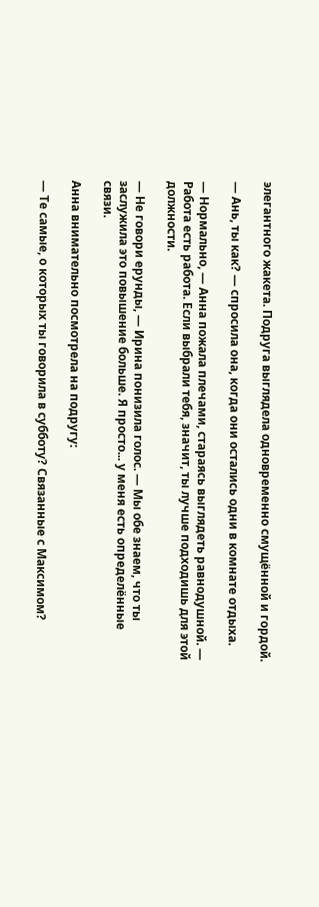элегантного жакета. Подруга выглядела одновременно смущённой и гордой.

— Ань, ты как? — спросила она, когда они остались одни в комнате отдыха.

— Нормально, — Анна пожала плечами, стараясь выглядеть равнодушной. — Работа есть работа. Если выбрали тебя, значит, ты лучше подходишь для этой должности.

— Не говори ерунды, — Ирина понизила голос. — Мы обе знаем, что ты заслужила это повышение больше. Я просто... у меня есть определённые связи.

Анна внимательно посмотрела на подругу:

— Те самые, о которых ты говорила в субботу? Связанные с Максимом?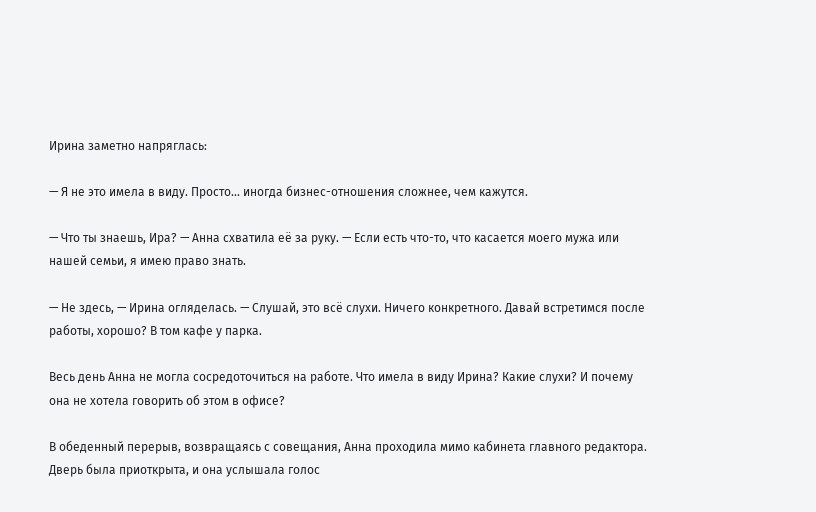Ирина заметно напряглась:

— Я не это имела в виду. Просто... иногда бизнес-отношения сложнее, чем кажутся.

— Что ты знаешь, Ира? — Анна схватила её за руку. — Если есть что-то, что касается моего мужа или нашей семьи, я имею право знать.

— Не здесь, — Ирина огляделась. — Слушай, это всё слухи. Ничего конкретного. Давай встретимся после работы, хорошо? В том кафе у парка.

Весь день Анна не могла сосредоточиться на работе. Что имела в виду Ирина? Какие слухи? И почему она не хотела говорить об этом в офисе?

В обеденный перерыв, возвращаясь с совещания, Анна проходила мимо кабинета главного редактора. Дверь была приоткрыта, и она услышала голос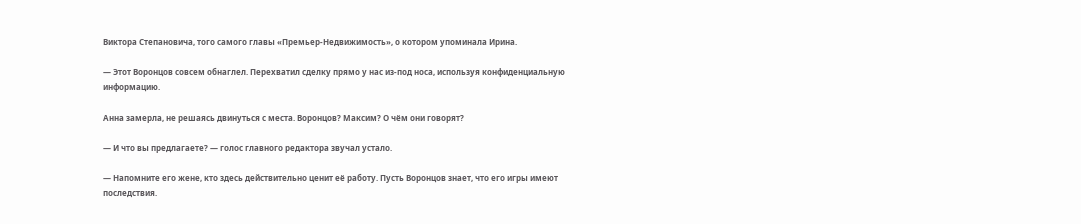Виктора Степановича, того самого главы «Премьер-Недвижимость», о котором упоминала Ирина.

— Этот Воронцов совсем обнаглел. Перехватил сделку прямо у нас из-под носа, используя конфиденциальную информацию.

Анна замерла, не решаясь двинуться с места. Воронцов? Максим? О чём они говорят?

— И что вы предлагаете? — голос главного редактора звучал устало.

— Напомните его жене, кто здесь действительно ценит её работу. Пусть Воронцов знает, что его игры имеют последствия.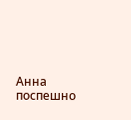Анна поспешно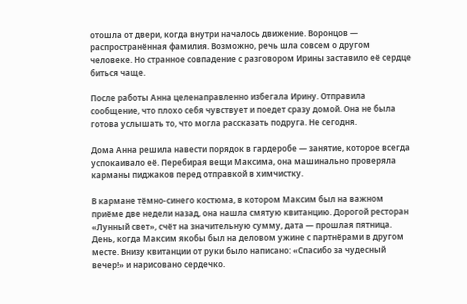отошла от двери, когда внутри началось движение. Воронцов — распространённая фамилия. Возможно, речь шла совсем о другом человеке. Но странное совпадение с разговором Ирины заставило её сердце биться чаще.

После работы Анна целенаправленно избегала Ирину. Отправила сообщение, что плохо себя чувствует и поедет сразу домой. Она не была готова услышать то, что могла рассказать подруга. Не сегодня.

Дома Анна решила навести порядок в гардеробе — занятие, которое всегда успокаивало её. Перебирая вещи Максима, она машинально проверяла карманы пиджаков перед отправкой в химчистку.

В кармане тёмно-синего костюма, в котором Максим был на важном приёме две недели назад, она нашла смятую квитанцию. Дорогой ресторан «Лунный свет», счёт на значительную сумму, дата — прошлая пятница. День, когда Максим якобы был на деловом ужине с партнёрами в другом месте. Внизу квитанции от руки было написано: «Спасибо за чудесный вечер!» и нарисовано сердечко.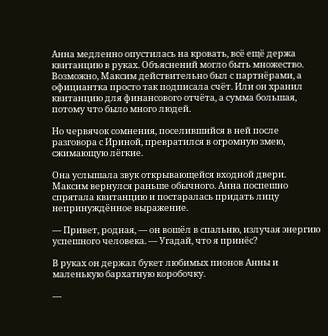Анна медленно опустилась на кровать, всё ещё держа квитанцию в руках. Объяснений могло быть множество. Возможно, Максим действительно был с партнёрами, а официантка просто так подписала счёт. Или он хранил квитанцию для финансового отчёта, а сумма большая, потому что было много людей.

Но червячок сомнения, поселившийся в ней после разговора с Ириной, превратился в огромную змею, сжимающую лёгкие.

Она услышала звук открывающейся входной двери. Максим вернулся раньше обычного. Анна поспешно спрятала квитанцию и постаралась придать лицу непринуждённое выражение.

— Привет, родная, — он вошёл в спальню, излучая энергию успешного человека. — Угадай, что я принёс?

В руках он держал букет любимых пионов Анны и маленькую бархатную коробочку.

—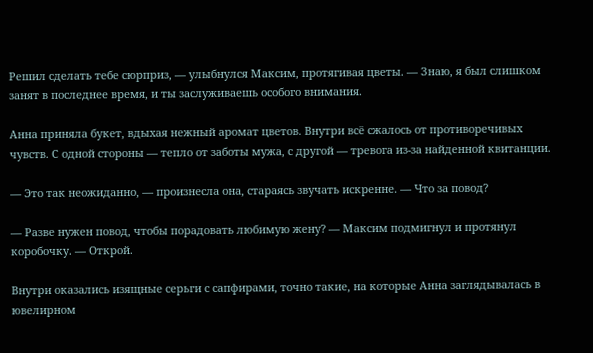Решил сделать тебе сюрприз, — улыбнулся Максим, протягивая цветы. — Знаю, я был слишком занят в последнее время, и ты заслуживаешь особого внимания.

Анна приняла букет, вдыхая нежный аромат цветов. Внутри всё сжалось от противоречивых чувств. С одной стороны — тепло от заботы мужа, с другой — тревога из-за найденной квитанции.

— Это так неожиданно, — произнесла она, стараясь звучать искренне. — Что за повод?

— Разве нужен повод, чтобы порадовать любимую жену? — Максим подмигнул и протянул коробочку. — Открой.

Внутри оказались изящные серьги с сапфирами, точно такие, на которые Анна заглядывалась в ювелирном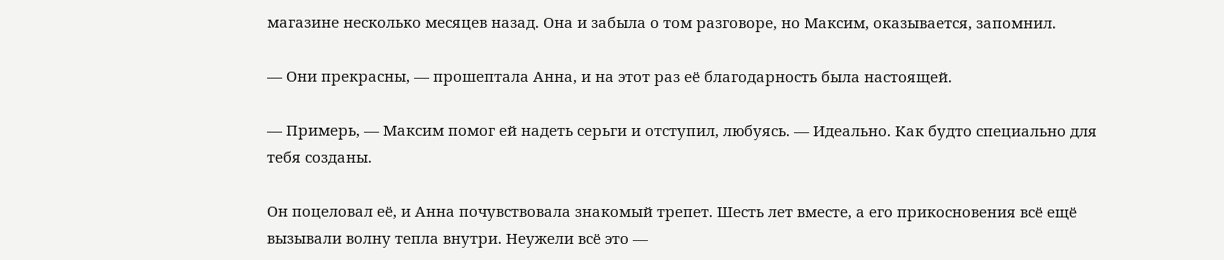магазине несколько месяцев назад. Она и забыла о том разговоре, но Максим, оказывается, запомнил.

— Они прекрасны, — прошептала Анна, и на этот раз её благодарность была настоящей.

— Примерь, — Максим помог ей надеть серьги и отступил, любуясь. — Идеально. Как будто специально для тебя созданы.

Он поцеловал её, и Анна почувствовала знакомый трепет. Шесть лет вместе, а его прикосновения всё ещё вызывали волну тепла внутри. Неужели всё это —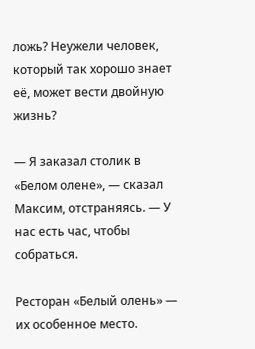ложь? Неужели человек, который так хорошо знает её, может вести двойную жизнь?

— Я заказал столик в «Белом олене», — сказал Максим, отстраняясь. — У нас есть час, чтобы собраться.

Ресторан «Белый олень» — их особенное место.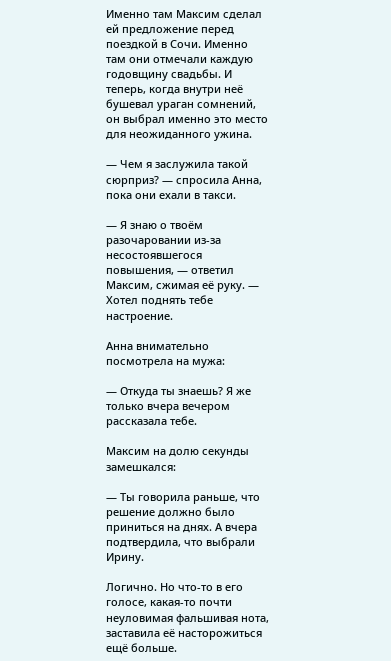Именно там Максим сделал ей предложение перед поездкой в Сочи. Именно там они отмечали каждую годовщину свадьбы. И теперь, когда внутри неё бушевал ураган сомнений, он выбрал именно это место для неожиданного ужина.

— Чем я заслужила такой сюрприз? — спросила Анна, пока они ехали в такси.

— Я знаю о твоём разочаровании из-за несостоявшегося повышения, — ответил Максим, сжимая её руку. — Хотел поднять тебе настроение.

Анна внимательно посмотрела на мужа:

— Откуда ты знаешь? Я же только вчера вечером рассказала тебе.

Максим на долю секунды замешкался:

— Ты говорила раньше, что решение должно было приниться на днях. А вчера подтвердила, что выбрали Ирину.

Логично. Но что-то в его голосе, какая-то почти неуловимая фальшивая нота, заставила её насторожиться ещё больше.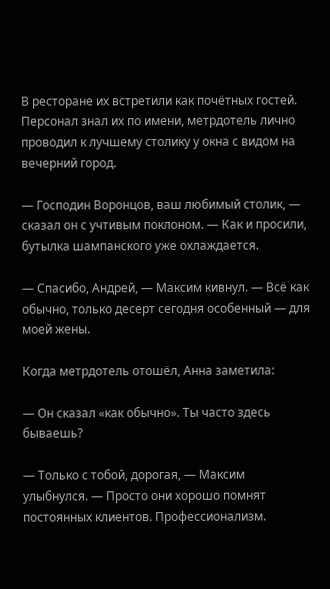В ресторане их встретили как почётных гостей. Персонал знал их по имени, метрдотель лично проводил к лучшему столику у окна с видом на вечерний город.

— Господин Воронцов, ваш любимый столик, — сказал он с учтивым поклоном. — Как и просили, бутылка шампанского уже охлаждается.

— Спасибо, Андрей, — Максим кивнул. — Всё как обычно, только десерт сегодня особенный — для моей жены.

Когда метрдотель отошёл, Анна заметила:

— Он сказал «как обычно». Ты часто здесь бываешь?

— Только с тобой, дорогая, — Максим улыбнулся. — Просто они хорошо помнят постоянных клиентов. Профессионализм.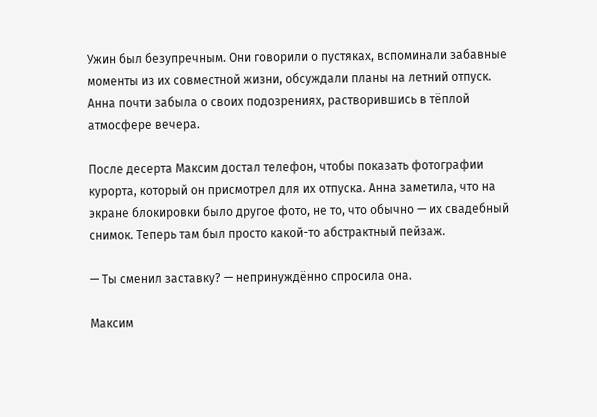Ужин был безупречным. Они говорили о пустяках, вспоминали забавные моменты из их совместной жизни, обсуждали планы на летний отпуск. Анна почти забыла о своих подозрениях, растворившись в тёплой атмосфере вечера.

После десерта Максим достал телефон, чтобы показать фотографии курорта, который он присмотрел для их отпуска. Анна заметила, что на экране блокировки было другое фото, не то, что обычно — их свадебный снимок. Теперь там был просто какой-то абстрактный пейзаж.

— Ты сменил заставку? — непринуждённо спросила она.

Максим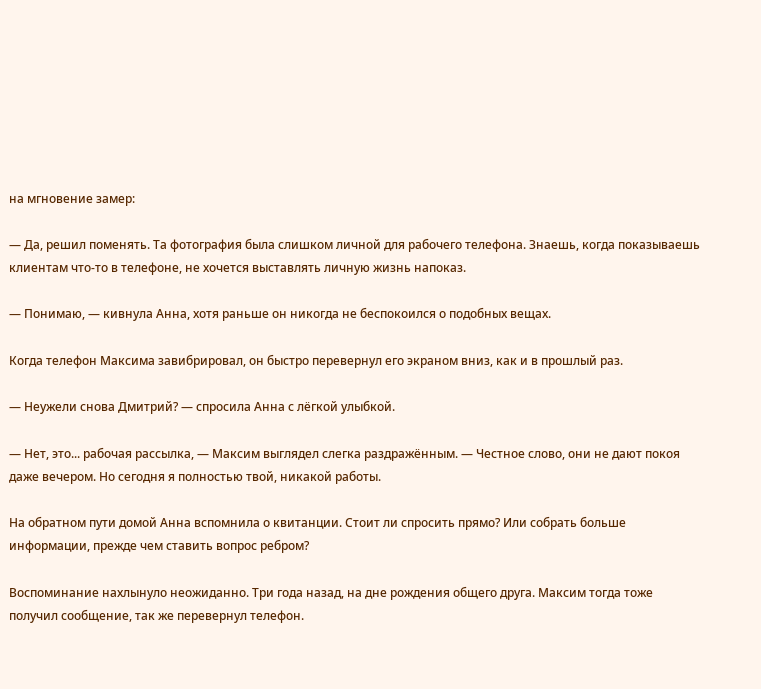на мгновение замер:

— Да, решил поменять. Та фотография была слишком личной для рабочего телефона. Знаешь, когда показываешь клиентам что-то в телефоне, не хочется выставлять личную жизнь напоказ.

— Понимаю, — кивнула Анна, хотя раньше он никогда не беспокоился о подобных вещах.

Когда телефон Максима завибрировал, он быстро перевернул его экраном вниз, как и в прошлый раз.

— Неужели снова Дмитрий? — спросила Анна с лёгкой улыбкой.

— Нет, это... рабочая рассылка, — Максим выглядел слегка раздражённым. — Честное слово, они не дают покоя даже вечером. Но сегодня я полностью твой, никакой работы.

На обратном пути домой Анна вспомнила о квитанции. Стоит ли спросить прямо? Или собрать больше информации, прежде чем ставить вопрос ребром?

Воспоминание нахлынуло неожиданно. Три года назад, на дне рождения общего друга. Максим тогда тоже получил сообщение, так же перевернул телефон.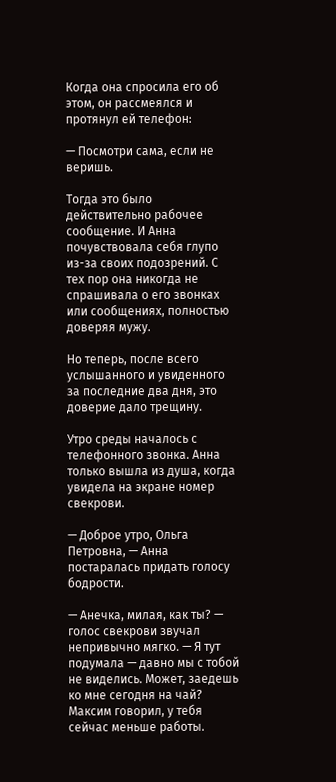Когда она спросила его об этом, он рассмеялся и протянул ей телефон:

— Посмотри сама, если не веришь.

Тогда это было действительно рабочее сообщение. И Анна почувствовала себя глупо из-за своих подозрений. С тех пор она никогда не спрашивала о его звонках или сообщениях, полностью доверяя мужу.

Но теперь, после всего услышанного и увиденного за последние два дня, это доверие дало трещину.

Утро среды началось с телефонного звонка. Анна только вышла из душа, когда увидела на экране номер свекрови.

— Доброе утро, Ольга Петровна, — Анна постаралась придать голосу бодрости.

— Анечка, милая, как ты? — голос свекрови звучал непривычно мягко. — Я тут подумала — давно мы с тобой не виделись. Может, заедешь ко мне сегодня на чай? Максим говорил, у тебя сейчас меньше работы.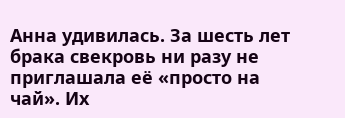Анна удивилась. За шесть лет брака свекровь ни разу не приглашала её «просто на чай». Их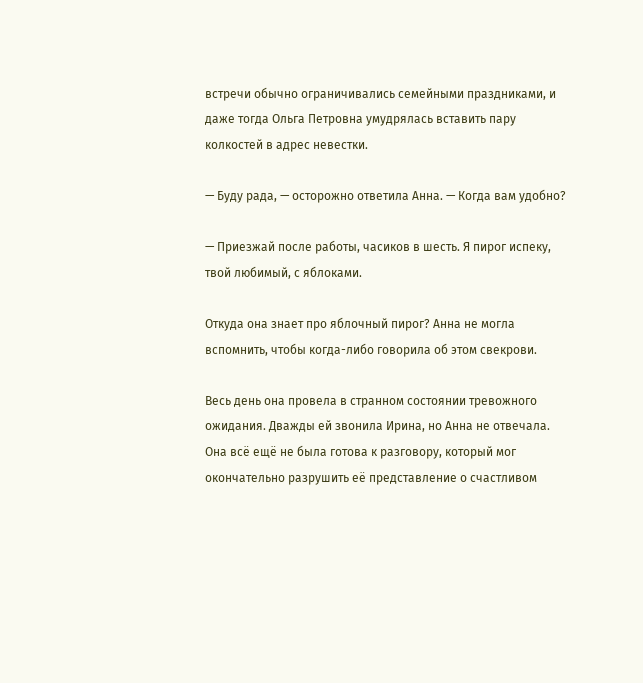встречи обычно ограничивались семейными праздниками, и даже тогда Ольга Петровна умудрялась вставить пару колкостей в адрес невестки.

— Буду рада, — осторожно ответила Анна. — Когда вам удобно?

— Приезжай после работы, часиков в шесть. Я пирог испеку, твой любимый, с яблоками.

Откуда она знает про яблочный пирог? Анна не могла вспомнить, чтобы когда-либо говорила об этом свекрови.

Весь день она провела в странном состоянии тревожного ожидания. Дважды ей звонила Ирина, но Анна не отвечала. Она всё ещё не была готова к разговору, который мог окончательно разрушить её представление о счастливом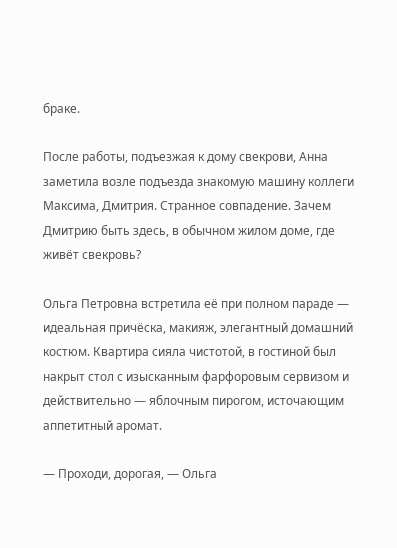браке.

После работы, подъезжая к дому свекрови, Анна заметила возле подъезда знакомую машину коллеги Максима, Дмитрия. Странное совпадение. Зачем Дмитрию быть здесь, в обычном жилом доме, где живёт свекровь?

Ольга Петровна встретила её при полном параде — идеальная причёска, макияж, элегантный домашний костюм. Квартира сияла чистотой, в гостиной был накрыт стол с изысканным фарфоровым сервизом и действительно — яблочным пирогом, источающим аппетитный аромат.

— Проходи, дорогая, — Ольга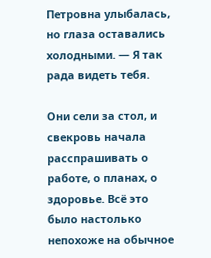Петровна улыбалась, но глаза оставались холодными. — Я так рада видеть тебя.

Они сели за стол, и свекровь начала расспрашивать о работе, о планах, о здоровье. Всё это было настолько непохоже на обычное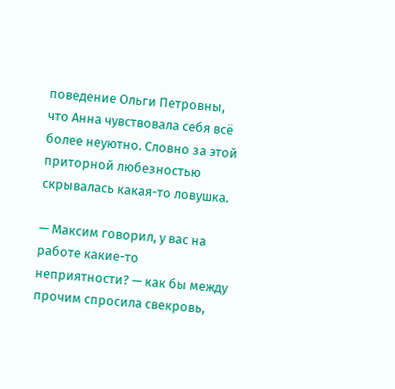поведение Ольги Петровны, что Анна чувствовала себя всё более неуютно. Словно за этой приторной любезностью скрывалась какая-то ловушка.

— Максим говорил, у вас на работе какие-то неприятности? — как бы между прочим спросила свекровь,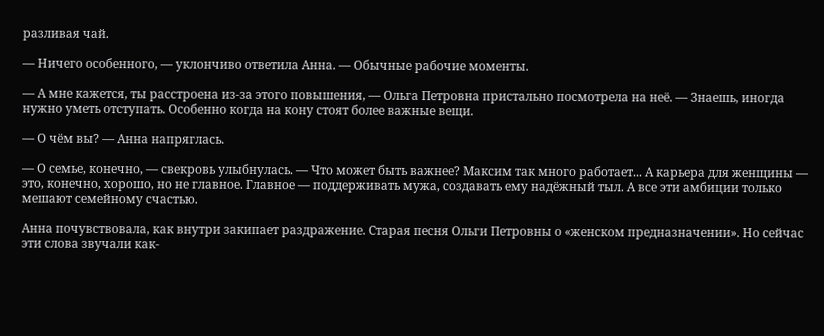разливая чай.

— Ничего особенного, — уклончиво ответила Анна. — Обычные рабочие моменты.

— А мне кажется, ты расстроена из-за этого повышения, — Ольга Петровна пристально посмотрела на неё. — Знаешь, иногда нужно уметь отступать. Особенно когда на кону стоят более важные вещи.

— О чём вы? — Анна напряглась.

— О семье, конечно, — свекровь улыбнулась. — Что может быть важнее? Максим так много работает... А карьера для женщины — это, конечно, хорошо, но не главное. Главное — поддерживать мужа, создавать ему надёжный тыл. А все эти амбиции только мешают семейному счастью.

Анна почувствовала, как внутри закипает раздражение. Старая песня Ольги Петровны о «женском предназначении». Но сейчас эти слова звучали как-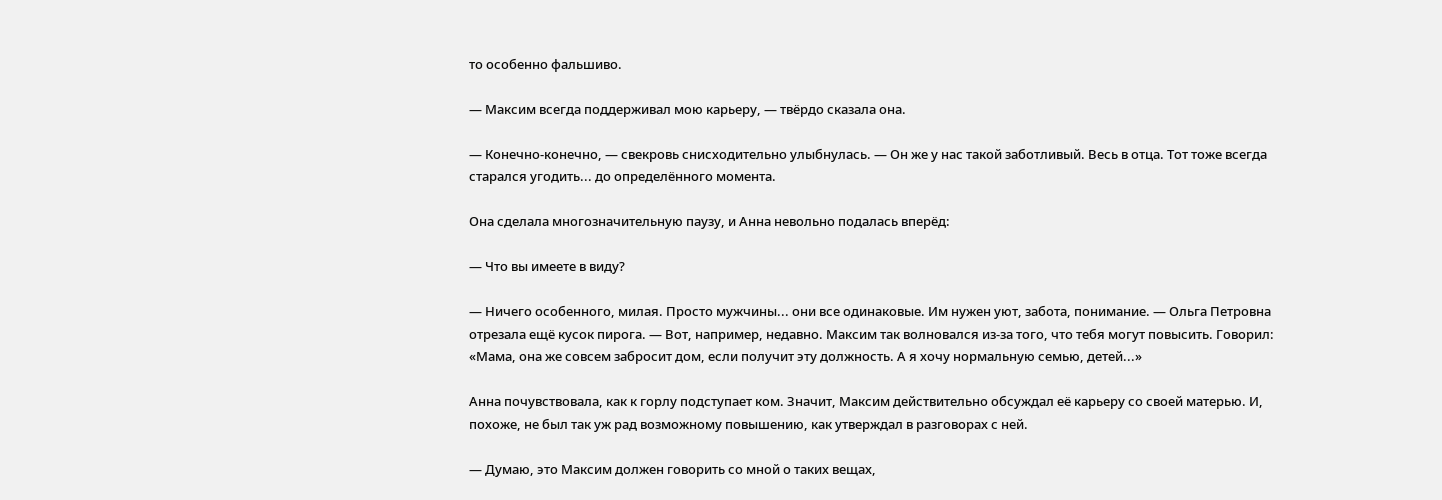то особенно фальшиво.

— Максим всегда поддерживал мою карьеру, — твёрдо сказала она.

— Конечно-конечно, — свекровь снисходительно улыбнулась. — Он же у нас такой заботливый. Весь в отца. Тот тоже всегда старался угодить... до определённого момента.

Она сделала многозначительную паузу, и Анна невольно подалась вперёд:

— Что вы имеете в виду?

— Ничего особенного, милая. Просто мужчины... они все одинаковые. Им нужен уют, забота, понимание. — Ольга Петровна отрезала ещё кусок пирога. — Вот, например, недавно. Максим так волновался из-за того, что тебя могут повысить. Говорил: «Мама, она же совсем забросит дом, если получит эту должность. А я хочу нормальную семью, детей...»

Анна почувствовала, как к горлу подступает ком. Значит, Максим действительно обсуждал её карьеру со своей матерью. И, похоже, не был так уж рад возможному повышению, как утверждал в разговорах с ней.

— Думаю, это Максим должен говорить со мной о таких вещах,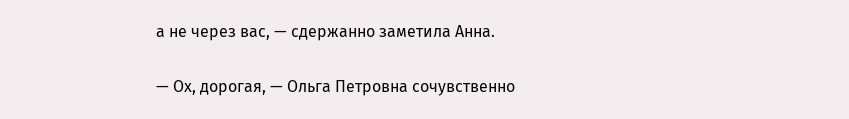а не через вас, — сдержанно заметила Анна.

— Ох, дорогая, — Ольга Петровна сочувственно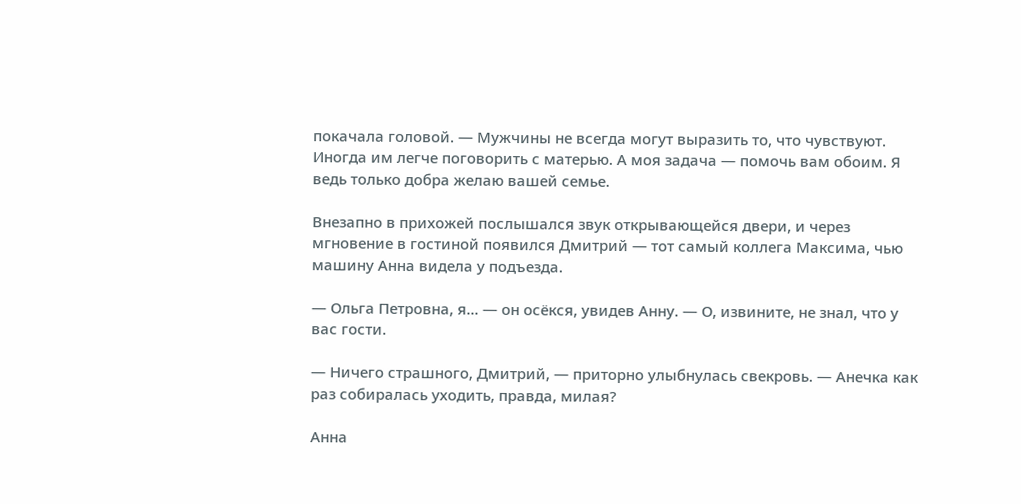покачала головой. — Мужчины не всегда могут выразить то, что чувствуют. Иногда им легче поговорить с матерью. А моя задача — помочь вам обоим. Я ведь только добра желаю вашей семье.

Внезапно в прихожей послышался звук открывающейся двери, и через мгновение в гостиной появился Дмитрий — тот самый коллега Максима, чью машину Анна видела у подъезда.

— Ольга Петровна, я... — он осёкся, увидев Анну. — О, извините, не знал, что у вас гости.

— Ничего страшного, Дмитрий, — приторно улыбнулась свекровь. — Анечка как раз собиралась уходить, правда, милая?

Анна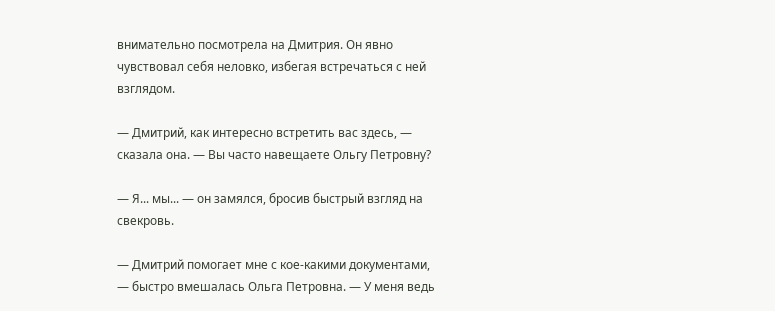внимательно посмотрела на Дмитрия. Он явно чувствовал себя неловко, избегая встречаться с ней взглядом.

— Дмитрий, как интересно встретить вас здесь, — сказала она. — Вы часто навещаете Ольгу Петровну?

— Я... мы... — он замялся, бросив быстрый взгляд на свекровь.

— Дмитрий помогает мне с кое-какими документами, — быстро вмешалась Ольга Петровна. — У меня ведь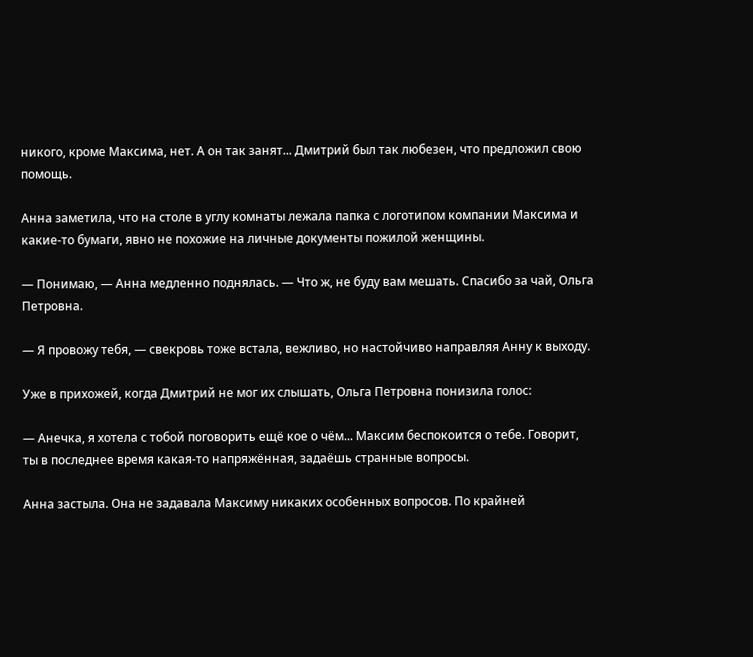никого, кроме Максима, нет. А он так занят... Дмитрий был так любезен, что предложил свою помощь.

Анна заметила, что на столе в углу комнаты лежала папка с логотипом компании Максима и какие-то бумаги, явно не похожие на личные документы пожилой женщины.

— Понимаю, — Анна медленно поднялась. — Что ж, не буду вам мешать. Спасибо за чай, Ольга Петровна.

— Я провожу тебя, — свекровь тоже встала, вежливо, но настойчиво направляя Анну к выходу.

Уже в прихожей, когда Дмитрий не мог их слышать, Ольга Петровна понизила голос:

— Анечка, я хотела с тобой поговорить ещё кое о чём... Максим беспокоится о тебе. Говорит, ты в последнее время какая-то напряжённая, задаёшь странные вопросы.

Анна застыла. Она не задавала Максиму никаких особенных вопросов. По крайней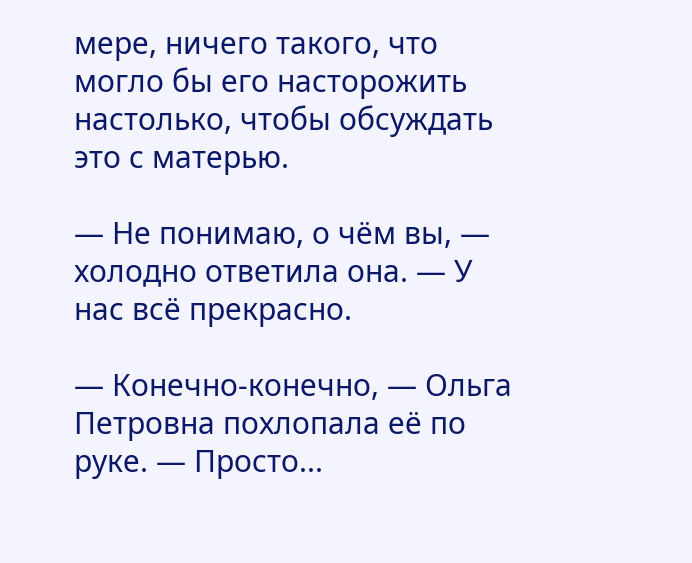мере, ничего такого, что могло бы его насторожить настолько, чтобы обсуждать это с матерью.

— Не понимаю, о чём вы, — холодно ответила она. — У нас всё прекрасно.

— Конечно-конечно, — Ольга Петровна похлопала её по руке. — Просто...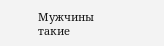Мужчины такие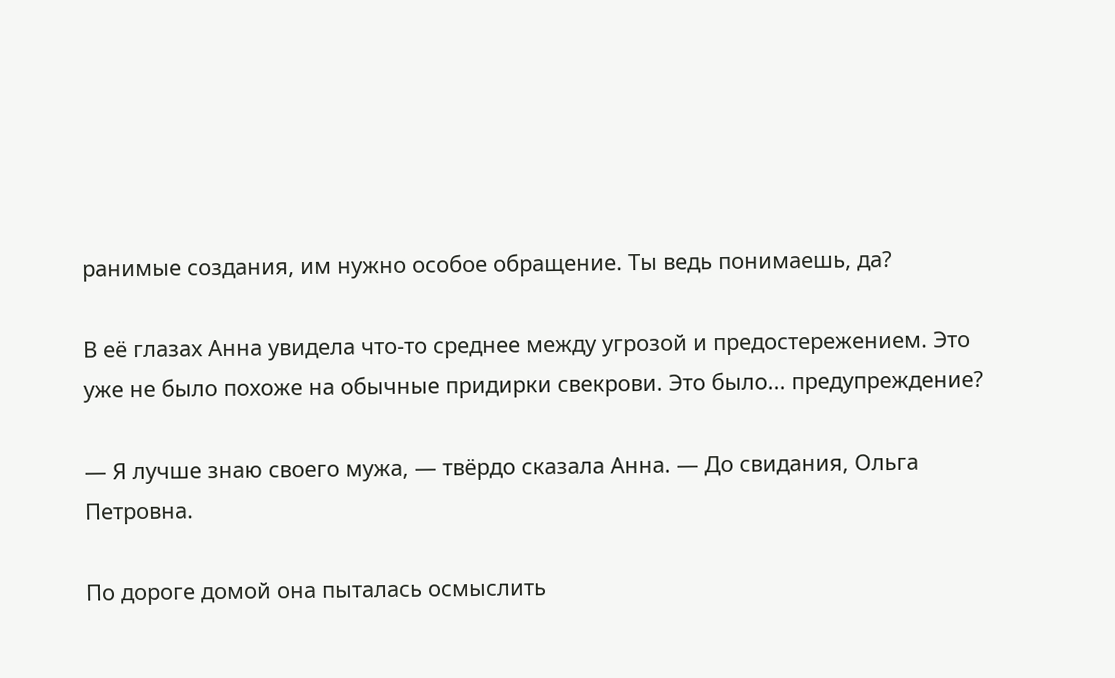ранимые создания, им нужно особое обращение. Ты ведь понимаешь, да?

В её глазах Анна увидела что-то среднее между угрозой и предостережением. Это уже не было похоже на обычные придирки свекрови. Это было... предупреждение?

— Я лучше знаю своего мужа, — твёрдо сказала Анна. — До свидания, Ольга Петровна.

По дороге домой она пыталась осмыслить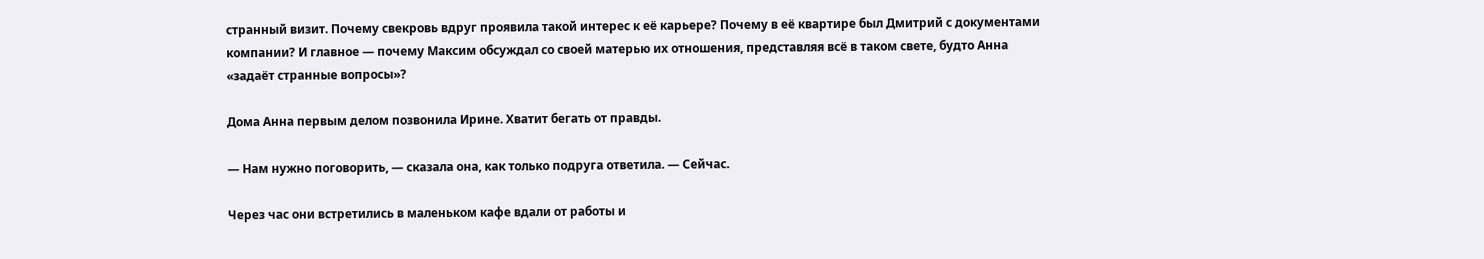странный визит. Почему свекровь вдруг проявила такой интерес к её карьере? Почему в её квартире был Дмитрий с документами компании? И главное — почему Максим обсуждал со своей матерью их отношения, представляя всё в таком свете, будто Анна «задаёт странные вопросы»?

Дома Анна первым делом позвонила Ирине. Хватит бегать от правды.

— Нам нужно поговорить, — сказала она, как только подруга ответила. — Сейчас.

Через час они встретились в маленьком кафе вдали от работы и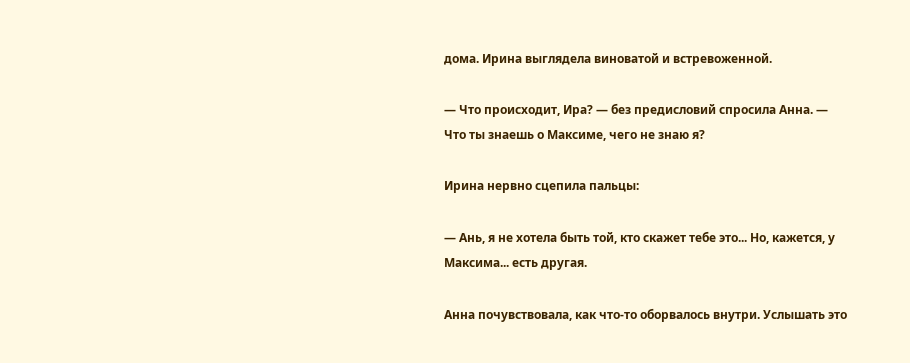дома. Ирина выглядела виноватой и встревоженной.

— Что происходит, Ира? — без предисловий спросила Анна. — Что ты знаешь о Максиме, чего не знаю я?

Ирина нервно сцепила пальцы:

— Ань, я не хотела быть той, кто скажет тебе это... Но, кажется, у Максима... есть другая.

Анна почувствовала, как что-то оборвалось внутри. Услышать это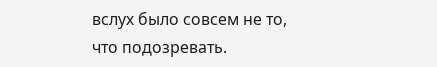вслух было совсем не то, что подозревать.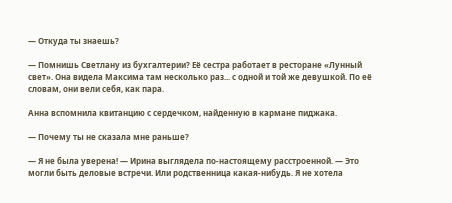— Откуда ты знаешь?

— Помнишь Светлану из бухгалтерии? Её сестра работает в ресторане «Лунный свет». Она видела Максима там несколько раз... с одной и той же девушкой. По её словам, они вели себя, как пара.

Анна вспомнила квитанцию с сердечком, найденную в кармане пиджака.

— Почему ты не сказала мне раньше?

— Я не была уверена! — Ирина выглядела по-настоящему расстроенной. — Это могли быть деловые встречи. Или родственница какая-нибудь. Я не хотела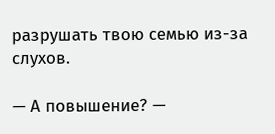разрушать твою семью из-за слухов.

— А повышение? —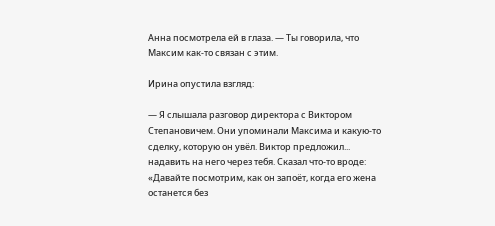Анна посмотрела ей в глаза. — Ты говорила, что Максим как-то связан с этим.

Ирина опустила взгляд:

— Я слышала разговор директора с Виктором Степановичем. Они упоминали Максима и какую-то сделку, которую он увёл. Виктор предложил... надавить на него через тебя. Сказал что-то вроде: «Давайте посмотрим, как он запоёт, когда его жена останется без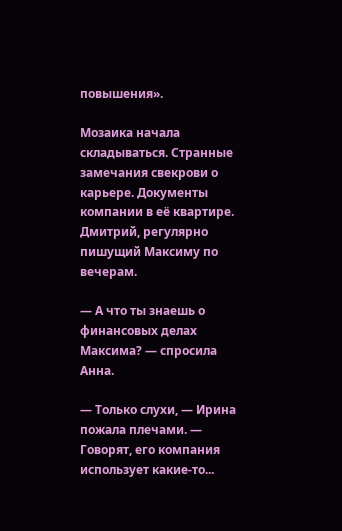повышения».

Мозаика начала складываться. Странные замечания свекрови о карьере. Документы компании в её квартире. Дмитрий, регулярно пишущий Максиму по вечерам.

— А что ты знаешь о финансовых делах Максима? — спросила Анна.

— Только слухи, — Ирина пожала плечами. — Говорят, его компания использует какие-то...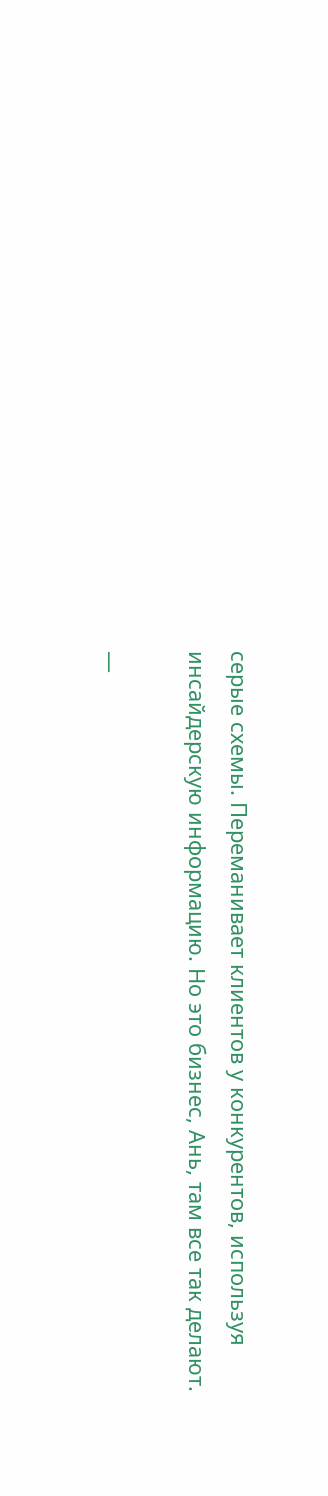серые схемы. Переманивает клиентов у конкурентов, используя инсайдерскую информацию. Но это бизнес, Ань, там все так делают.

—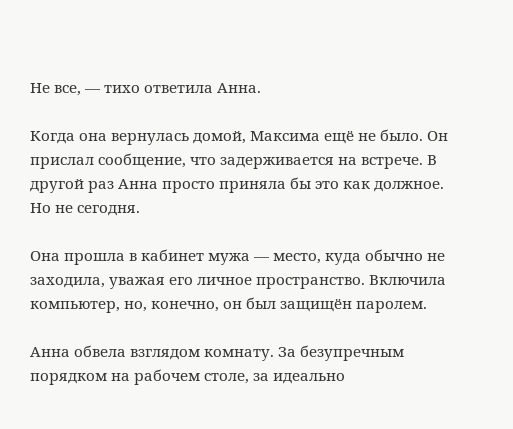Не все, — тихо ответила Анна.

Когда она вернулась домой, Максима ещё не было. Он прислал сообщение, что задерживается на встрече. В другой раз Анна просто приняла бы это как должное. Но не сегодня.

Она прошла в кабинет мужа — место, куда обычно не заходила, уважая его личное пространство. Включила компьютер, но, конечно, он был защищён паролем.

Анна обвела взглядом комнату. За безупречным порядком на рабочем столе, за идеально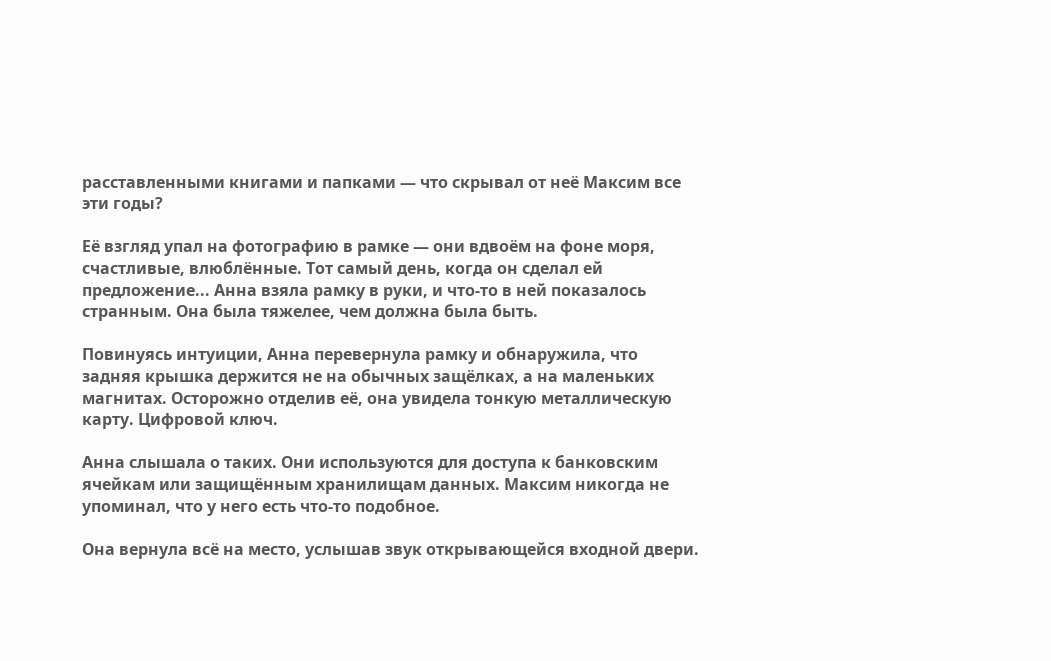расставленными книгами и папками — что скрывал от неё Максим все эти годы?

Её взгляд упал на фотографию в рамке — они вдвоём на фоне моря, счастливые, влюблённые. Тот самый день, когда он сделал ей предложение... Анна взяла рамку в руки, и что-то в ней показалось странным. Она была тяжелее, чем должна была быть.

Повинуясь интуиции, Анна перевернула рамку и обнаружила, что задняя крышка держится не на обычных защёлках, а на маленьких магнитах. Осторожно отделив её, она увидела тонкую металлическую карту. Цифровой ключ.

Анна слышала о таких. Они используются для доступа к банковским ячейкам или защищённым хранилищам данных. Максим никогда не упоминал, что у него есть что-то подобное.

Она вернула всё на место, услышав звук открывающейся входной двери.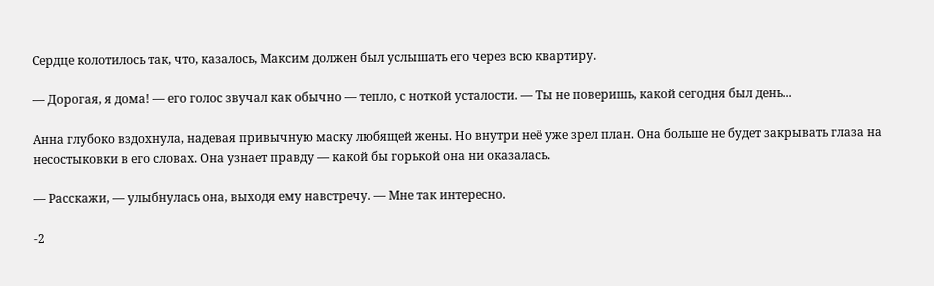Сердце колотилось так, что, казалось, Максим должен был услышать его через всю квартиру.

— Дорогая, я дома! — его голос звучал как обычно — тепло, с ноткой усталости. — Ты не поверишь, какой сегодня был день...

Анна глубоко вздохнула, надевая привычную маску любящей жены. Но внутри неё уже зрел план. Она больше не будет закрывать глаза на несостыковки в его словах. Она узнает правду — какой бы горькой она ни оказалась.

— Расскажи, — улыбнулась она, выходя ему навстречу. — Мне так интересно.

-2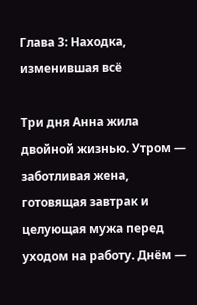Глава 3: Находка, изменившая всё

Три дня Анна жила двойной жизнью. Утром — заботливая жена, готовящая завтрак и целующая мужа перед уходом на работу. Днём —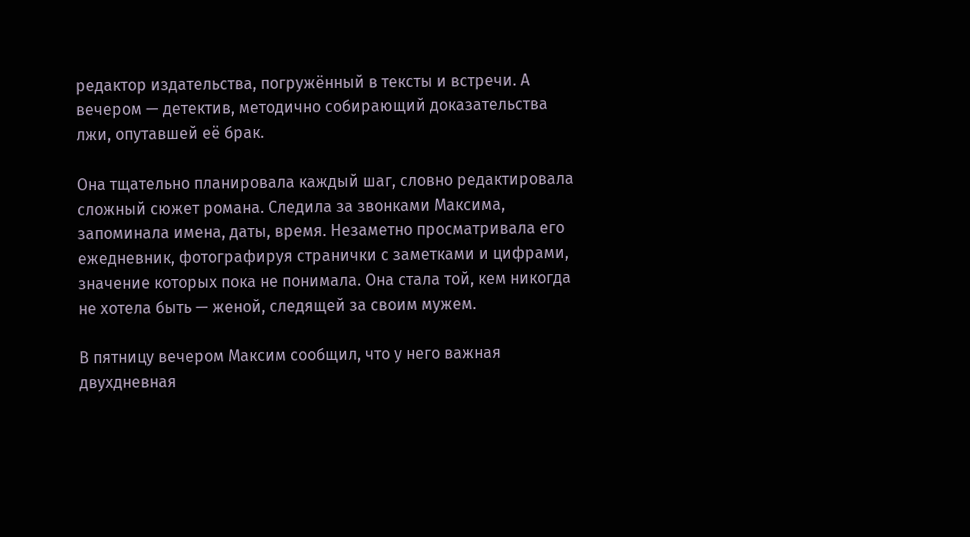редактор издательства, погружённый в тексты и встречи. А вечером — детектив, методично собирающий доказательства лжи, опутавшей её брак.

Она тщательно планировала каждый шаг, словно редактировала сложный сюжет романа. Следила за звонками Максима, запоминала имена, даты, время. Незаметно просматривала его ежедневник, фотографируя странички с заметками и цифрами, значение которых пока не понимала. Она стала той, кем никогда не хотела быть — женой, следящей за своим мужем.

В пятницу вечером Максим сообщил, что у него важная двухдневная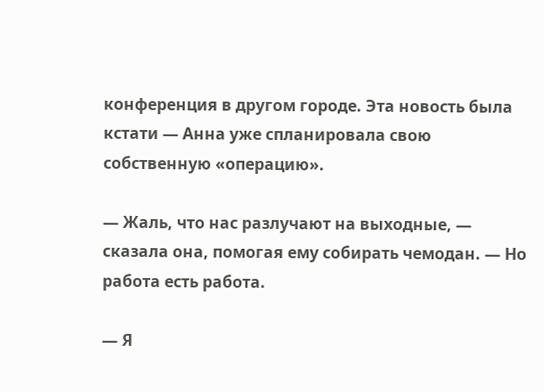конференция в другом городе. Эта новость была кстати — Анна уже спланировала свою собственную «операцию».

— Жаль, что нас разлучают на выходные, — сказала она, помогая ему собирать чемодан. — Но работа есть работа.

— Я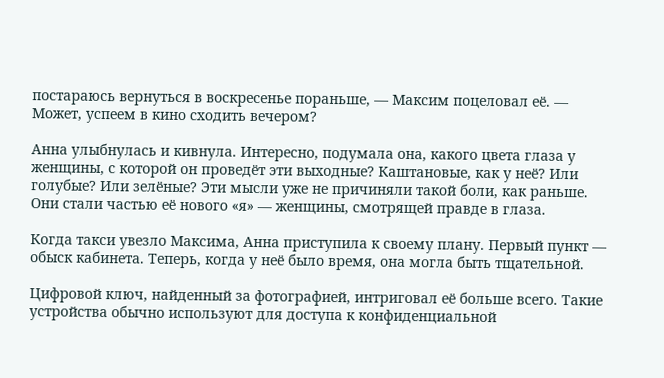постараюсь вернуться в воскресенье пораньше, — Максим поцеловал её. — Может, успеем в кино сходить вечером?

Анна улыбнулась и кивнула. Интересно, подумала она, какого цвета глаза у женщины, с которой он проведёт эти выходные? Каштановые, как у неё? Или голубые? Или зелёные? Эти мысли уже не причиняли такой боли, как раньше. Они стали частью её нового «я» — женщины, смотрящей правде в глаза.

Когда такси увезло Максима, Анна приступила к своему плану. Первый пункт — обыск кабинета. Теперь, когда у неё было время, она могла быть тщательной.

Цифровой ключ, найденный за фотографией, интриговал её больше всего. Такие устройства обычно используют для доступа к конфиденциальной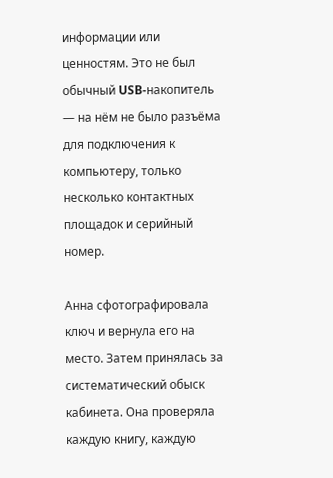информации или ценностям. Это не был обычный USB-накопитель — на нём не было разъёма для подключения к компьютеру, только несколько контактных площадок и серийный номер.

Анна сфотографировала ключ и вернула его на место. Затем принялась за систематический обыск кабинета. Она проверяла каждую книгу, каждую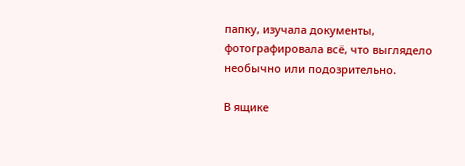папку, изучала документы, фотографировала всё, что выглядело необычно или подозрительно.

В ящике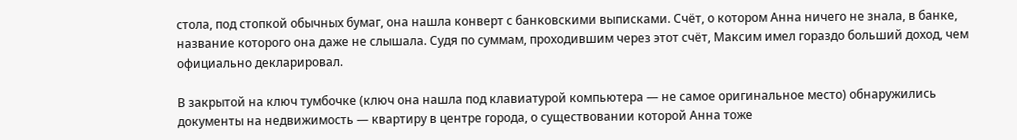стола, под стопкой обычных бумаг, она нашла конверт с банковскими выписками. Счёт, о котором Анна ничего не знала, в банке, название которого она даже не слышала. Судя по суммам, проходившим через этот счёт, Максим имел гораздо больший доход, чем официально декларировал.

В закрытой на ключ тумбочке (ключ она нашла под клавиатурой компьютера — не самое оригинальное место) обнаружились документы на недвижимость — квартиру в центре города, о существовании которой Анна тоже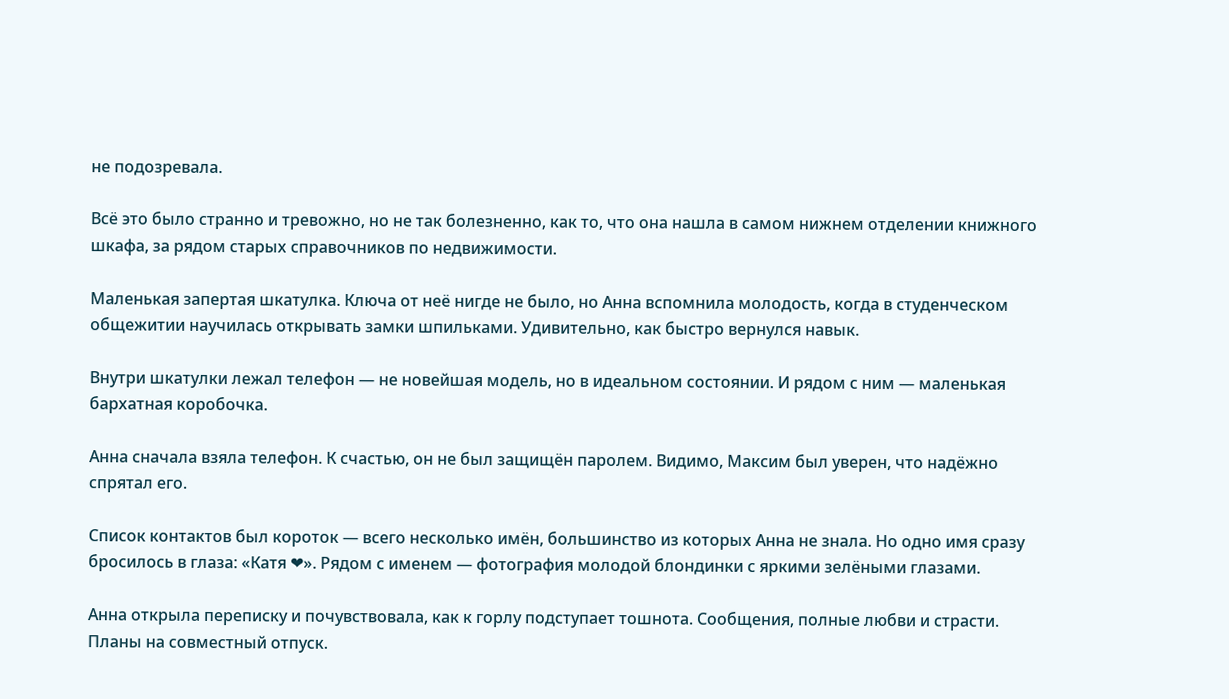не подозревала.

Всё это было странно и тревожно, но не так болезненно, как то, что она нашла в самом нижнем отделении книжного шкафа, за рядом старых справочников по недвижимости.

Маленькая запертая шкатулка. Ключа от неё нигде не было, но Анна вспомнила молодость, когда в студенческом общежитии научилась открывать замки шпильками. Удивительно, как быстро вернулся навык.

Внутри шкатулки лежал телефон — не новейшая модель, но в идеальном состоянии. И рядом с ним — маленькая бархатная коробочка.

Анна сначала взяла телефон. К счастью, он не был защищён паролем. Видимо, Максим был уверен, что надёжно спрятал его.

Список контактов был короток — всего несколько имён, большинство из которых Анна не знала. Но одно имя сразу бросилось в глаза: «Катя ❤». Рядом с именем — фотография молодой блондинки с яркими зелёными глазами.

Анна открыла переписку и почувствовала, как к горлу подступает тошнота. Сообщения, полные любви и страсти. Планы на совместный отпуск.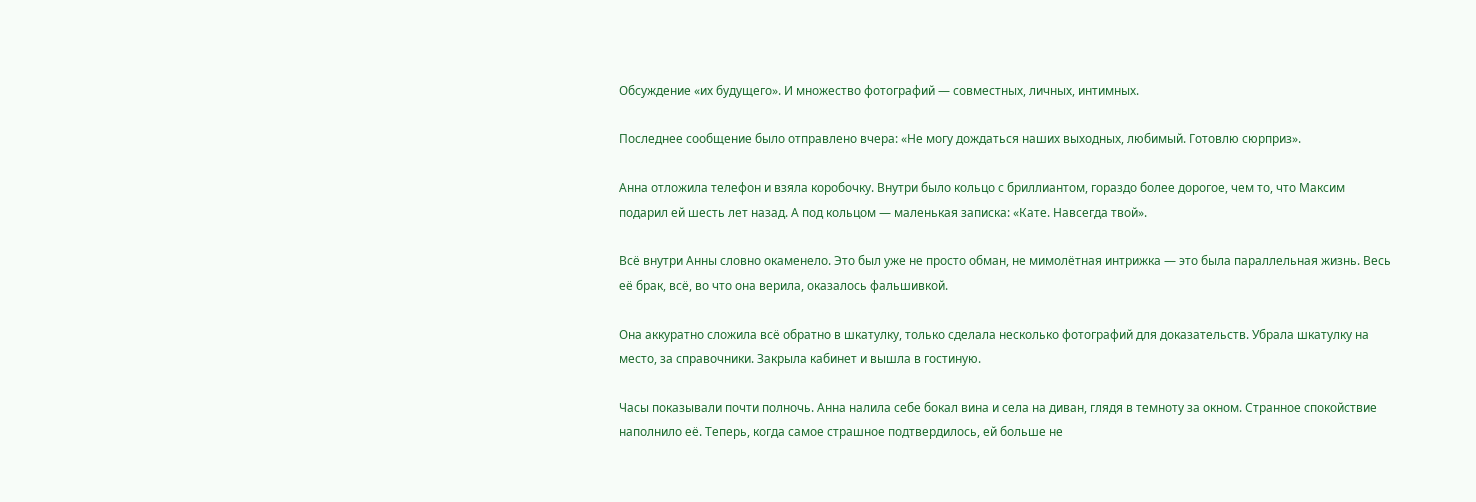Обсуждение «их будущего». И множество фотографий — совместных, личных, интимных.

Последнее сообщение было отправлено вчера: «Не могу дождаться наших выходных, любимый. Готовлю сюрприз».

Анна отложила телефон и взяла коробочку. Внутри было кольцо с бриллиантом, гораздо более дорогое, чем то, что Максим подарил ей шесть лет назад. А под кольцом — маленькая записка: «Кате. Навсегда твой».

Всё внутри Анны словно окаменело. Это был уже не просто обман, не мимолётная интрижка — это была параллельная жизнь. Весь её брак, всё, во что она верила, оказалось фальшивкой.

Она аккуратно сложила всё обратно в шкатулку, только сделала несколько фотографий для доказательств. Убрала шкатулку на место, за справочники. Закрыла кабинет и вышла в гостиную.

Часы показывали почти полночь. Анна налила себе бокал вина и села на диван, глядя в темноту за окном. Странное спокойствие наполнило её. Теперь, когда самое страшное подтвердилось, ей больше не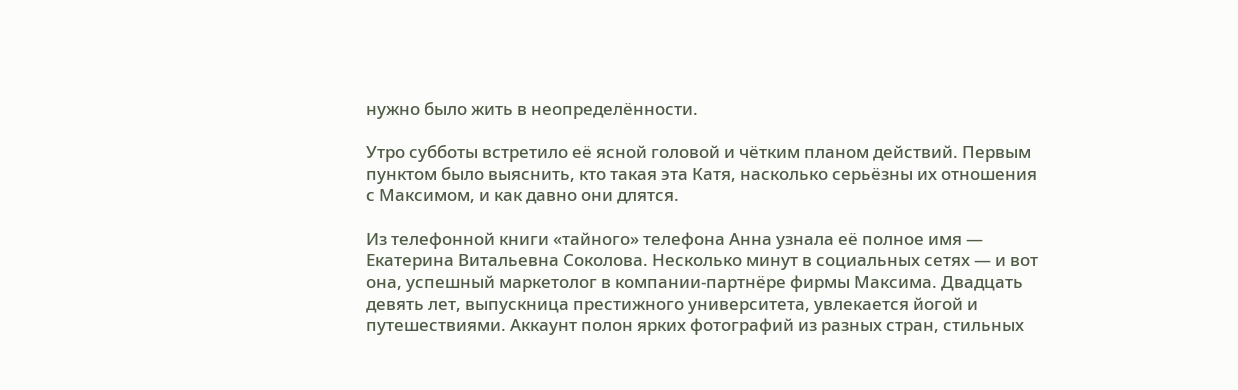нужно было жить в неопределённости.

Утро субботы встретило её ясной головой и чётким планом действий. Первым пунктом было выяснить, кто такая эта Катя, насколько серьёзны их отношения с Максимом, и как давно они длятся.

Из телефонной книги «тайного» телефона Анна узнала её полное имя — Екатерина Витальевна Соколова. Несколько минут в социальных сетях — и вот она, успешный маркетолог в компании-партнёре фирмы Максима. Двадцать девять лет, выпускница престижного университета, увлекается йогой и путешествиями. Аккаунт полон ярких фотографий из разных стран, стильных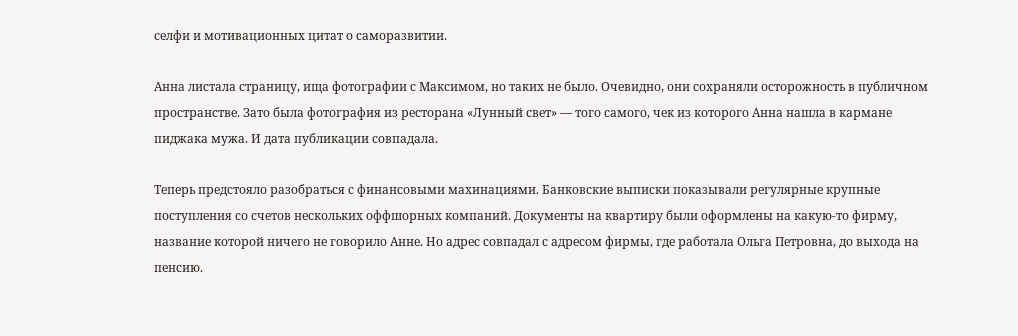селфи и мотивационных цитат о саморазвитии.

Анна листала страницу, ища фотографии с Максимом, но таких не было. Очевидно, они сохраняли осторожность в публичном пространстве. Зато была фотография из ресторана «Лунный свет» — того самого, чек из которого Анна нашла в кармане пиджака мужа. И дата публикации совпадала.

Теперь предстояло разобраться с финансовыми махинациями. Банковские выписки показывали регулярные крупные поступления со счетов нескольких оффшорных компаний. Документы на квартиру были оформлены на какую-то фирму, название которой ничего не говорило Анне. Но адрес совпадал с адресом фирмы, где работала Ольга Петровна, до выхода на пенсию.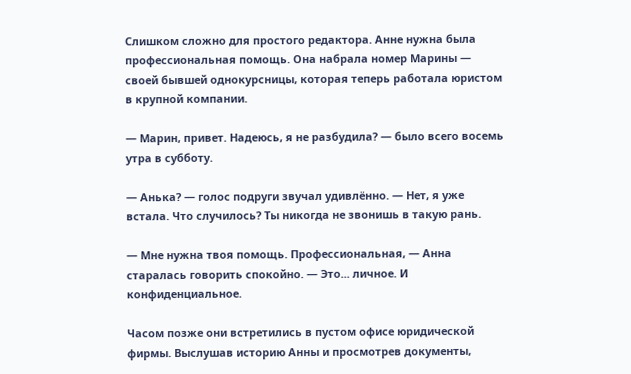Слишком сложно для простого редактора. Анне нужна была профессиональная помощь. Она набрала номер Марины — своей бывшей однокурсницы, которая теперь работала юристом в крупной компании.

— Марин, привет. Надеюсь, я не разбудила? — было всего восемь утра в субботу.

— Анька? — голос подруги звучал удивлённо. — Нет, я уже встала. Что случилось? Ты никогда не звонишь в такую рань.

— Мне нужна твоя помощь. Профессиональная, — Анна старалась говорить спокойно. — Это... личное. И конфиденциальное.

Часом позже они встретились в пустом офисе юридической фирмы. Выслушав историю Анны и просмотрев документы,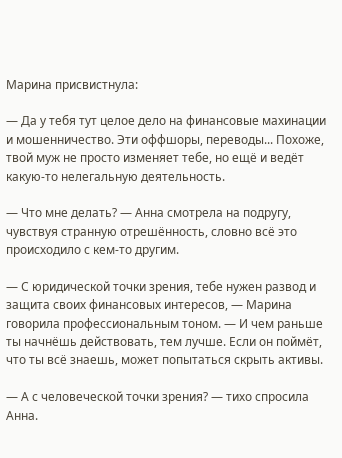Марина присвистнула:

— Да у тебя тут целое дело на финансовые махинации и мошенничество. Эти оффшоры, переводы... Похоже, твой муж не просто изменяет тебе, но ещё и ведёт какую-то нелегальную деятельность.

— Что мне делать? — Анна смотрела на подругу, чувствуя странную отрешённость, словно всё это происходило с кем-то другим.

— С юридической точки зрения, тебе нужен развод и защита своих финансовых интересов, — Марина говорила профессиональным тоном. — И чем раньше ты начнёшь действовать, тем лучше. Если он поймёт, что ты всё знаешь, может попытаться скрыть активы.

— А с человеческой точки зрения? — тихо спросила Анна.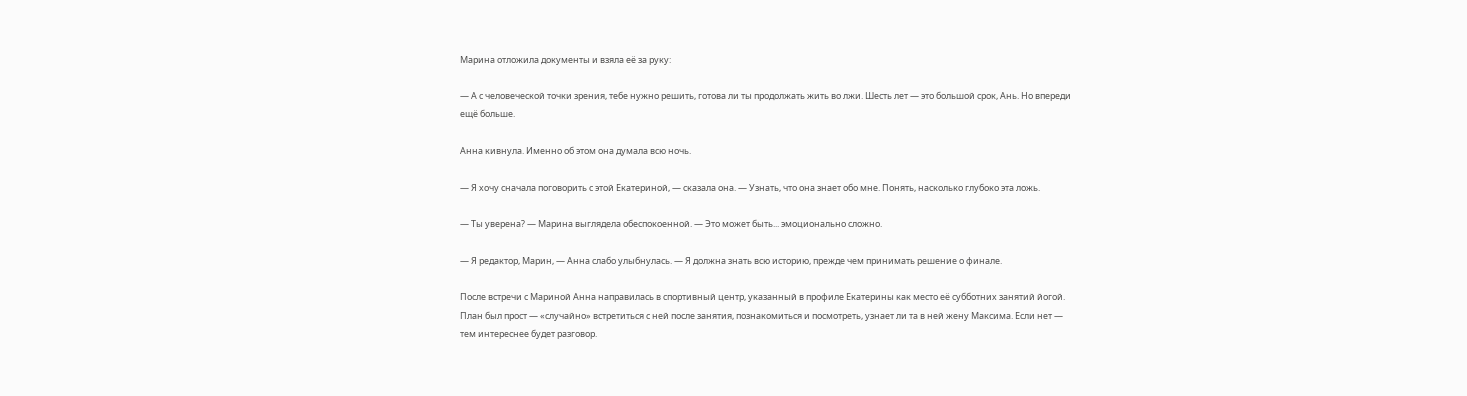Марина отложила документы и взяла её за руку:

— А с человеческой точки зрения, тебе нужно решить, готова ли ты продолжать жить во лжи. Шесть лет — это большой срок, Ань. Но впереди ещё больше.

Анна кивнула. Именно об этом она думала всю ночь.

— Я хочу сначала поговорить с этой Екатериной, — сказала она. — Узнать, что она знает обо мне. Понять, насколько глубоко эта ложь.

— Ты уверена? — Марина выглядела обеспокоенной. — Это может быть... эмоционально сложно.

— Я редактор, Марин, — Анна слабо улыбнулась. — Я должна знать всю историю, прежде чем принимать решение о финале.

После встречи с Мариной Анна направилась в спортивный центр, указанный в профиле Екатерины как место её субботних занятий йогой. План был прост — «случайно» встретиться с ней после занятия, познакомиться и посмотреть, узнает ли та в ней жену Максима. Если нет — тем интереснее будет разговор.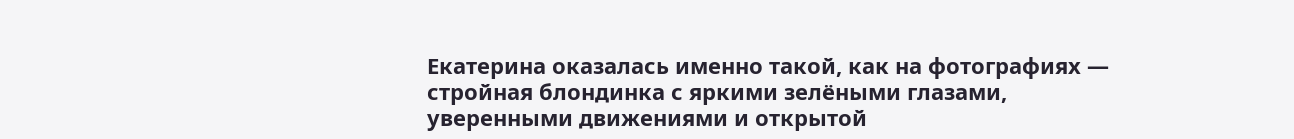Екатерина оказалась именно такой, как на фотографиях — стройная блондинка с яркими зелёными глазами, уверенными движениями и открытой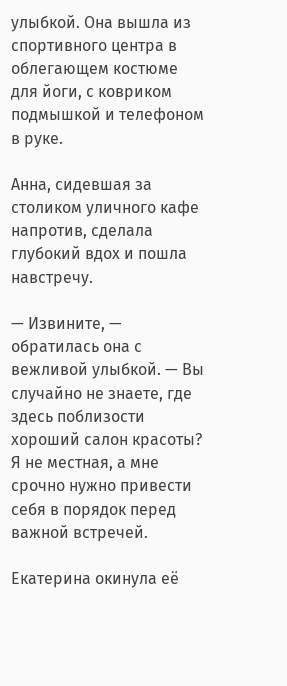улыбкой. Она вышла из спортивного центра в облегающем костюме для йоги, с ковриком подмышкой и телефоном в руке.

Анна, сидевшая за столиком уличного кафе напротив, сделала глубокий вдох и пошла навстречу.

— Извините, — обратилась она с вежливой улыбкой. — Вы случайно не знаете, где здесь поблизости хороший салон красоты? Я не местная, а мне срочно нужно привести себя в порядок перед важной встречей.

Екатерина окинула её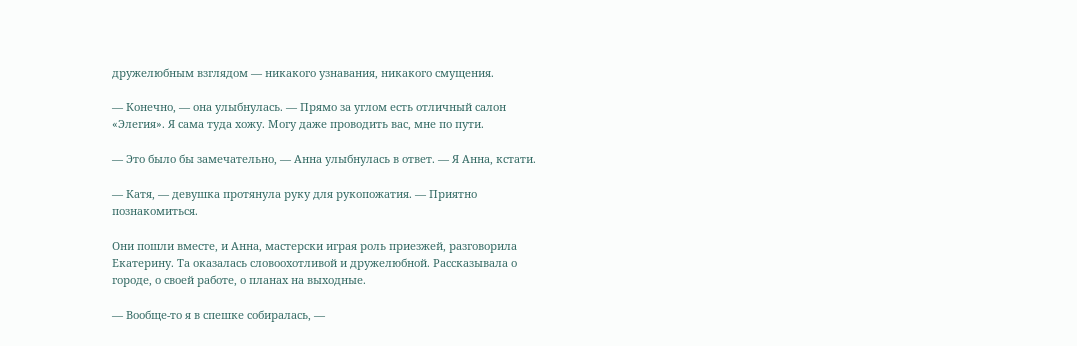дружелюбным взглядом — никакого узнавания, никакого смущения.

— Конечно, — она улыбнулась. — Прямо за углом есть отличный салон «Элегия». Я сама туда хожу. Могу даже проводить вас, мне по пути.

— Это было бы замечательно, — Анна улыбнулась в ответ. — Я Анна, кстати.

— Катя, — девушка протянула руку для рукопожатия. — Приятно познакомиться.

Они пошли вместе, и Анна, мастерски играя роль приезжей, разговорила Екатерину. Та оказалась словоохотливой и дружелюбной. Рассказывала о городе, о своей работе, о планах на выходные.

— Вообще-то я в спешке собиралась, —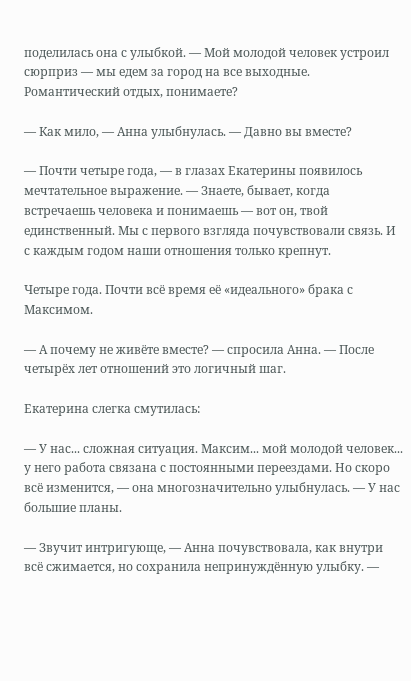поделилась она с улыбкой. — Мой молодой человек устроил сюрприз — мы едем за город на все выходные. Романтический отдых, понимаете?

— Как мило, — Анна улыбнулась. — Давно вы вместе?

— Почти четыре года, — в глазах Екатерины появилось мечтательное выражение. — Знаете, бывает, когда встречаешь человека и понимаешь — вот он, твой единственный. Мы с первого взгляда почувствовали связь. И с каждым годом наши отношения только крепнут.

Четыре года. Почти всё время её «идеального» брака с Максимом.

— А почему не живёте вместе? — спросила Анна. — После четырёх лет отношений это логичный шаг.

Екатерина слегка смутилась:

— У нас... сложная ситуация. Максим... мой молодой человек... у него работа связана с постоянными переездами. Но скоро всё изменится, — она многозначительно улыбнулась. — У нас большие планы.

— Звучит интригующе, — Анна почувствовала, как внутри всё сжимается, но сохранила непринуждённую улыбку. —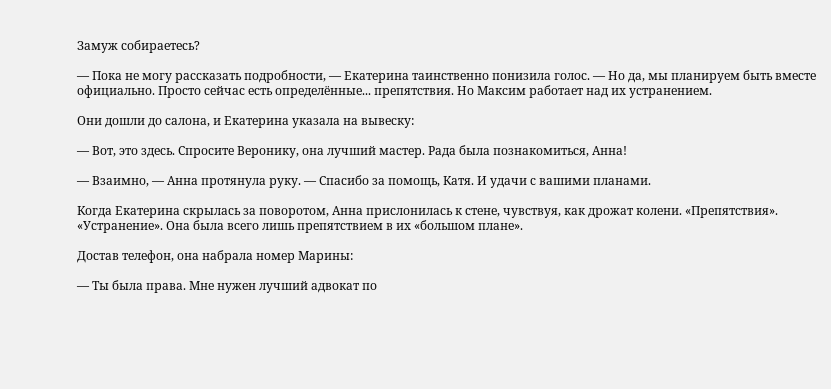Замуж собираетесь?

— Пока не могу рассказать подробности, — Екатерина таинственно понизила голос. — Но да, мы планируем быть вместе официально. Просто сейчас есть определённые... препятствия. Но Максим работает над их устранением.

Они дошли до салона, и Екатерина указала на вывеску:

— Вот, это здесь. Спросите Веронику, она лучший мастер. Рада была познакомиться, Анна!

— Взаимно, — Анна протянула руку. — Спасибо за помощь, Катя. И удачи с вашими планами.

Когда Екатерина скрылась за поворотом, Анна прислонилась к стене, чувствуя, как дрожат колени. «Препятствия». «Устранение». Она была всего лишь препятствием в их «большом плане».

Достав телефон, она набрала номер Марины:

— Ты была права. Мне нужен лучший адвокат по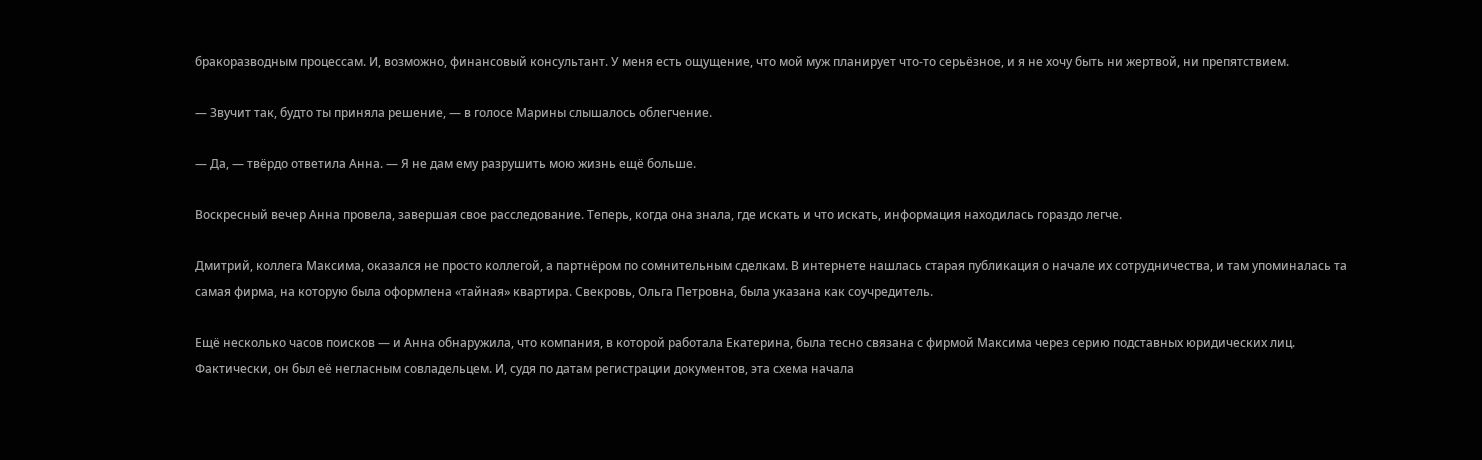бракоразводным процессам. И, возможно, финансовый консультант. У меня есть ощущение, что мой муж планирует что-то серьёзное, и я не хочу быть ни жертвой, ни препятствием.

— Звучит так, будто ты приняла решение, — в голосе Марины слышалось облегчение.

— Да, — твёрдо ответила Анна. — Я не дам ему разрушить мою жизнь ещё больше.

Воскресный вечер Анна провела, завершая свое расследование. Теперь, когда она знала, где искать и что искать, информация находилась гораздо легче.

Дмитрий, коллега Максима, оказался не просто коллегой, а партнёром по сомнительным сделкам. В интернете нашлась старая публикация о начале их сотрудничества, и там упоминалась та самая фирма, на которую была оформлена «тайная» квартира. Свекровь, Ольга Петровна, была указана как соучредитель.

Ещё несколько часов поисков — и Анна обнаружила, что компания, в которой работала Екатерина, была тесно связана с фирмой Максима через серию подставных юридических лиц. Фактически, он был её негласным совладельцем. И, судя по датам регистрации документов, эта схема начала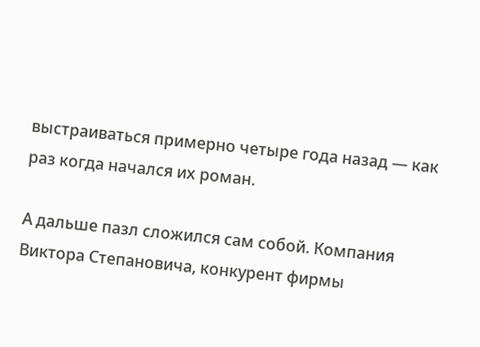выстраиваться примерно четыре года назад — как раз когда начался их роман.

А дальше пазл сложился сам собой. Компания Виктора Степановича, конкурент фирмы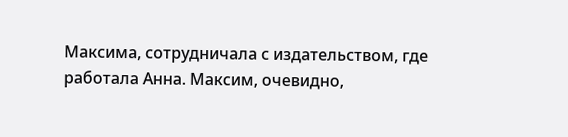Максима, сотрудничала с издательством, где работала Анна. Максим, очевидно,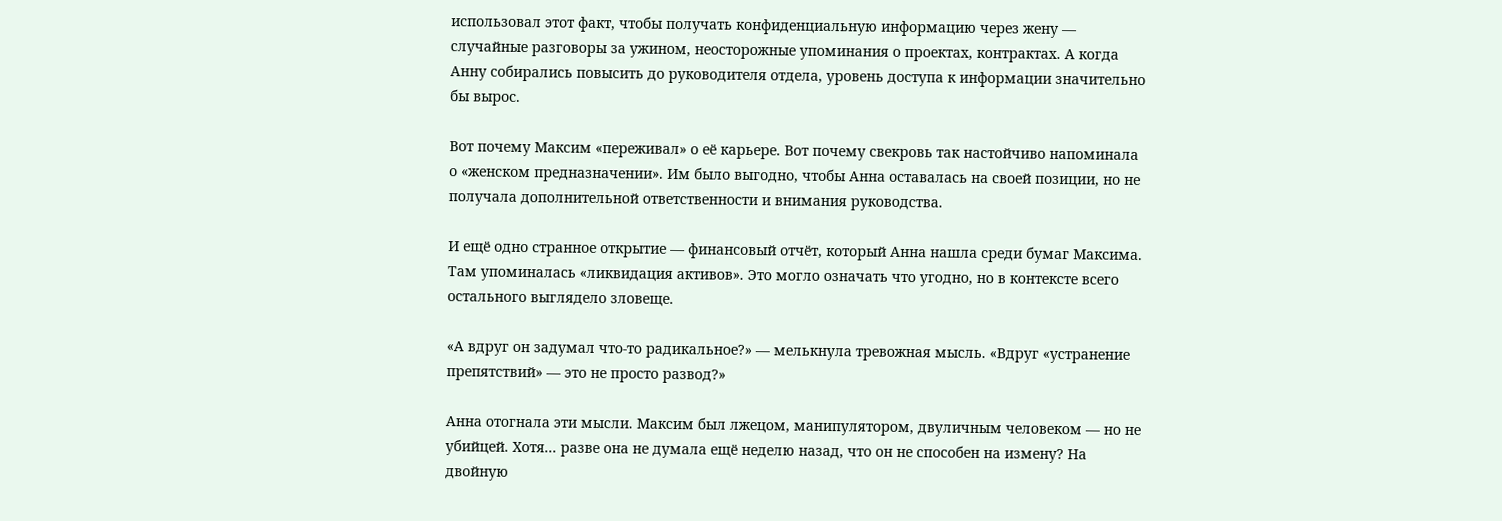использовал этот факт, чтобы получать конфиденциальную информацию через жену — случайные разговоры за ужином, неосторожные упоминания о проектах, контрактах. А когда Анну собирались повысить до руководителя отдела, уровень доступа к информации значительно бы вырос.

Вот почему Максим «переживал» о её карьере. Вот почему свекровь так настойчиво напоминала о «женском предназначении». Им было выгодно, чтобы Анна оставалась на своей позиции, но не получала дополнительной ответственности и внимания руководства.

И ещё одно странное открытие — финансовый отчёт, который Анна нашла среди бумаг Максима. Там упоминалась «ликвидация активов». Это могло означать что угодно, но в контексте всего остального выглядело зловеще.

«А вдруг он задумал что-то радикальное?» — мелькнула тревожная мысль. «Вдруг «устранение препятствий» — это не просто развод?»

Анна отогнала эти мысли. Максим был лжецом, манипулятором, двуличным человеком — но не убийцей. Хотя... разве она не думала ещё неделю назад, что он не способен на измену? На двойную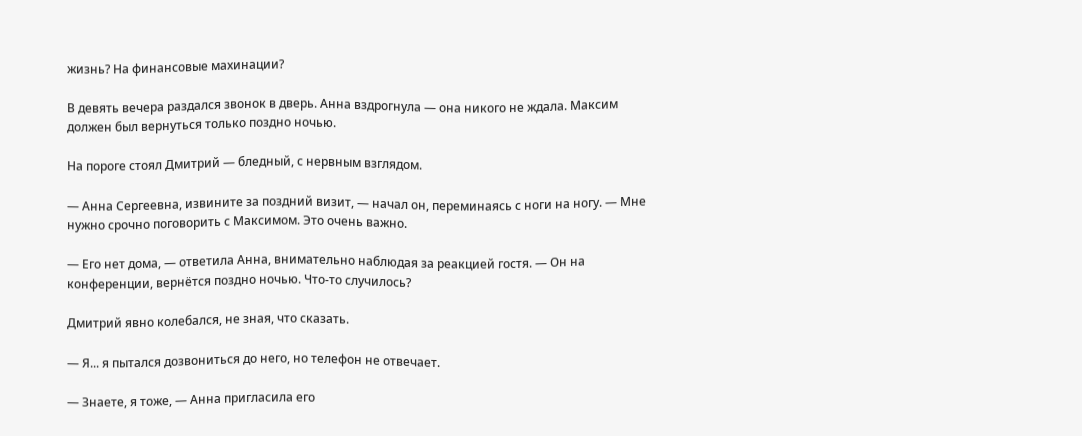жизнь? На финансовые махинации?

В девять вечера раздался звонок в дверь. Анна вздрогнула — она никого не ждала. Максим должен был вернуться только поздно ночью.

На пороге стоял Дмитрий — бледный, с нервным взглядом.

— Анна Сергеевна, извините за поздний визит, — начал он, переминаясь с ноги на ногу. — Мне нужно срочно поговорить с Максимом. Это очень важно.

— Его нет дома, — ответила Анна, внимательно наблюдая за реакцией гостя. — Он на конференции, вернётся поздно ночью. Что-то случилось?

Дмитрий явно колебался, не зная, что сказать.

— Я... я пытался дозвониться до него, но телефон не отвечает.

— Знаете, я тоже, — Анна пригласила его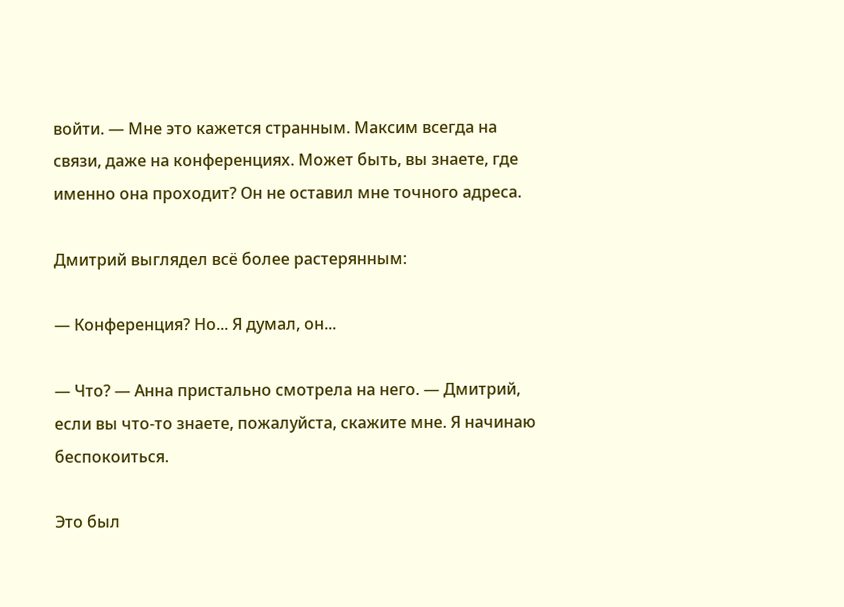войти. — Мне это кажется странным. Максим всегда на связи, даже на конференциях. Может быть, вы знаете, где именно она проходит? Он не оставил мне точного адреса.

Дмитрий выглядел всё более растерянным:

— Конференция? Но... Я думал, он...

— Что? — Анна пристально смотрела на него. — Дмитрий, если вы что-то знаете, пожалуйста, скажите мне. Я начинаю беспокоиться.

Это был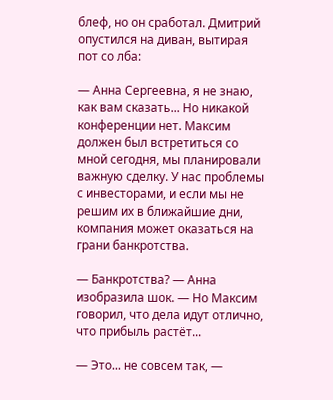блеф, но он сработал. Дмитрий опустился на диван, вытирая пот со лба:

— Анна Сергеевна, я не знаю, как вам сказать... Но никакой конференции нет. Максим должен был встретиться со мной сегодня, мы планировали важную сделку. У нас проблемы с инвесторами, и если мы не решим их в ближайшие дни, компания может оказаться на грани банкротства.

— Банкротства? — Анна изобразила шок. — Но Максим говорил, что дела идут отлично, что прибыль растёт...

— Это... не совсем так, —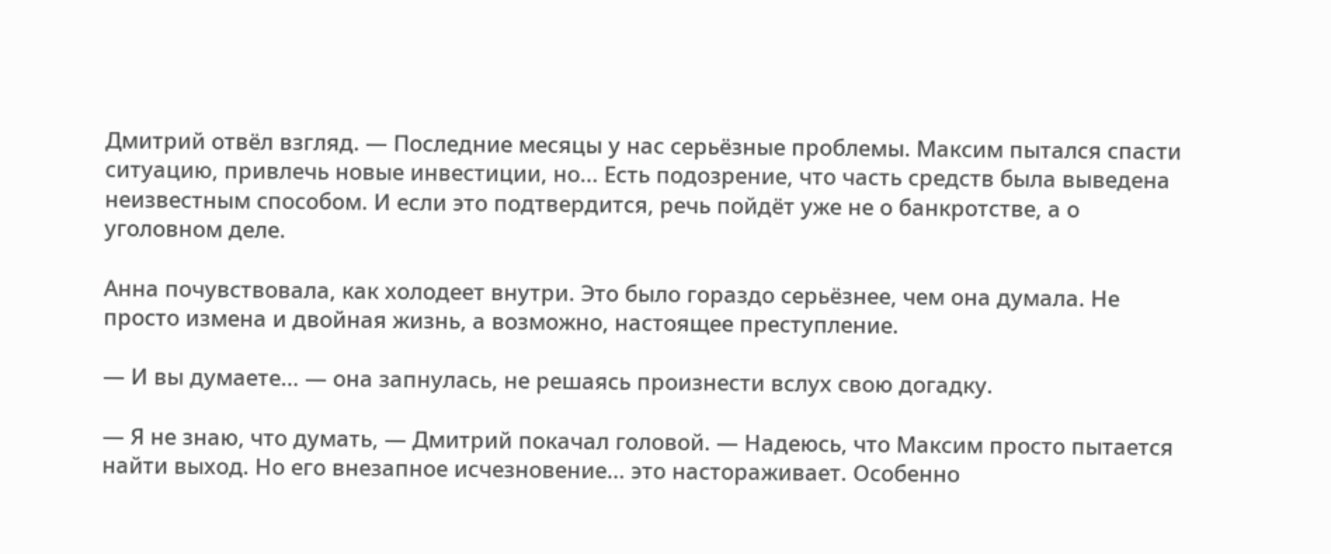Дмитрий отвёл взгляд. — Последние месяцы у нас серьёзные проблемы. Максим пытался спасти ситуацию, привлечь новые инвестиции, но... Есть подозрение, что часть средств была выведена неизвестным способом. И если это подтвердится, речь пойдёт уже не о банкротстве, а о уголовном деле.

Анна почувствовала, как холодеет внутри. Это было гораздо серьёзнее, чем она думала. Не просто измена и двойная жизнь, а возможно, настоящее преступление.

— И вы думаете... — она запнулась, не решаясь произнести вслух свою догадку.

— Я не знаю, что думать, — Дмитрий покачал головой. — Надеюсь, что Максим просто пытается найти выход. Но его внезапное исчезновение... это настораживает. Особенно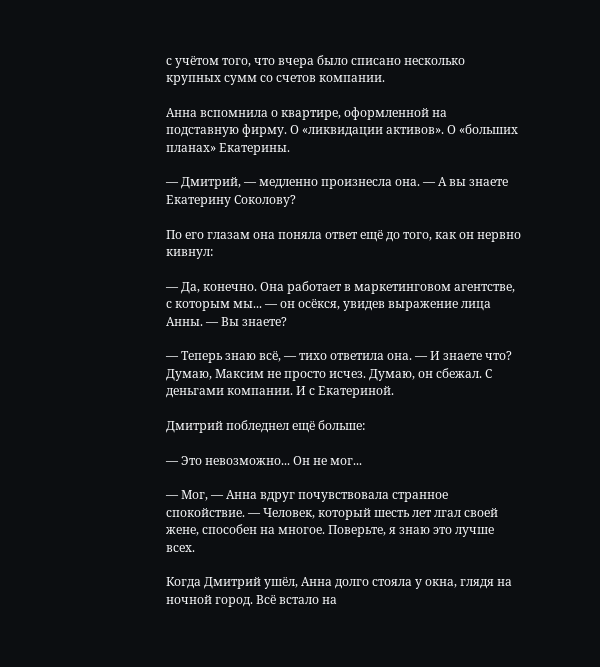с учётом того, что вчера было списано несколько крупных сумм со счетов компании.

Анна вспомнила о квартире, оформленной на подставную фирму. О «ликвидации активов». О «больших планах» Екатерины.

— Дмитрий, — медленно произнесла она. — А вы знаете Екатерину Соколову?

По его глазам она поняла ответ ещё до того, как он нервно кивнул:

— Да, конечно. Она работает в маркетинговом агентстве, с которым мы... — он осёкся, увидев выражение лица Анны. — Вы знаете?

— Теперь знаю всё, — тихо ответила она. — И знаете что? Думаю, Максим не просто исчез. Думаю, он сбежал. С деньгами компании. И с Екатериной.

Дмитрий побледнел ещё больше:

— Это невозможно... Он не мог...

— Мог, — Анна вдруг почувствовала странное спокойствие. — Человек, который шесть лет лгал своей жене, способен на многое. Поверьте, я знаю это лучше всех.

Когда Дмитрий ушёл, Анна долго стояла у окна, глядя на ночной город. Всё встало на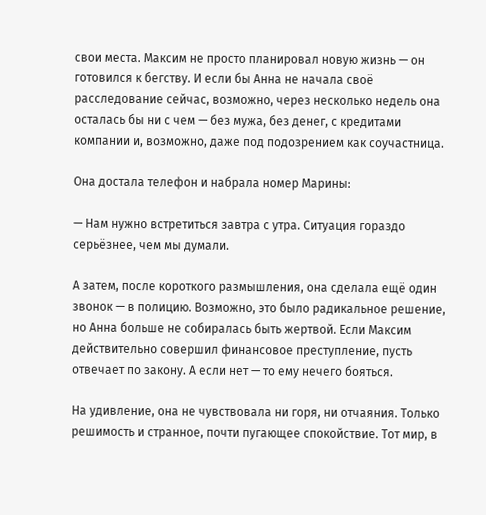свои места. Максим не просто планировал новую жизнь — он готовился к бегству. И если бы Анна не начала своё расследование сейчас, возможно, через несколько недель она осталась бы ни с чем — без мужа, без денег, с кредитами компании и, возможно, даже под подозрением как соучастница.

Она достала телефон и набрала номер Марины:

— Нам нужно встретиться завтра с утра. Ситуация гораздо серьёзнее, чем мы думали.

А затем, после короткого размышления, она сделала ещё один звонок — в полицию. Возможно, это было радикальное решение, но Анна больше не собиралась быть жертвой. Если Максим действительно совершил финансовое преступление, пусть отвечает по закону. А если нет — то ему нечего бояться.

На удивление, она не чувствовала ни горя, ни отчаяния. Только решимость и странное, почти пугающее спокойствие. Тот мир, в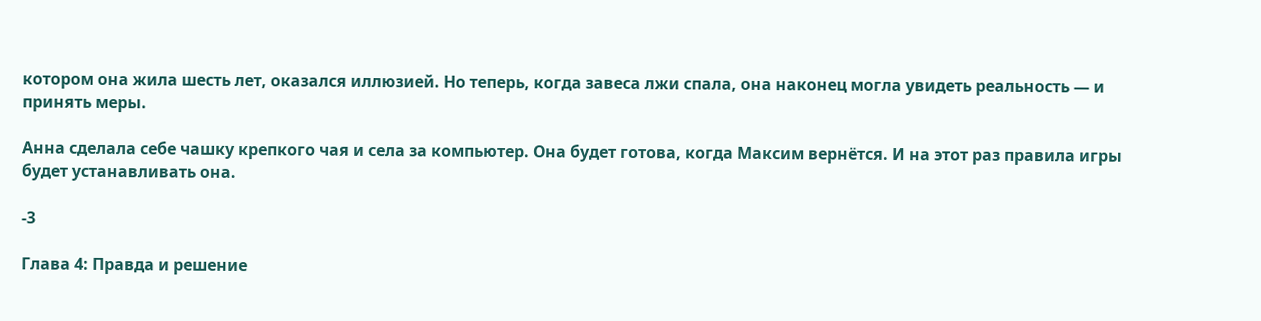котором она жила шесть лет, оказался иллюзией. Но теперь, когда завеса лжи спала, она наконец могла увидеть реальность — и принять меры.

Анна сделала себе чашку крепкого чая и села за компьютер. Она будет готова, когда Максим вернётся. И на этот раз правила игры будет устанавливать она.

-3

Глава 4: Правда и решение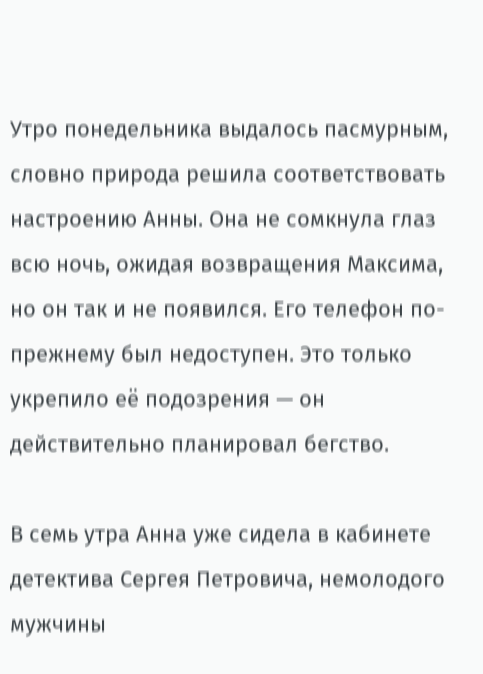Утро понедельника выдалось пасмурным, словно природа решила соответствовать настроению Анны. Она не сомкнула глаз всю ночь, ожидая возвращения Максима, но он так и не появился. Его телефон по-прежнему был недоступен. Это только укрепило её подозрения — он действительно планировал бегство.

В семь утра Анна уже сидела в кабинете детектива Сергея Петровича, немолодого мужчины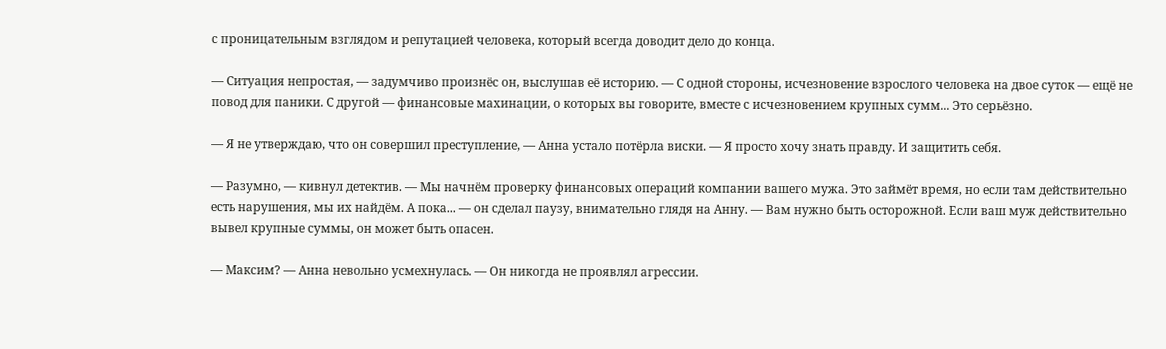с проницательным взглядом и репутацией человека, который всегда доводит дело до конца.

— Ситуация непростая, — задумчиво произнёс он, выслушав её историю. — С одной стороны, исчезновение взрослого человека на двое суток — ещё не повод для паники. С другой — финансовые махинации, о которых вы говорите, вместе с исчезновением крупных сумм... Это серьёзно.

— Я не утверждаю, что он совершил преступление, — Анна устало потёрла виски. — Я просто хочу знать правду. И защитить себя.

— Разумно, — кивнул детектив. — Мы начнём проверку финансовых операций компании вашего мужа. Это займёт время, но если там действительно есть нарушения, мы их найдём. А пока... — он сделал паузу, внимательно глядя на Анну. — Вам нужно быть осторожной. Если ваш муж действительно вывел крупные суммы, он может быть опасен.

— Максим? — Анна невольно усмехнулась. — Он никогда не проявлял агрессии.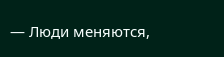— Люди меняются,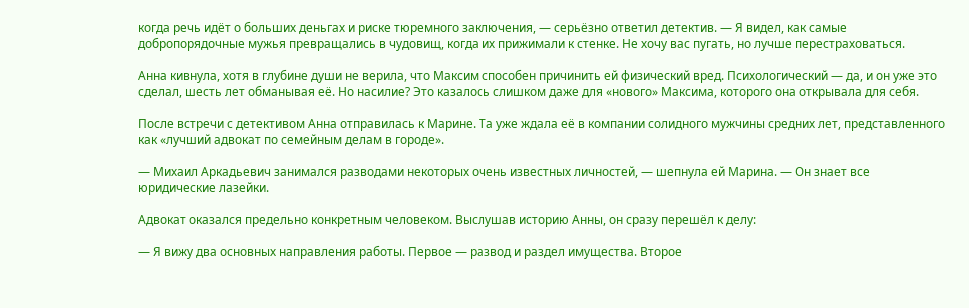когда речь идёт о больших деньгах и риске тюремного заключения, — серьёзно ответил детектив. — Я видел, как самые добропорядочные мужья превращались в чудовищ, когда их прижимали к стенке. Не хочу вас пугать, но лучше перестраховаться.

Анна кивнула, хотя в глубине души не верила, что Максим способен причинить ей физический вред. Психологический — да, и он уже это сделал, шесть лет обманывая её. Но насилие? Это казалось слишком даже для «нового» Максима, которого она открывала для себя.

После встречи с детективом Анна отправилась к Марине. Та уже ждала её в компании солидного мужчины средних лет, представленного как «лучший адвокат по семейным делам в городе».

— Михаил Аркадьевич занимался разводами некоторых очень известных личностей, — шепнула ей Марина. — Он знает все юридические лазейки.

Адвокат оказался предельно конкретным человеком. Выслушав историю Анны, он сразу перешёл к делу:

— Я вижу два основных направления работы. Первое — развод и раздел имущества. Второе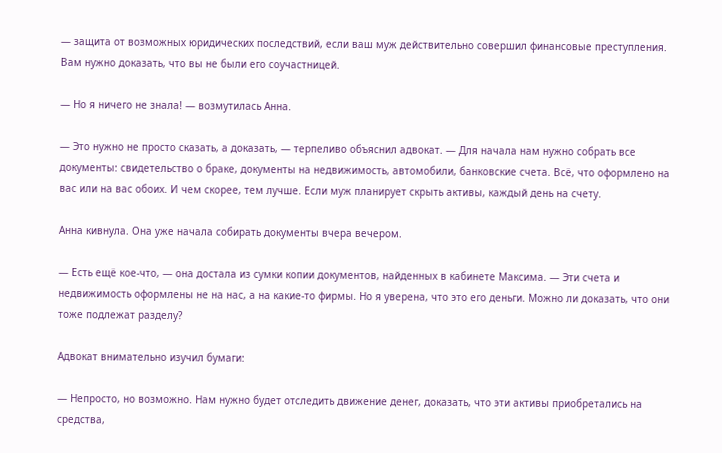— защита от возможных юридических последствий, если ваш муж действительно совершил финансовые преступления. Вам нужно доказать, что вы не были его соучастницей.

— Но я ничего не знала! — возмутилась Анна.

— Это нужно не просто сказать, а доказать, — терпеливо объяснил адвокат. — Для начала нам нужно собрать все документы: свидетельство о браке, документы на недвижимость, автомобили, банковские счета. Всё, что оформлено на вас или на вас обоих. И чем скорее, тем лучше. Если муж планирует скрыть активы, каждый день на счету.

Анна кивнула. Она уже начала собирать документы вчера вечером.

— Есть ещё кое-что, — она достала из сумки копии документов, найденных в кабинете Максима. — Эти счета и недвижимость оформлены не на нас, а на какие-то фирмы. Но я уверена, что это его деньги. Можно ли доказать, что они тоже подлежат разделу?

Адвокат внимательно изучил бумаги:

— Непросто, но возможно. Нам нужно будет отследить движение денег, доказать, что эти активы приобретались на средства,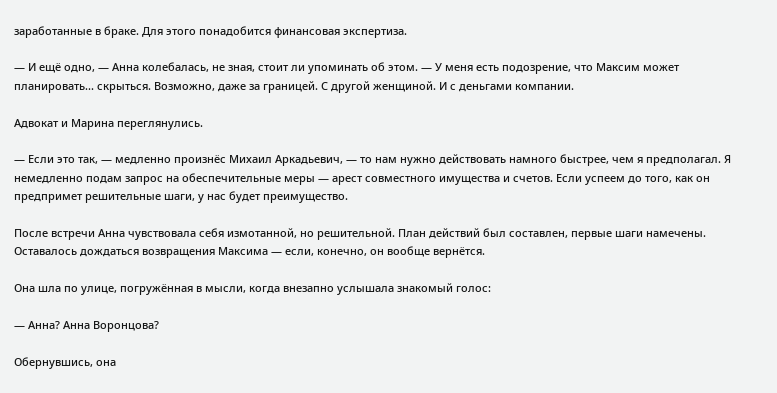заработанные в браке. Для этого понадобится финансовая экспертиза.

— И ещё одно, — Анна колебалась, не зная, стоит ли упоминать об этом. — У меня есть подозрение, что Максим может планировать... скрыться. Возможно, даже за границей. С другой женщиной. И с деньгами компании.

Адвокат и Марина переглянулись.

— Если это так, — медленно произнёс Михаил Аркадьевич, — то нам нужно действовать намного быстрее, чем я предполагал. Я немедленно подам запрос на обеспечительные меры — арест совместного имущества и счетов. Если успеем до того, как он предпримет решительные шаги, у нас будет преимущество.

После встречи Анна чувствовала себя измотанной, но решительной. План действий был составлен, первые шаги намечены. Оставалось дождаться возвращения Максима — если, конечно, он вообще вернётся.

Она шла по улице, погружённая в мысли, когда внезапно услышала знакомый голос:

— Анна? Анна Воронцова?

Обернувшись, она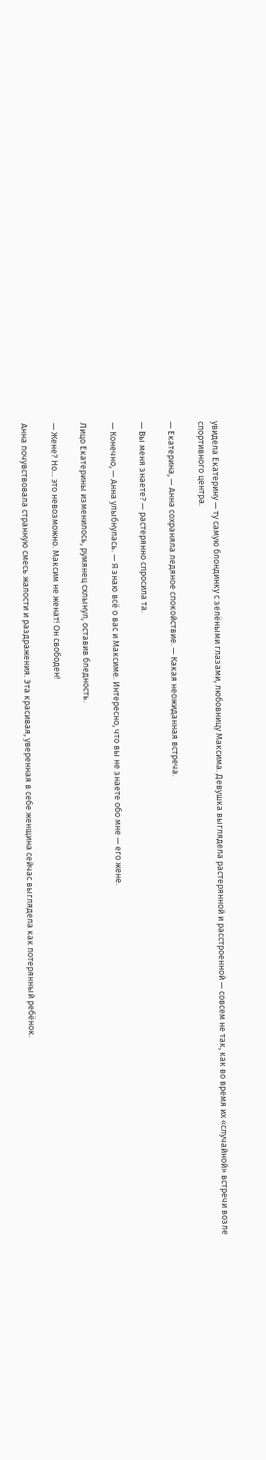увидела Екатерину — ту самую блондинку с зелёными глазами, любовницу Максима. Девушка выглядела растерянной и расстроенной — совсем не так, как во время их «случайной» встречи возле спортивного центра.

— Екатерина, — Анна сохраняла ледяное спокойствие. — Какая неожиданная встреча.

— Вы меня знаете? — растерянно спросила та.

— Конечно, — Анна улыбнулась. — Я знаю всё о вас и Максиме. Интересно, что вы не знаете обо мне — его жене.

Лицо Екатерины изменилось, румянец схлынул, оставив бледность.

— Жене? Но... это невозможно. Максим не женат! Он свободен!

Анна почувствовала странную смесь жалости и раздражения. Эта красивая, уверенная в себе женщина сейчас выглядела как потерянный ребёнок.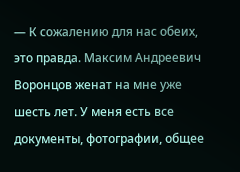— К сожалению для нас обеих, это правда. Максим Андреевич Воронцов женат на мне уже шесть лет. У меня есть все документы, фотографии, общее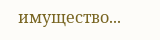имущество...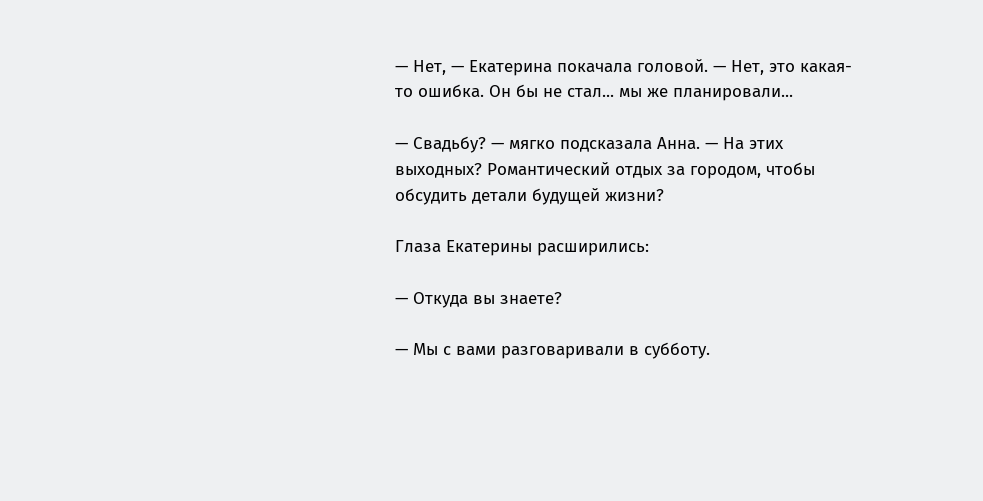— Нет, — Екатерина покачала головой. — Нет, это какая-то ошибка. Он бы не стал... мы же планировали...

— Свадьбу? — мягко подсказала Анна. — На этих выходных? Романтический отдых за городом, чтобы обсудить детали будущей жизни?

Глаза Екатерины расширились:

— Откуда вы знаете?

— Мы с вами разговаривали в субботу.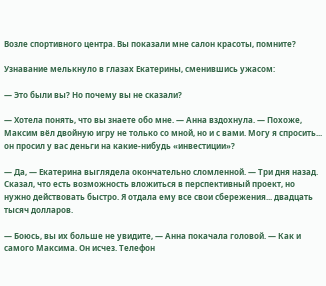Возле спортивного центра. Вы показали мне салон красоты, помните?

Узнавание мелькнуло в глазах Екатерины, сменившись ужасом:

— Это были вы? Но почему вы не сказали?

— Хотела понять, что вы знаете обо мне. — Анна вздохнула. — Похоже, Максим вёл двойную игру не только со мной, но и с вами. Могу я спросить... он просил у вас деньги на какие-нибудь «инвестиции»?

— Да, — Екатерина выглядела окончательно сломленной. — Три дня назад. Сказал, что есть возможность вложиться в перспективный проект, но нужно действовать быстро. Я отдала ему все свои сбережения... двадцать тысяч долларов.

— Боюсь, вы их больше не увидите, — Анна покачала головой. — Как и самого Максима. Он исчез. Телефон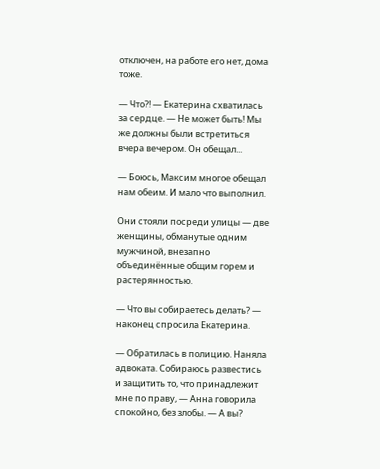отключен, на работе его нет, дома тоже.

— Что?! — Екатерина схватилась за сердце. — Не может быть! Мы же должны были встретиться вчера вечером. Он обещал...

— Боюсь, Максим многое обещал нам обеим. И мало что выполнил.

Они стояли посреди улицы — две женщины, обманутые одним мужчиной, внезапно объединённые общим горем и растерянностью.

— Что вы собираетесь делать? — наконец спросила Екатерина.

— Обратилась в полицию. Наняла адвоката. Собираюсь развестись и защитить то, что принадлежит мне по праву, — Анна говорила спокойно, без злобы. — А вы?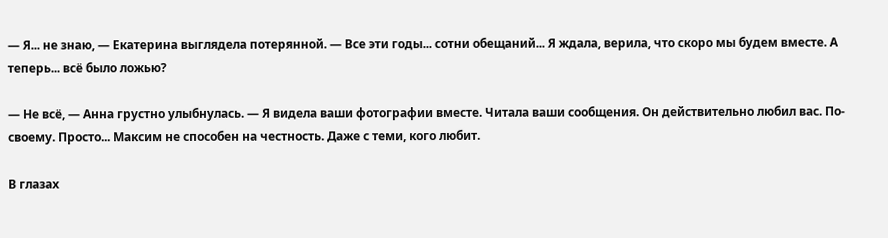— Я... не знаю, — Екатерина выглядела потерянной. — Все эти годы... сотни обещаний... Я ждала, верила, что скоро мы будем вместе. А теперь... всё было ложью?

— Не всё, — Анна грустно улыбнулась. — Я видела ваши фотографии вместе. Читала ваши сообщения. Он действительно любил вас. По-своему. Просто... Максим не способен на честность. Даже с теми, кого любит.

В глазах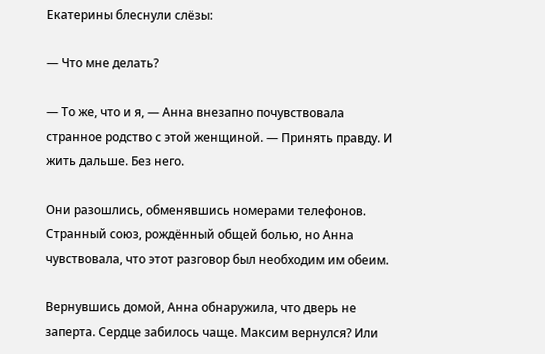Екатерины блеснули слёзы:

— Что мне делать?

— То же, что и я, — Анна внезапно почувствовала странное родство с этой женщиной. — Принять правду. И жить дальше. Без него.

Они разошлись, обменявшись номерами телефонов. Странный союз, рождённый общей болью, но Анна чувствовала, что этот разговор был необходим им обеим.

Вернувшись домой, Анна обнаружила, что дверь не заперта. Сердце забилось чаще. Максим вернулся? Или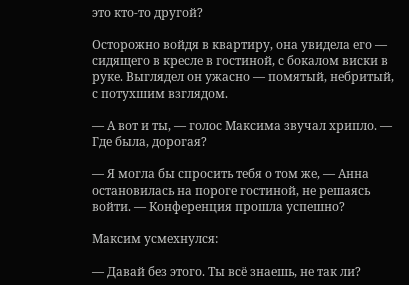это кто-то другой?

Осторожно войдя в квартиру, она увидела его — сидящего в кресле в гостиной, с бокалом виски в руке. Выглядел он ужасно — помятый, небритый, с потухшим взглядом.

— А вот и ты, — голос Максима звучал хрипло. — Где была, дорогая?

— Я могла бы спросить тебя о том же, — Анна остановилась на пороге гостиной, не решаясь войти. — Конференция прошла успешно?

Максим усмехнулся:

— Давай без этого. Ты всё знаешь, не так ли?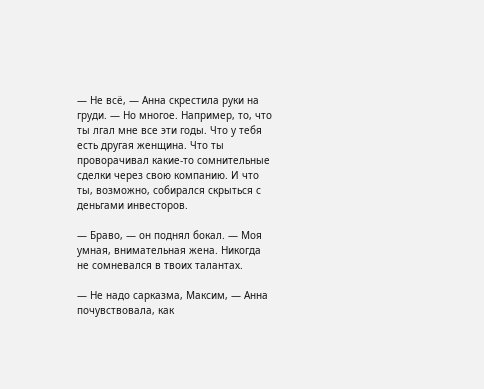— Не всё, — Анна скрестила руки на груди. — Но многое. Например, то, что ты лгал мне все эти годы. Что у тебя есть другая женщина. Что ты проворачивал какие-то сомнительные сделки через свою компанию. И что ты, возможно, собирался скрыться с деньгами инвесторов.

— Браво, — он поднял бокал. — Моя умная, внимательная жена. Никогда не сомневался в твоих талантах.

— Не надо сарказма, Максим, — Анна почувствовала, как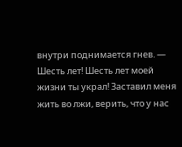внутри поднимается гнев. — Шесть лет! Шесть лет моей жизни ты украл! Заставил меня жить во лжи, верить, что у нас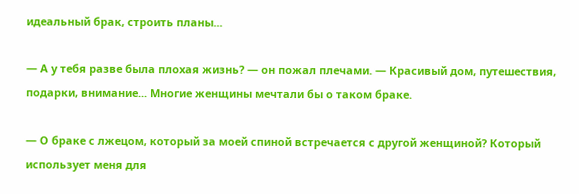идеальный брак, строить планы...

— А у тебя разве была плохая жизнь? — он пожал плечами. — Красивый дом, путешествия, подарки, внимание... Многие женщины мечтали бы о таком браке.

— О браке с лжецом, который за моей спиной встречается с другой женщиной? Который использует меня для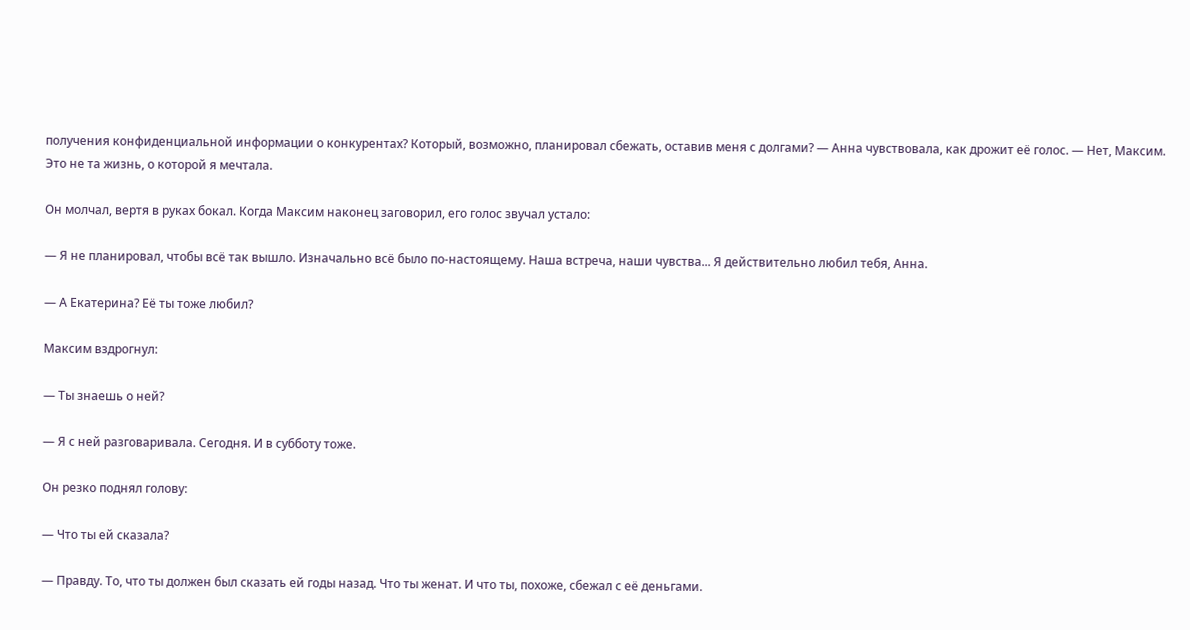получения конфиденциальной информации о конкурентах? Который, возможно, планировал сбежать, оставив меня с долгами? — Анна чувствовала, как дрожит её голос. — Нет, Максим. Это не та жизнь, о которой я мечтала.

Он молчал, вертя в руках бокал. Когда Максим наконец заговорил, его голос звучал устало:

— Я не планировал, чтобы всё так вышло. Изначально всё было по-настоящему. Наша встреча, наши чувства... Я действительно любил тебя, Анна.

— А Екатерина? Её ты тоже любил?

Максим вздрогнул:

— Ты знаешь о ней?

— Я с ней разговаривала. Сегодня. И в субботу тоже.

Он резко поднял голову:

— Что ты ей сказала?

— Правду. То, что ты должен был сказать ей годы назад. Что ты женат. И что ты, похоже, сбежал с её деньгами.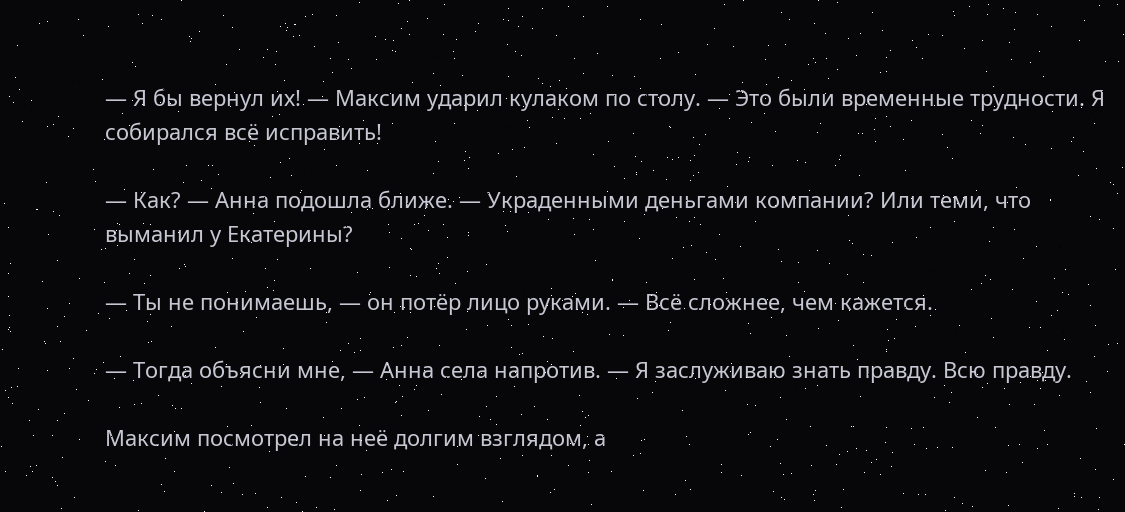— Я бы вернул их! — Максим ударил кулаком по столу. — Это были временные трудности. Я собирался всё исправить!

— Как? — Анна подошла ближе. — Украденными деньгами компании? Или теми, что выманил у Екатерины?

— Ты не понимаешь, — он потёр лицо руками. — Всё сложнее, чем кажется.

— Тогда объясни мне, — Анна села напротив. — Я заслуживаю знать правду. Всю правду.

Максим посмотрел на неё долгим взглядом, а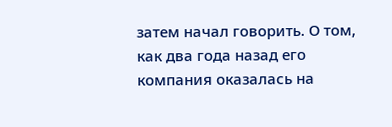затем начал говорить. О том, как два года назад его компания оказалась на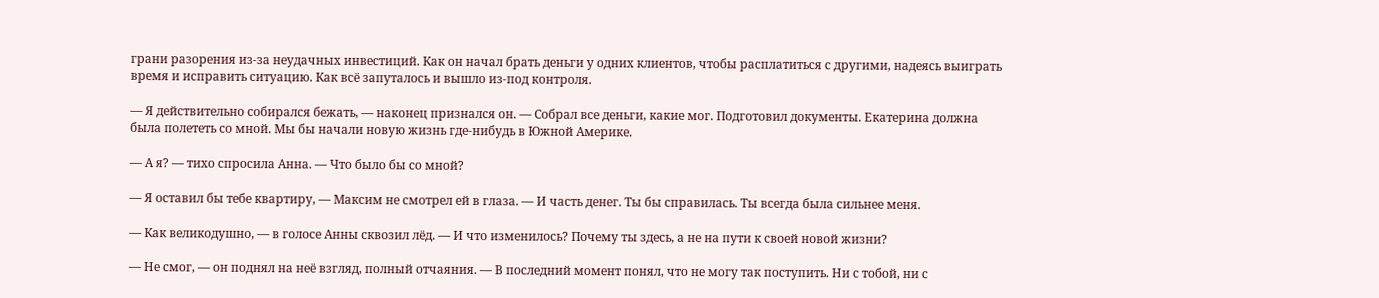грани разорения из-за неудачных инвестиций. Как он начал брать деньги у одних клиентов, чтобы расплатиться с другими, надеясь выиграть время и исправить ситуацию. Как всё запуталось и вышло из-под контроля.

— Я действительно собирался бежать, — наконец признался он. — Собрал все деньги, какие мог. Подготовил документы. Екатерина должна была полететь со мной. Мы бы начали новую жизнь где-нибудь в Южной Америке.

— А я? — тихо спросила Анна. — Что было бы со мной?

— Я оставил бы тебе квартиру, — Максим не смотрел ей в глаза. — И часть денег. Ты бы справилась. Ты всегда была сильнее меня.

— Как великодушно, — в голосе Анны сквозил лёд. — И что изменилось? Почему ты здесь, а не на пути к своей новой жизни?

— Не смог, — он поднял на неё взгляд, полный отчаяния. — В последний момент понял, что не могу так поступить. Ни с тобой, ни с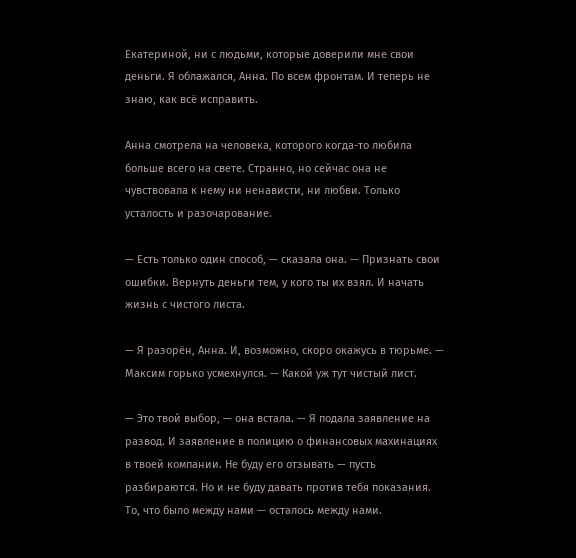Екатериной, ни с людьми, которые доверили мне свои деньги. Я облажался, Анна. По всем фронтам. И теперь не знаю, как всё исправить.

Анна смотрела на человека, которого когда-то любила больше всего на свете. Странно, но сейчас она не чувствовала к нему ни ненависти, ни любви. Только усталость и разочарование.

— Есть только один способ, — сказала она. — Признать свои ошибки. Вернуть деньги тем, у кого ты их взял. И начать жизнь с чистого листа.

— Я разорён, Анна. И, возможно, скоро окажусь в тюрьме. — Максим горько усмехнулся. — Какой уж тут чистый лист.

— Это твой выбор, — она встала. — Я подала заявление на развод. И заявление в полицию о финансовых махинациях в твоей компании. Не буду его отзывать — пусть разбираются. Но и не буду давать против тебя показания. То, что было между нами — осталось между нами.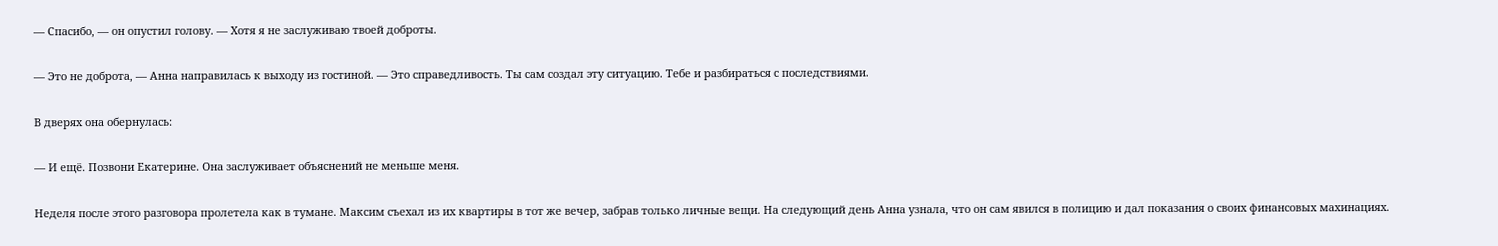— Спасибо, — он опустил голову. — Хотя я не заслуживаю твоей доброты.

— Это не доброта, — Анна направилась к выходу из гостиной. — Это справедливость. Ты сам создал эту ситуацию. Тебе и разбираться с последствиями.

В дверях она обернулась:

— И ещё. Позвони Екатерине. Она заслуживает объяснений не меньше меня.

Неделя после этого разговора пролетела как в тумане. Максим съехал из их квартиры в тот же вечер, забрав только личные вещи. На следующий день Анна узнала, что он сам явился в полицию и дал показания о своих финансовых махинациях.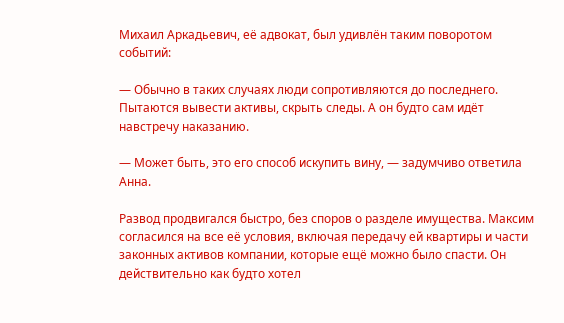Михаил Аркадьевич, её адвокат, был удивлён таким поворотом событий:

— Обычно в таких случаях люди сопротивляются до последнего. Пытаются вывести активы, скрыть следы. А он будто сам идёт навстречу наказанию.

— Может быть, это его способ искупить вину, — задумчиво ответила Анна.

Развод продвигался быстро, без споров о разделе имущества. Максим согласился на все её условия, включая передачу ей квартиры и части законных активов компании, которые ещё можно было спасти. Он действительно как будто хотел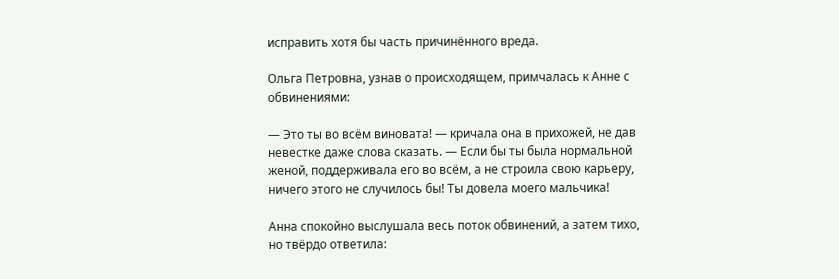исправить хотя бы часть причинённого вреда.

Ольга Петровна, узнав о происходящем, примчалась к Анне с обвинениями:

— Это ты во всём виновата! — кричала она в прихожей, не дав невестке даже слова сказать. — Если бы ты была нормальной женой, поддерживала его во всём, а не строила свою карьеру, ничего этого не случилось бы! Ты довела моего мальчика!

Анна спокойно выслушала весь поток обвинений, а затем тихо, но твёрдо ответила: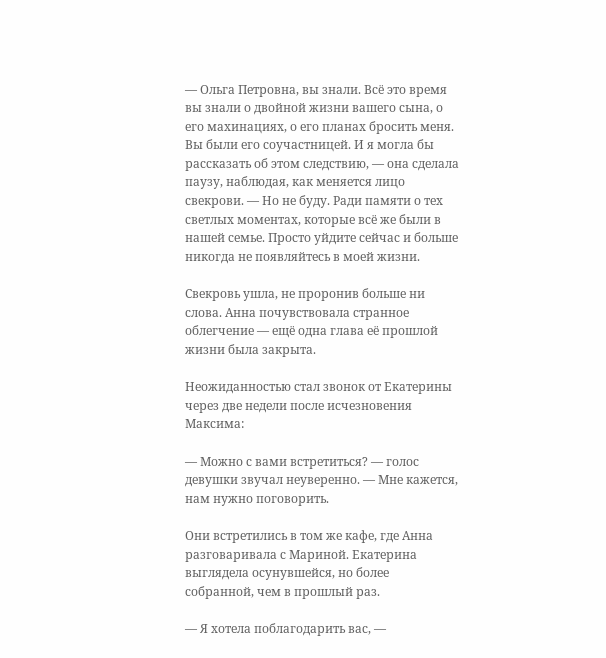— Ольга Петровна, вы знали. Всё это время вы знали о двойной жизни вашего сына, о его махинациях, о его планах бросить меня. Вы были его соучастницей. И я могла бы рассказать об этом следствию, — она сделала паузу, наблюдая, как меняется лицо свекрови. — Но не буду. Ради памяти о тех светлых моментах, которые всё же были в нашей семье. Просто уйдите сейчас и больше никогда не появляйтесь в моей жизни.

Свекровь ушла, не проронив больше ни слова. Анна почувствовала странное облегчение — ещё одна глава её прошлой жизни была закрыта.

Неожиданностью стал звонок от Екатерины через две недели после исчезновения Максима:

— Можно с вами встретиться? — голос девушки звучал неуверенно. — Мне кажется, нам нужно поговорить.

Они встретились в том же кафе, где Анна разговаривала с Мариной. Екатерина выглядела осунувшейся, но более собранной, чем в прошлый раз.

— Я хотела поблагодарить вас, —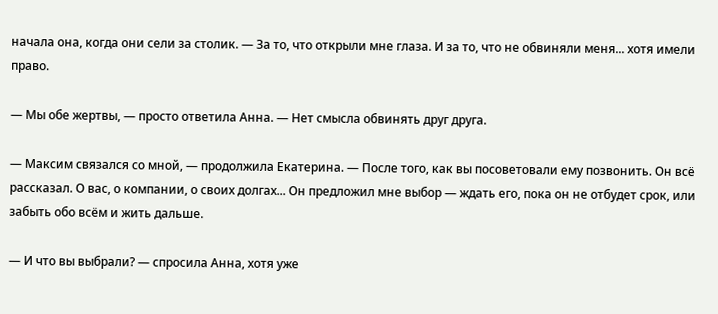начала она, когда они сели за столик. — За то, что открыли мне глаза. И за то, что не обвиняли меня... хотя имели право.

— Мы обе жертвы, — просто ответила Анна. — Нет смысла обвинять друг друга.

— Максим связался со мной, — продолжила Екатерина. — После того, как вы посоветовали ему позвонить. Он всё рассказал. О вас, о компании, о своих долгах... Он предложил мне выбор — ждать его, пока он не отбудет срок, или забыть обо всём и жить дальше.

— И что вы выбрали? — спросила Анна, хотя уже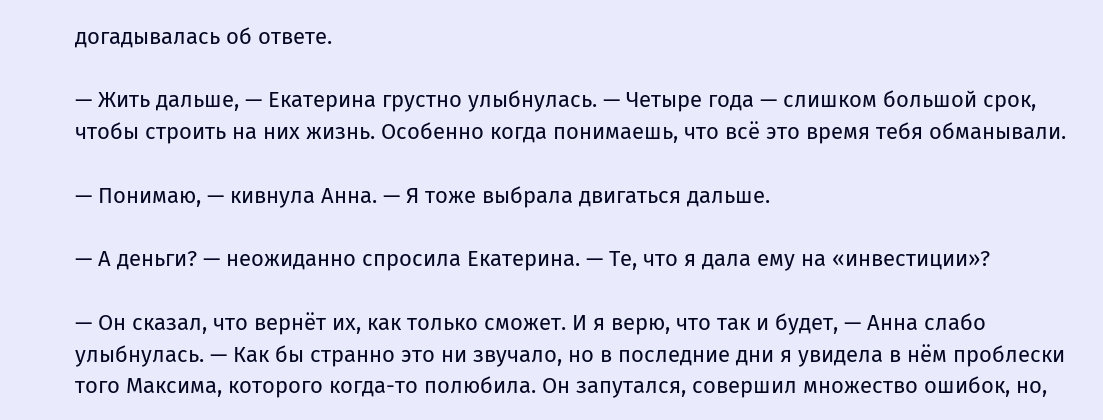догадывалась об ответе.

— Жить дальше, — Екатерина грустно улыбнулась. — Четыре года — слишком большой срок, чтобы строить на них жизнь. Особенно когда понимаешь, что всё это время тебя обманывали.

— Понимаю, — кивнула Анна. — Я тоже выбрала двигаться дальше.

— А деньги? — неожиданно спросила Екатерина. — Те, что я дала ему на «инвестиции»?

— Он сказал, что вернёт их, как только сможет. И я верю, что так и будет, — Анна слабо улыбнулась. — Как бы странно это ни звучало, но в последние дни я увидела в нём проблески того Максима, которого когда-то полюбила. Он запутался, совершил множество ошибок, но,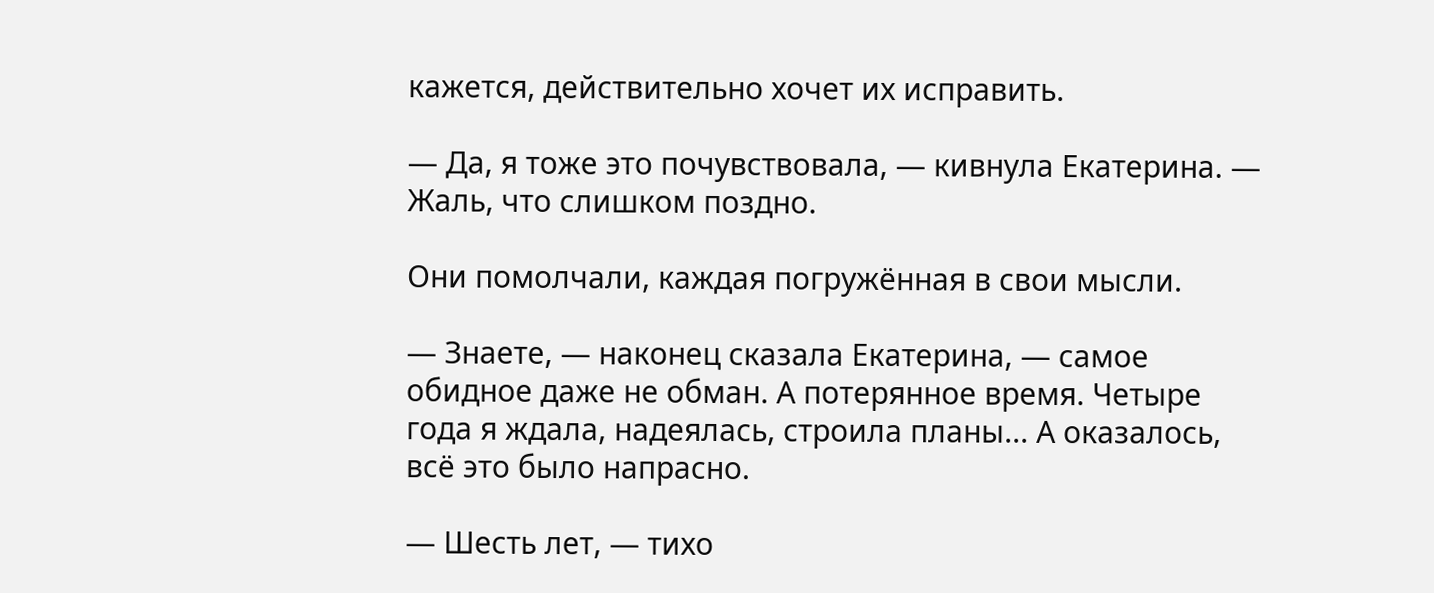кажется, действительно хочет их исправить.

— Да, я тоже это почувствовала, — кивнула Екатерина. — Жаль, что слишком поздно.

Они помолчали, каждая погружённая в свои мысли.

— Знаете, — наконец сказала Екатерина, — самое обидное даже не обман. А потерянное время. Четыре года я ждала, надеялась, строила планы... А оказалось, всё это было напрасно.

— Шесть лет, — тихо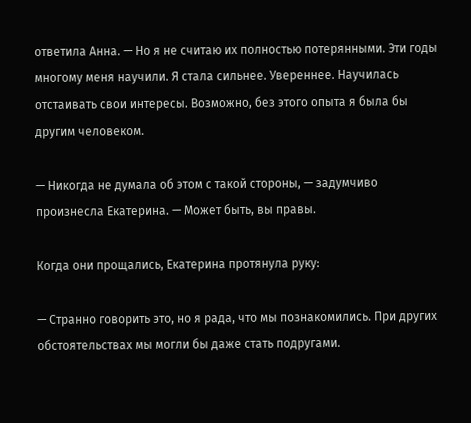ответила Анна. — Но я не считаю их полностью потерянными. Эти годы многому меня научили. Я стала сильнее. Увереннее. Научилась отстаивать свои интересы. Возможно, без этого опыта я была бы другим человеком.

— Никогда не думала об этом с такой стороны, — задумчиво произнесла Екатерина. — Может быть, вы правы.

Когда они прощались, Екатерина протянула руку:

— Странно говорить это, но я рада, что мы познакомились. При других обстоятельствах мы могли бы даже стать подругами.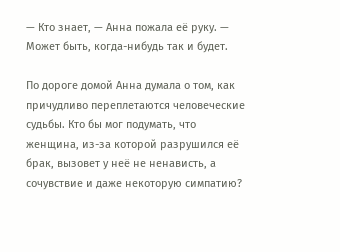— Кто знает, — Анна пожала её руку. — Может быть, когда-нибудь так и будет.

По дороге домой Анна думала о том, как причудливо переплетаются человеческие судьбы. Кто бы мог подумать, что женщина, из-за которой разрушился её брак, вызовет у неё не ненависть, а сочувствие и даже некоторую симпатию?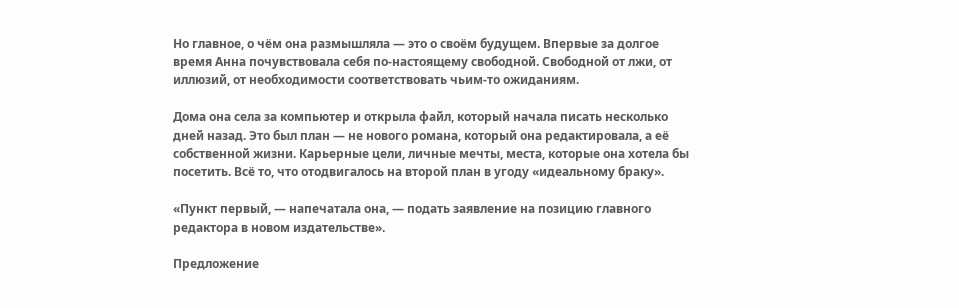Но главное, о чём она размышляла — это о своём будущем. Впервые за долгое время Анна почувствовала себя по-настоящему свободной. Свободной от лжи, от иллюзий, от необходимости соответствовать чьим-то ожиданиям.

Дома она села за компьютер и открыла файл, который начала писать несколько дней назад. Это был план — не нового романа, который она редактировала, а её собственной жизни. Карьерные цели, личные мечты, места, которые она хотела бы посетить. Всё то, что отодвигалось на второй план в угоду «идеальному браку».

«Пункт первый, — напечатала она, — подать заявление на позицию главного редактора в новом издательстве».

Предложение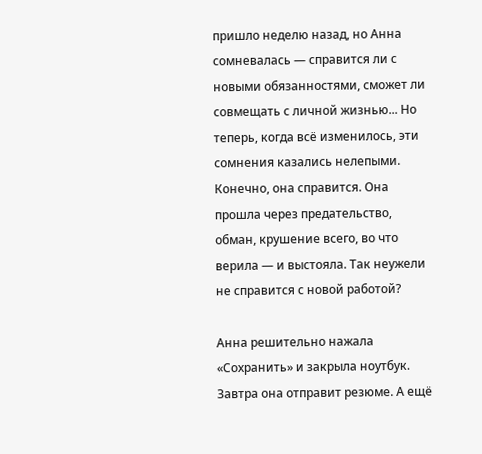пришло неделю назад, но Анна сомневалась — справится ли с новыми обязанностями, сможет ли совмещать с личной жизнью... Но теперь, когда всё изменилось, эти сомнения казались нелепыми. Конечно, она справится. Она прошла через предательство, обман, крушение всего, во что верила — и выстояла. Так неужели не справится с новой работой?

Анна решительно нажала «Сохранить» и закрыла ноутбук. Завтра она отправит резюме. А ещё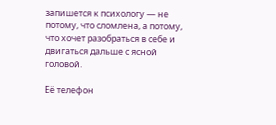запишется к психологу — не потому, что сломлена, а потому, что хочет разобраться в себе и двигаться дальше с ясной головой.

Её телефон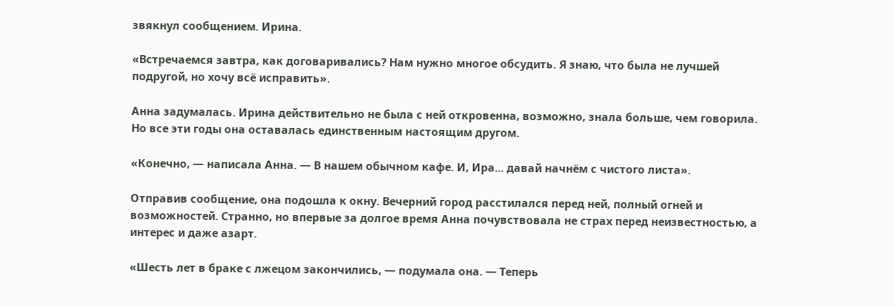звякнул сообщением. Ирина.

«Встречаемся завтра, как договаривались? Нам нужно многое обсудить. Я знаю, что была не лучшей подругой, но хочу всё исправить».

Анна задумалась. Ирина действительно не была с ней откровенна, возможно, знала больше, чем говорила. Но все эти годы она оставалась единственным настоящим другом.

«Конечно, — написала Анна. — В нашем обычном кафе. И, Ира... давай начнём с чистого листа».

Отправив сообщение, она подошла к окну. Вечерний город расстилался перед ней, полный огней и возможностей. Странно, но впервые за долгое время Анна почувствовала не страх перед неизвестностью, а интерес и даже азарт.

«Шесть лет в браке с лжецом закончились, — подумала она. — Теперь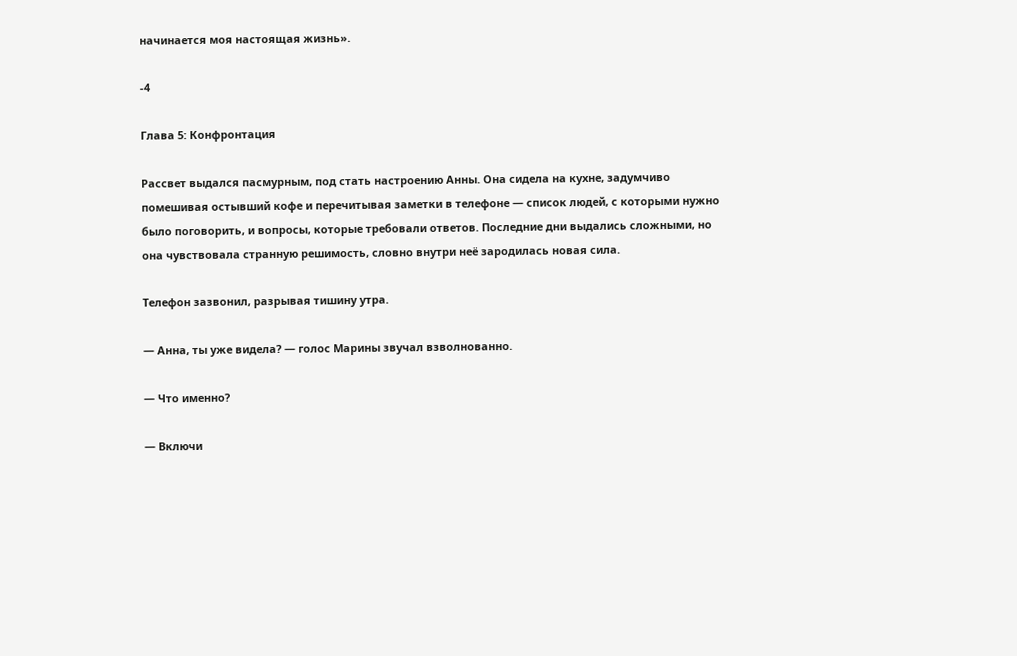начинается моя настоящая жизнь».

-4

Глава 5: Конфронтация

Рассвет выдался пасмурным, под стать настроению Анны. Она сидела на кухне, задумчиво помешивая остывший кофе и перечитывая заметки в телефоне — список людей, с которыми нужно было поговорить, и вопросы, которые требовали ответов. Последние дни выдались сложными, но она чувствовала странную решимость, словно внутри неё зародилась новая сила.

Телефон зазвонил, разрывая тишину утра.

— Анна, ты уже видела? — голос Марины звучал взволнованно.

— Что именно?

— Включи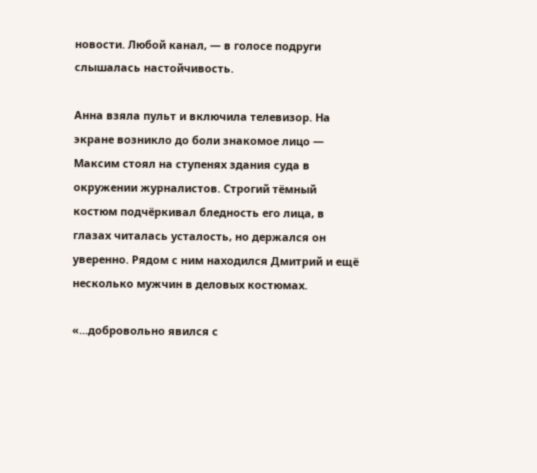новости. Любой канал, — в голосе подруги слышалась настойчивость.

Анна взяла пульт и включила телевизор. На экране возникло до боли знакомое лицо — Максим стоял на ступенях здания суда в окружении журналистов. Строгий тёмный костюм подчёркивал бледность его лица, в глазах читалась усталость, но держался он уверенно. Рядом с ним находился Дмитрий и ещё несколько мужчин в деловых костюмах.

«...добровольно явился с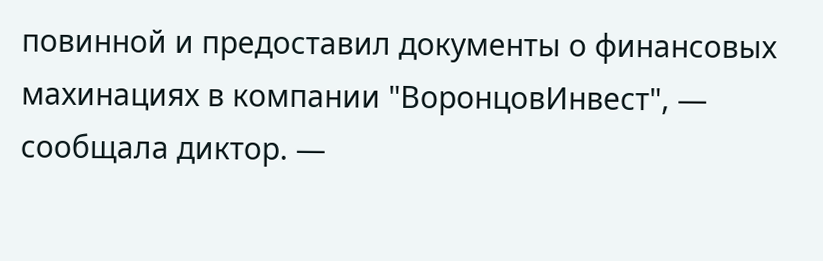повинной и предоставил документы о финансовых махинациях в компании "ВоронцовИнвест", — сообщала диктор. —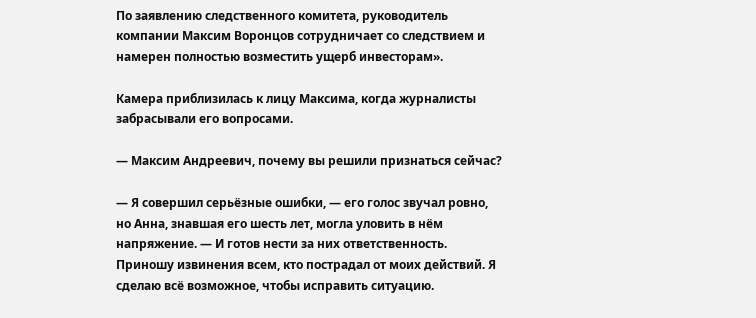По заявлению следственного комитета, руководитель компании Максим Воронцов сотрудничает со следствием и намерен полностью возместить ущерб инвесторам».

Камера приблизилась к лицу Максима, когда журналисты забрасывали его вопросами.

— Максим Андреевич, почему вы решили признаться сейчас?

— Я совершил серьёзные ошибки, — его голос звучал ровно, но Анна, знавшая его шесть лет, могла уловить в нём напряжение. — И готов нести за них ответственность. Приношу извинения всем, кто пострадал от моих действий. Я сделаю всё возможное, чтобы исправить ситуацию.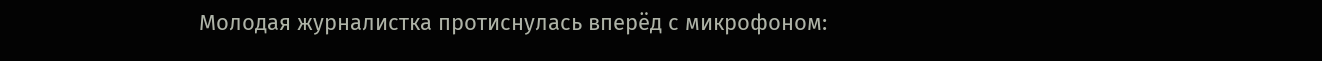Молодая журналистка протиснулась вперёд с микрофоном: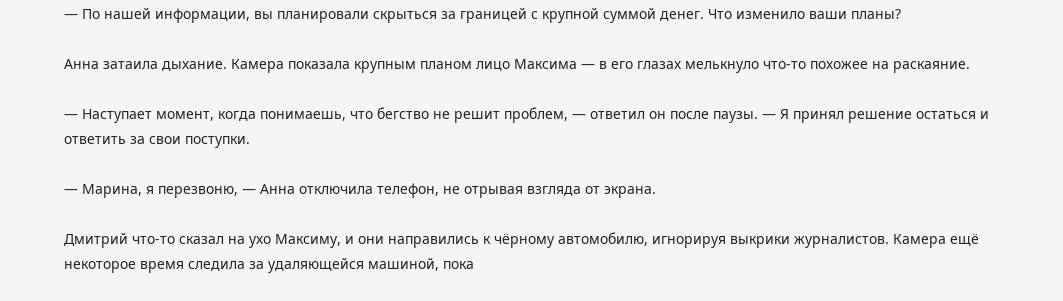— По нашей информации, вы планировали скрыться за границей с крупной суммой денег. Что изменило ваши планы?

Анна затаила дыхание. Камера показала крупным планом лицо Максима — в его глазах мелькнуло что-то похожее на раскаяние.

— Наступает момент, когда понимаешь, что бегство не решит проблем, — ответил он после паузы. — Я принял решение остаться и ответить за свои поступки.

— Марина, я перезвоню, — Анна отключила телефон, не отрывая взгляда от экрана.

Дмитрий что-то сказал на ухо Максиму, и они направились к чёрному автомобилю, игнорируя выкрики журналистов. Камера ещё некоторое время следила за удаляющейся машиной, пока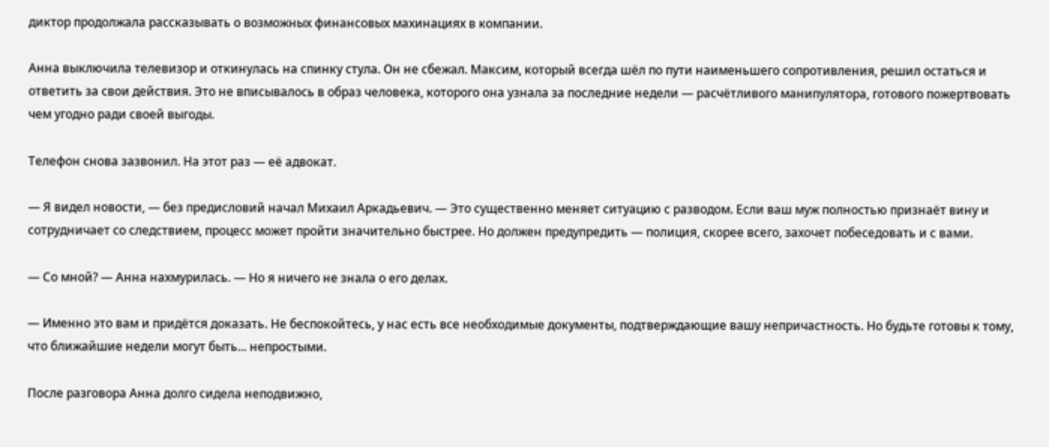диктор продолжала рассказывать о возможных финансовых махинациях в компании.

Анна выключила телевизор и откинулась на спинку стула. Он не сбежал. Максим, который всегда шёл по пути наименьшего сопротивления, решил остаться и ответить за свои действия. Это не вписывалось в образ человека, которого она узнала за последние недели — расчётливого манипулятора, готового пожертвовать чем угодно ради своей выгоды.

Телефон снова зазвонил. На этот раз — её адвокат.

— Я видел новости, — без предисловий начал Михаил Аркадьевич. — Это существенно меняет ситуацию с разводом. Если ваш муж полностью признаёт вину и сотрудничает со следствием, процесс может пройти значительно быстрее. Но должен предупредить — полиция, скорее всего, захочет побеседовать и с вами.

— Со мной? — Анна нахмурилась. — Но я ничего не знала о его делах.

— Именно это вам и придётся доказать. Не беспокойтесь, у нас есть все необходимые документы, подтверждающие вашу непричастность. Но будьте готовы к тому, что ближайшие недели могут быть... непростыми.

После разговора Анна долго сидела неподвижно,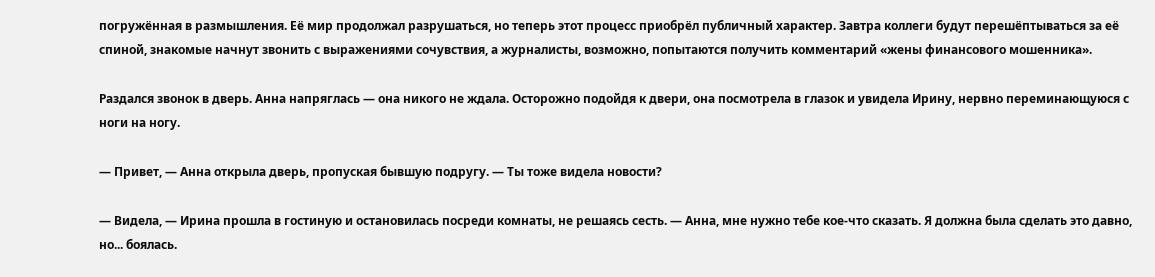погружённая в размышления. Её мир продолжал разрушаться, но теперь этот процесс приобрёл публичный характер. Завтра коллеги будут перешёптываться за её спиной, знакомые начнут звонить с выражениями сочувствия, а журналисты, возможно, попытаются получить комментарий «жены финансового мошенника».

Раздался звонок в дверь. Анна напряглась — она никого не ждала. Осторожно подойдя к двери, она посмотрела в глазок и увидела Ирину, нервно переминающуюся с ноги на ногу.

— Привет, — Анна открыла дверь, пропуская бывшую подругу. — Ты тоже видела новости?

— Видела, — Ирина прошла в гостиную и остановилась посреди комнаты, не решаясь сесть. — Анна, мне нужно тебе кое-что сказать. Я должна была сделать это давно, но... боялась.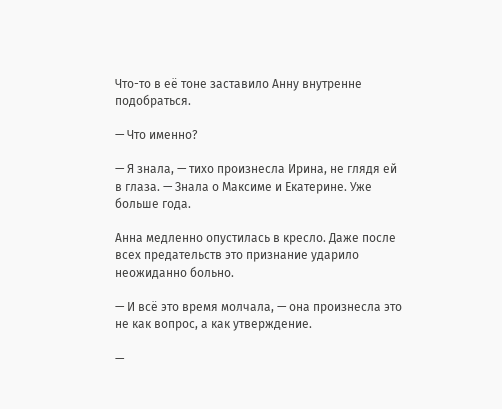Что-то в её тоне заставило Анну внутренне подобраться.

— Что именно?

— Я знала, — тихо произнесла Ирина, не глядя ей в глаза. — Знала о Максиме и Екатерине. Уже больше года.

Анна медленно опустилась в кресло. Даже после всех предательств это признание ударило неожиданно больно.

— И всё это время молчала, — она произнесла это не как вопрос, а как утверждение.

—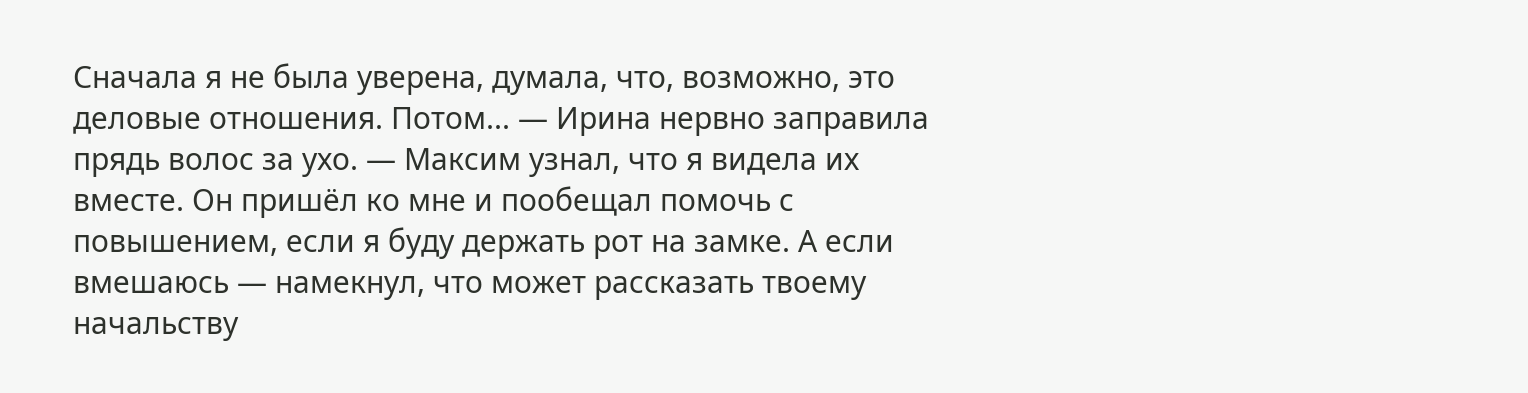Сначала я не была уверена, думала, что, возможно, это деловые отношения. Потом... — Ирина нервно заправила прядь волос за ухо. — Максим узнал, что я видела их вместе. Он пришёл ко мне и пообещал помочь с повышением, если я буду держать рот на замке. А если вмешаюсь — намекнул, что может рассказать твоему начальству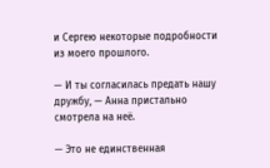и Сергею некоторые подробности из моего прошлого.

— И ты согласилась предать нашу дружбу, — Анна пристально смотрела на неё.

— Это не единственная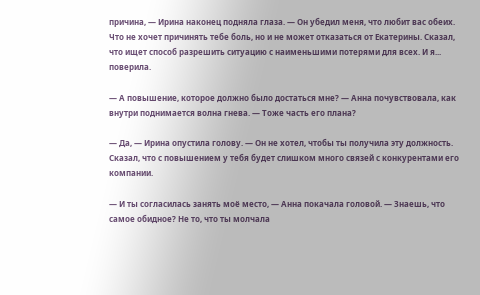причина, — Ирина наконец подняла глаза. — Он убедил меня, что любит вас обеих. Что не хочет причинять тебе боль, но и не может отказаться от Екатерины. Сказал, что ищет способ разрешить ситуацию с наименьшими потерями для всех. И я... поверила.

— А повышение, которое должно было достаться мне? — Анна почувствовала, как внутри поднимается волна гнева. — Тоже часть его плана?

— Да, — Ирина опустила голову. — Он не хотел, чтобы ты получила эту должность. Сказал, что с повышением у тебя будет слишком много связей с конкурентами его компании.

— И ты согласилась занять моё место, — Анна покачала головой. — Знаешь, что самое обидное? Не то, что ты молчала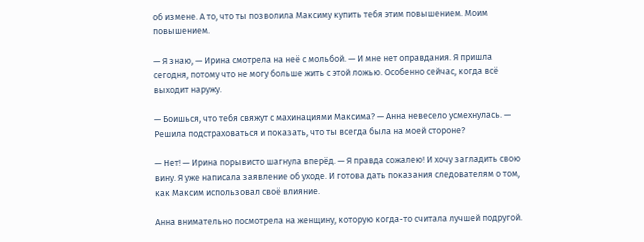об измене. А то, что ты позволила Максиму купить тебя этим повышением. Моим повышением.

— Я знаю, — Ирина смотрела на неё с мольбой. — И мне нет оправдания. Я пришла сегодня, потому что не могу больше жить с этой ложью. Особенно сейчас, когда всё выходит наружу.

— Боишься, что тебя свяжут с махинациями Максима? — Анна невесело усмехнулась. — Решила подстраховаться и показать, что ты всегда была на моей стороне?

— Нет! — Ирина порывисто шагнула вперёд. — Я правда сожалею! И хочу загладить свою вину. Я уже написала заявление об уходе. И готова дать показания следователям о том, как Максим использовал своё влияние.

Анна внимательно посмотрела на женщину, которую когда-то считала лучшей подругой.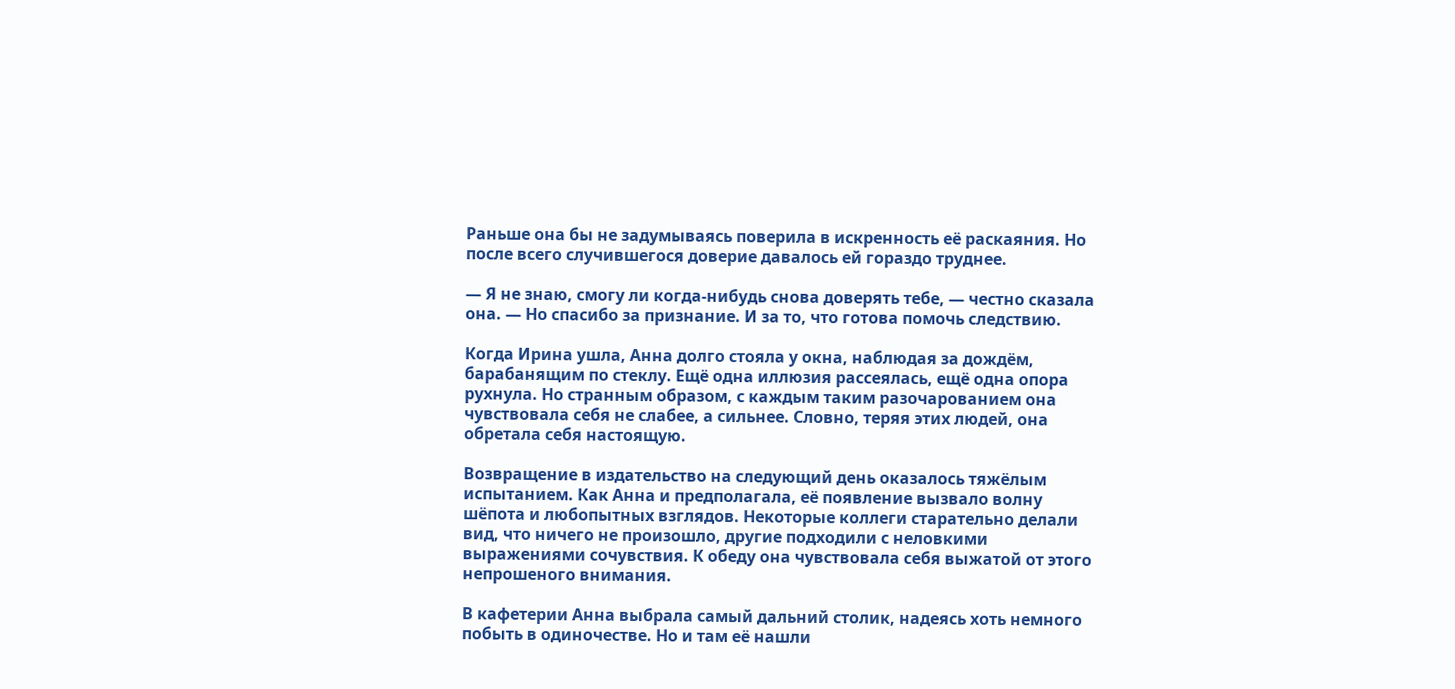Раньше она бы не задумываясь поверила в искренность её раскаяния. Но после всего случившегося доверие давалось ей гораздо труднее.

— Я не знаю, смогу ли когда-нибудь снова доверять тебе, — честно сказала она. — Но спасибо за признание. И за то, что готова помочь следствию.

Когда Ирина ушла, Анна долго стояла у окна, наблюдая за дождём, барабанящим по стеклу. Ещё одна иллюзия рассеялась, ещё одна опора рухнула. Но странным образом, с каждым таким разочарованием она чувствовала себя не слабее, а сильнее. Словно, теряя этих людей, она обретала себя настоящую.

Возвращение в издательство на следующий день оказалось тяжёлым испытанием. Как Анна и предполагала, её появление вызвало волну шёпота и любопытных взглядов. Некоторые коллеги старательно делали вид, что ничего не произошло, другие подходили с неловкими выражениями сочувствия. К обеду она чувствовала себя выжатой от этого непрошеного внимания.

В кафетерии Анна выбрала самый дальний столик, надеясь хоть немного побыть в одиночестве. Но и там её нашли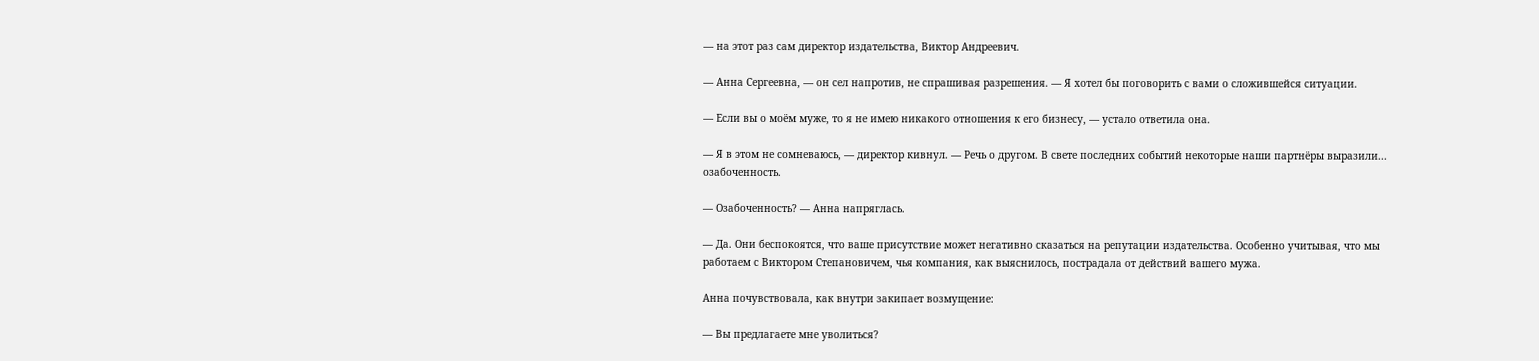— на этот раз сам директор издательства, Виктор Андреевич.

— Анна Сергеевна, — он сел напротив, не спрашивая разрешения. — Я хотел бы поговорить с вами о сложившейся ситуации.

— Если вы о моём муже, то я не имею никакого отношения к его бизнесу, — устало ответила она.

— Я в этом не сомневаюсь, — директор кивнул. — Речь о другом. В свете последних событий некоторые наши партнёры выразили... озабоченность.

— Озабоченность? — Анна напряглась.

— Да. Они беспокоятся, что ваше присутствие может негативно сказаться на репутации издательства. Особенно учитывая, что мы работаем с Виктором Степановичем, чья компания, как выяснилось, пострадала от действий вашего мужа.

Анна почувствовала, как внутри закипает возмущение:

— Вы предлагаете мне уволиться?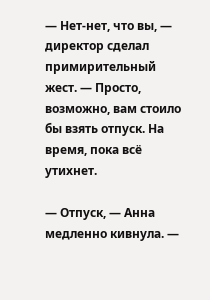— Нет-нет, что вы, — директор сделал примирительный жест. — Просто, возможно, вам стоило бы взять отпуск. На время, пока всё утихнет.

— Отпуск, — Анна медленно кивнула. —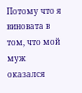Потому что я виновата в том, что мой муж оказался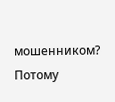мошенником? Потому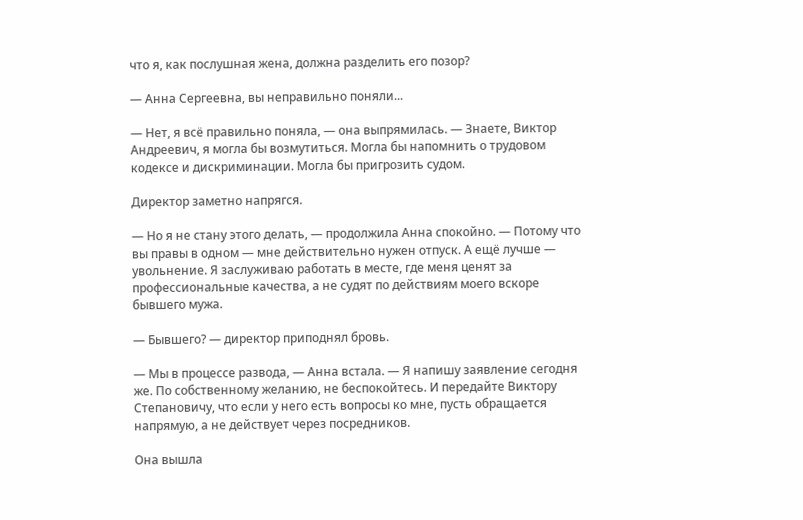что я, как послушная жена, должна разделить его позор?

— Анна Сергеевна, вы неправильно поняли...

— Нет, я всё правильно поняла, — она выпрямилась. — Знаете, Виктор Андреевич, я могла бы возмутиться. Могла бы напомнить о трудовом кодексе и дискриминации. Могла бы пригрозить судом.

Директор заметно напрягся.

— Но я не стану этого делать, — продолжила Анна спокойно. — Потому что вы правы в одном — мне действительно нужен отпуск. А ещё лучше — увольнение. Я заслуживаю работать в месте, где меня ценят за профессиональные качества, а не судят по действиям моего вскоре бывшего мужа.

— Бывшего? — директор приподнял бровь.

— Мы в процессе развода, — Анна встала. — Я напишу заявление сегодня же. По собственному желанию, не беспокойтесь. И передайте Виктору Степановичу, что если у него есть вопросы ко мне, пусть обращается напрямую, а не действует через посредников.

Она вышла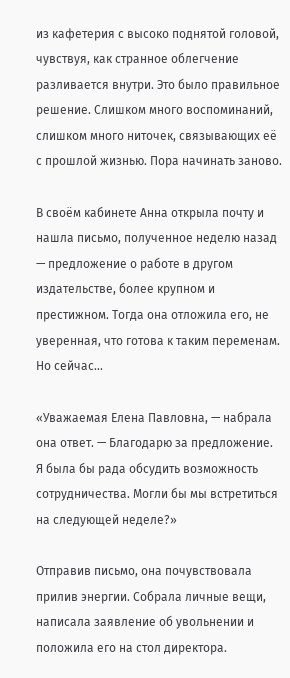из кафетерия с высоко поднятой головой, чувствуя, как странное облегчение разливается внутри. Это было правильное решение. Слишком много воспоминаний, слишком много ниточек, связывающих её с прошлой жизнью. Пора начинать заново.

В своём кабинете Анна открыла почту и нашла письмо, полученное неделю назад — предложение о работе в другом издательстве, более крупном и престижном. Тогда она отложила его, не уверенная, что готова к таким переменам. Но сейчас...

«Уважаемая Елена Павловна, — набрала она ответ. — Благодарю за предложение. Я была бы рада обсудить возможность сотрудничества. Могли бы мы встретиться на следующей неделе?»

Отправив письмо, она почувствовала прилив энергии. Собрала личные вещи, написала заявление об увольнении и положила его на стол директора.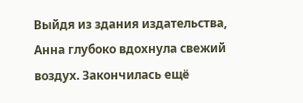Выйдя из здания издательства, Анна глубоко вдохнула свежий воздух. Закончилась ещё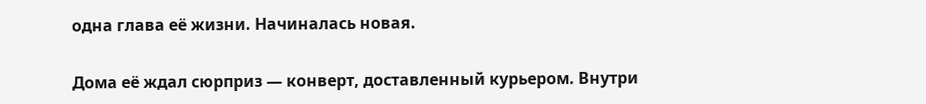одна глава её жизни. Начиналась новая.

Дома её ждал сюрприз — конверт, доставленный курьером. Внутри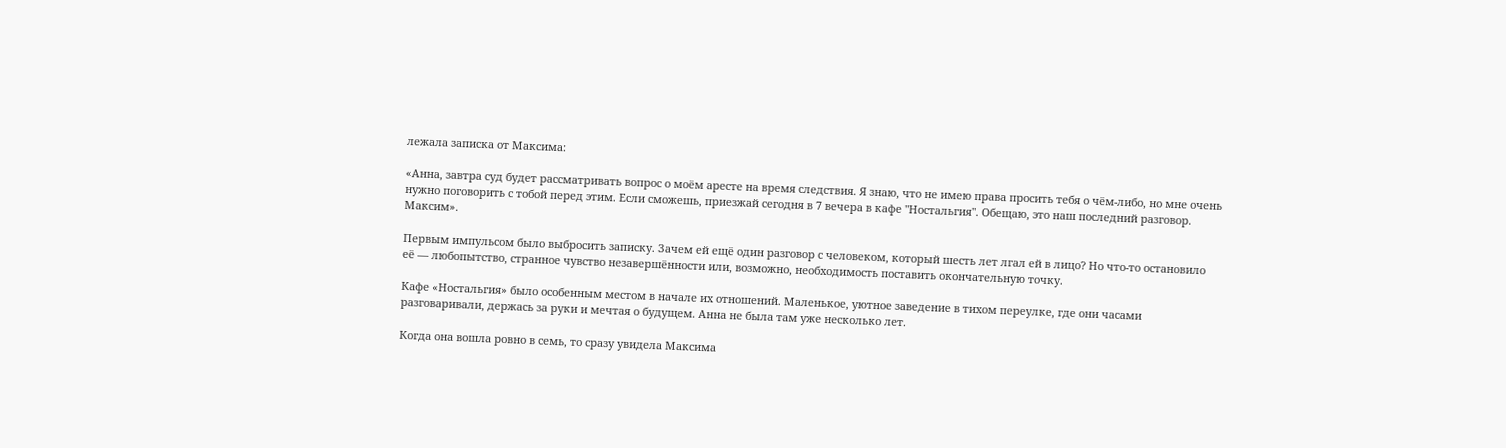лежала записка от Максима:

«Анна, завтра суд будет рассматривать вопрос о моём аресте на время следствия. Я знаю, что не имею права просить тебя о чём-либо, но мне очень нужно поговорить с тобой перед этим. Если сможешь, приезжай сегодня в 7 вечера в кафе "Ностальгия". Обещаю, это наш последний разговор. Максим».

Первым импульсом было выбросить записку. Зачем ей ещё один разговор с человеком, который шесть лет лгал ей в лицо? Но что-то остановило её — любопытство, странное чувство незавершённости или, возможно, необходимость поставить окончательную точку.

Кафе «Ностальгия» было особенным местом в начале их отношений. Маленькое, уютное заведение в тихом переулке, где они часами разговаривали, держась за руки и мечтая о будущем. Анна не была там уже несколько лет.

Когда она вошла ровно в семь, то сразу увидела Максима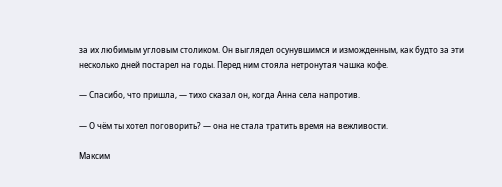за их любимым угловым столиком. Он выглядел осунувшимся и изможденным, как будто за эти несколько дней постарел на годы. Перед ним стояла нетронутая чашка кофе.

— Спасибо, что пришла, — тихо сказал он, когда Анна села напротив.

— О чём ты хотел поговорить? — она не стала тратить время на вежливости.

Максим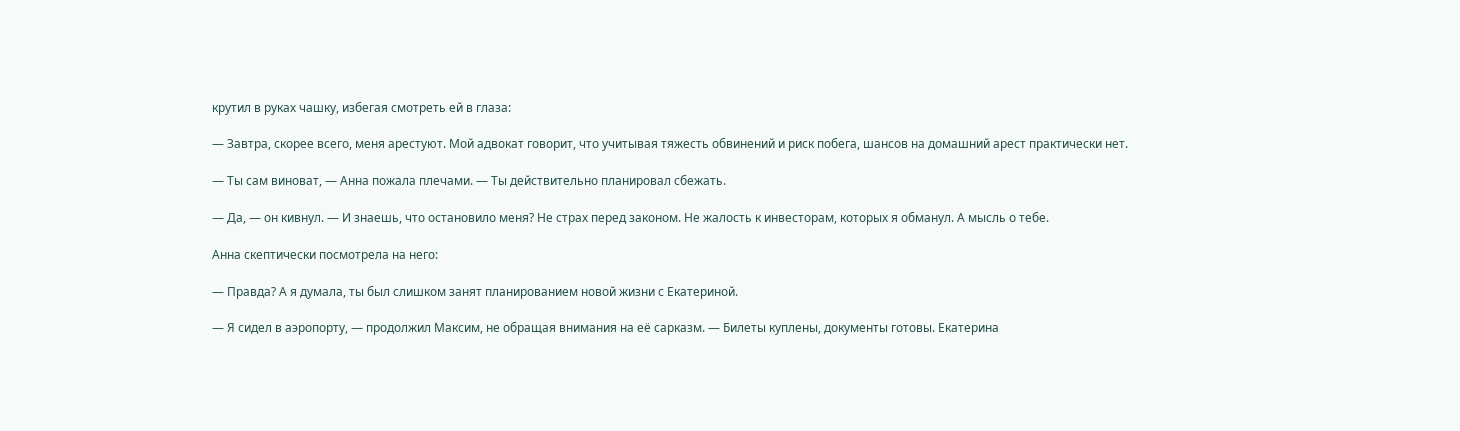крутил в руках чашку, избегая смотреть ей в глаза:

— Завтра, скорее всего, меня арестуют. Мой адвокат говорит, что учитывая тяжесть обвинений и риск побега, шансов на домашний арест практически нет.

— Ты сам виноват, — Анна пожала плечами. — Ты действительно планировал сбежать.

— Да, — он кивнул. — И знаешь, что остановило меня? Не страх перед законом. Не жалость к инвесторам, которых я обманул. А мысль о тебе.

Анна скептически посмотрела на него:

— Правда? А я думала, ты был слишком занят планированием новой жизни с Екатериной.

— Я сидел в аэропорту, — продолжил Максим, не обращая внимания на её сарказм. — Билеты куплены, документы готовы. Екатерина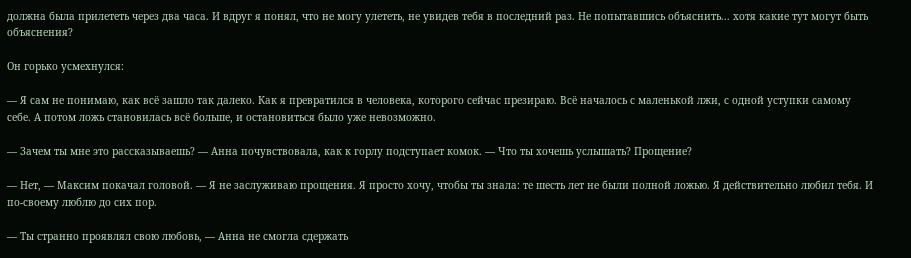должна была прилететь через два часа. И вдруг я понял, что не могу улететь, не увидев тебя в последний раз. Не попытавшись объяснить... хотя какие тут могут быть объяснения?

Он горько усмехнулся:

— Я сам не понимаю, как всё зашло так далеко. Как я превратился в человека, которого сейчас презираю. Всё началось с маленькой лжи, с одной уступки самому себе. А потом ложь становилась всё больше, и остановиться было уже невозможно.

— Зачем ты мне это рассказываешь? — Анна почувствовала, как к горлу подступает комок. — Что ты хочешь услышать? Прощение?

— Нет, — Максим покачал головой. — Я не заслуживаю прощения. Я просто хочу, чтобы ты знала: те шесть лет не были полной ложью. Я действительно любил тебя. И по-своему люблю до сих пор.

— Ты странно проявлял свою любовь, — Анна не смогла сдержать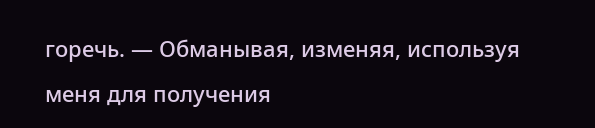горечь. — Обманывая, изменяя, используя меня для получения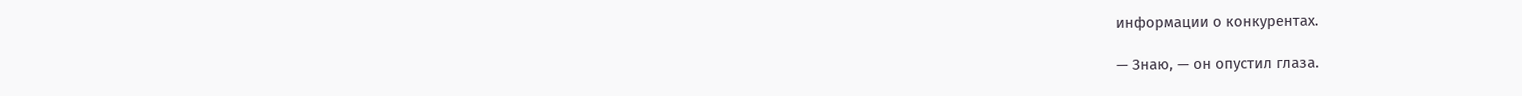информации о конкурентах.

— Знаю, — он опустил глаза.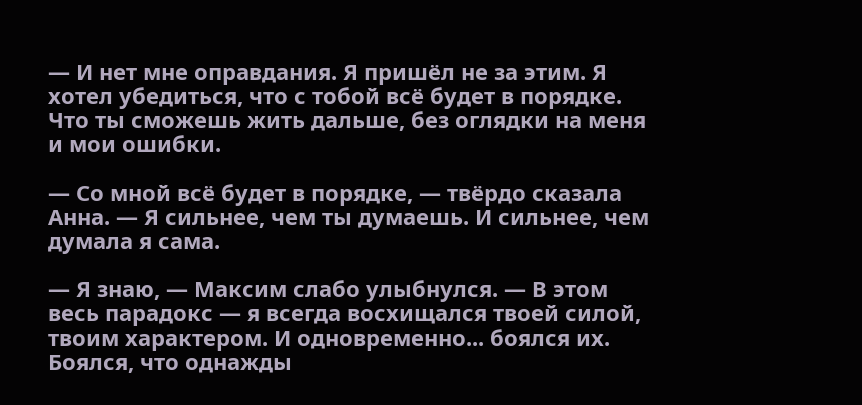— И нет мне оправдания. Я пришёл не за этим. Я хотел убедиться, что с тобой всё будет в порядке. Что ты сможешь жить дальше, без оглядки на меня и мои ошибки.

— Со мной всё будет в порядке, — твёрдо сказала Анна. — Я сильнее, чем ты думаешь. И сильнее, чем думала я сама.

— Я знаю, — Максим слабо улыбнулся. — В этом весь парадокс — я всегда восхищался твоей силой, твоим характером. И одновременно... боялся их. Боялся, что однажды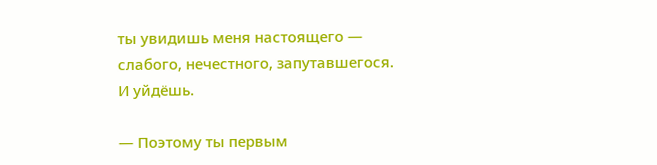ты увидишь меня настоящего — слабого, нечестного, запутавшегося. И уйдёшь.

— Поэтому ты первым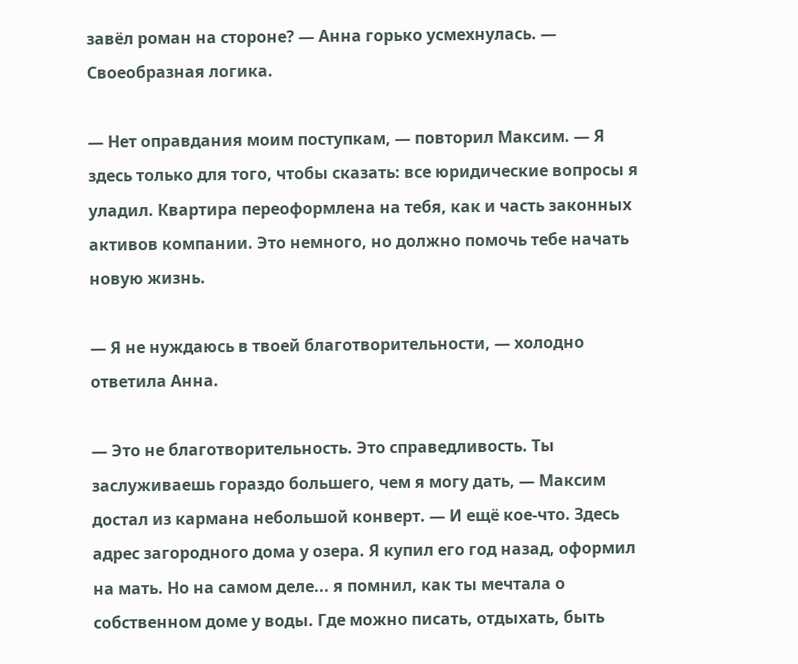завёл роман на стороне? — Анна горько усмехнулась. — Своеобразная логика.

— Нет оправдания моим поступкам, — повторил Максим. — Я здесь только для того, чтобы сказать: все юридические вопросы я уладил. Квартира переоформлена на тебя, как и часть законных активов компании. Это немного, но должно помочь тебе начать новую жизнь.

— Я не нуждаюсь в твоей благотворительности, — холодно ответила Анна.

— Это не благотворительность. Это справедливость. Ты заслуживаешь гораздо большего, чем я могу дать, — Максим достал из кармана небольшой конверт. — И ещё кое-что. Здесь адрес загородного дома у озера. Я купил его год назад, оформил на мать. Но на самом деле... я помнил, как ты мечтала о собственном доме у воды. Где можно писать, отдыхать, быть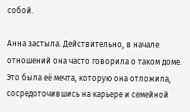собой.

Анна застыла. Действительно, в начале отношений она часто говорила о таком доме. Это была её мечта, которую она отложила, сосредоточившись на карьере и семейной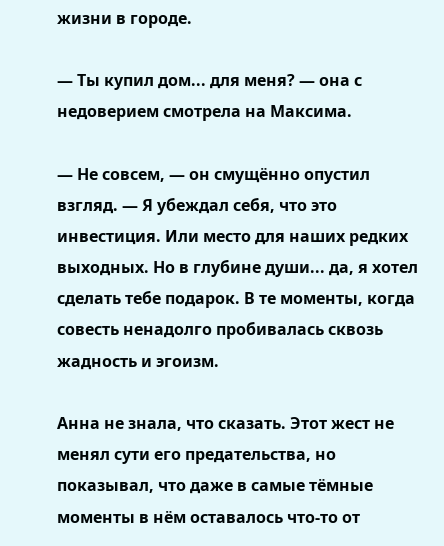жизни в городе.

— Ты купил дом... для меня? — она с недоверием смотрела на Максима.

— Не совсем, — он смущённо опустил взгляд. — Я убеждал себя, что это инвестиция. Или место для наших редких выходных. Но в глубине души... да, я хотел сделать тебе подарок. В те моменты, когда совесть ненадолго пробивалась сквозь жадность и эгоизм.

Анна не знала, что сказать. Этот жест не менял сути его предательства, но показывал, что даже в самые тёмные моменты в нём оставалось что-то от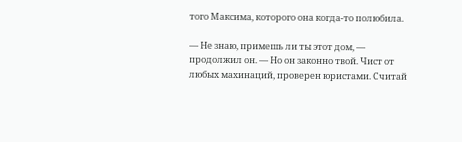того Максима, которого она когда-то полюбила.

— Не знаю, примешь ли ты этот дом, — продолжил он. — Но он законно твой. Чист от любых махинаций, проверен юристами. Считай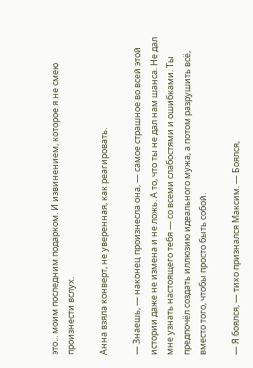это... моим последним подарком. И извинением, которое я не смею произнести вслух.

Анна взяла конверт, не уверенная, как реагировать.

— Знаешь, — наконец произнесла она, — самое страшное во всей этой истории даже не измена и не ложь. А то, что ты не дал нам шанса. Не дал мне узнать настоящего тебя — со всеми слабостями и ошибками. Ты предпочёл создать иллюзию идеального мужа, а потом разрушить всё, вместо того, чтобы просто быть собой.

— Я боялся, — тихо признался Максим. — Боялся,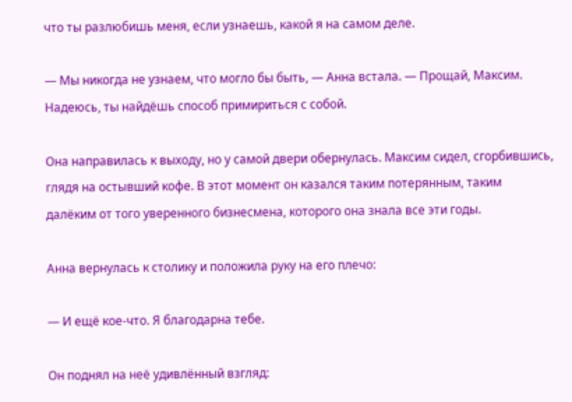что ты разлюбишь меня, если узнаешь, какой я на самом деле.

— Мы никогда не узнаем, что могло бы быть, — Анна встала. — Прощай, Максим. Надеюсь, ты найдёшь способ примириться с собой.

Она направилась к выходу, но у самой двери обернулась. Максим сидел, сгорбившись, глядя на остывший кофе. В этот момент он казался таким потерянным, таким далёким от того уверенного бизнесмена, которого она знала все эти годы.

Анна вернулась к столику и положила руку на его плечо:

— И ещё кое-что. Я благодарна тебе.

Он поднял на неё удивлённый взгляд: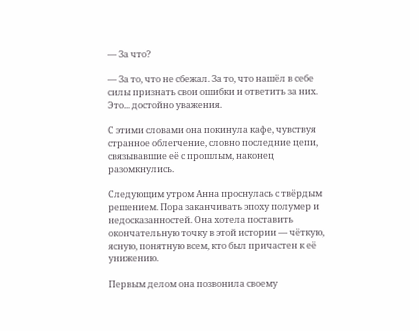— За что?

— За то, что не сбежал. За то, что нашёл в себе силы признать свои ошибки и ответить за них. Это... достойно уважения.

С этими словами она покинула кафе, чувствуя странное облегчение, словно последние цепи, связывавшие её с прошлым, наконец разомкнулись.

Следующим утром Анна проснулась с твёрдым решением. Пора заканчивать эпоху полумер и недосказанностей. Она хотела поставить окончательную точку в этой истории — чёткую, ясную, понятную всем, кто был причастен к её унижению.

Первым делом она позвонила своему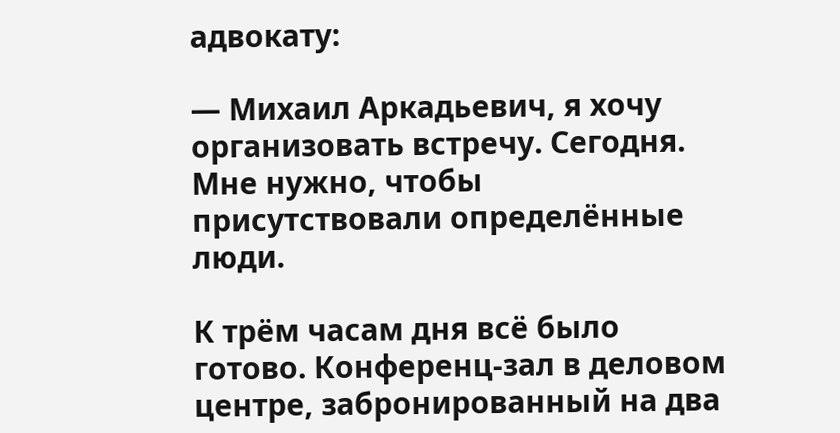адвокату:

— Михаил Аркадьевич, я хочу организовать встречу. Сегодня. Мне нужно, чтобы присутствовали определённые люди.

К трём часам дня всё было готово. Конференц-зал в деловом центре, забронированный на два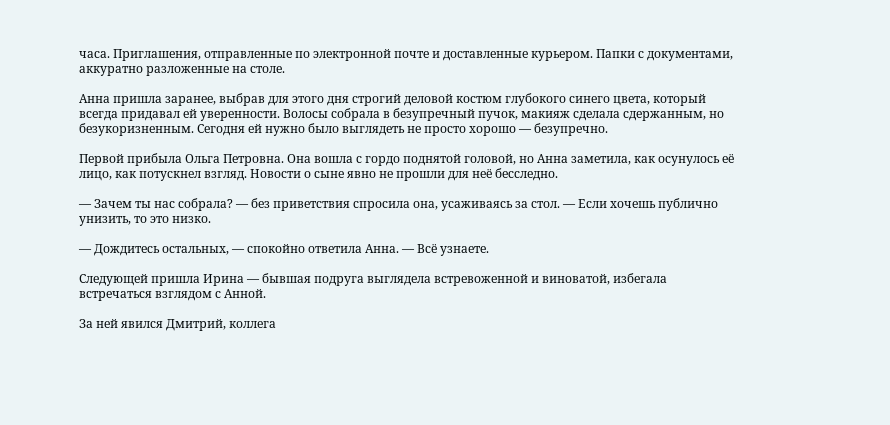часа. Приглашения, отправленные по электронной почте и доставленные курьером. Папки с документами, аккуратно разложенные на столе.

Анна пришла заранее, выбрав для этого дня строгий деловой костюм глубокого синего цвета, который всегда придавал ей уверенности. Волосы собрала в безупречный пучок, макияж сделала сдержанным, но безукоризненным. Сегодня ей нужно было выглядеть не просто хорошо — безупречно.

Первой прибыла Ольга Петровна. Она вошла с гордо поднятой головой, но Анна заметила, как осунулось её лицо, как потускнел взгляд. Новости о сыне явно не прошли для неё бесследно.

— Зачем ты нас собрала? — без приветствия спросила она, усаживаясь за стол. — Если хочешь публично унизить, то это низко.

— Дождитесь остальных, — спокойно ответила Анна. — Всё узнаете.

Следующей пришла Ирина — бывшая подруга выглядела встревоженной и виноватой, избегала встречаться взглядом с Анной.

За ней явился Дмитрий, коллега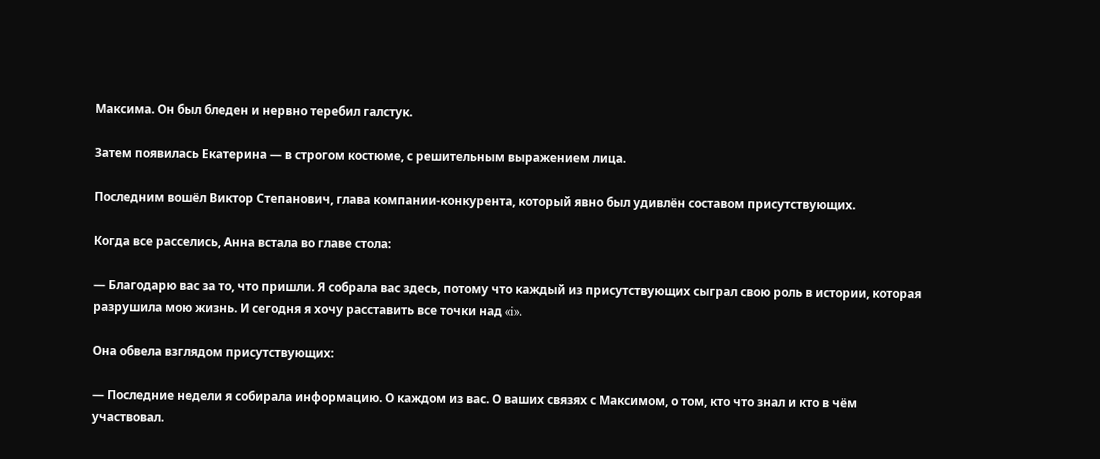Максима. Он был бледен и нервно теребил галстук.

Затем появилась Екатерина — в строгом костюме, с решительным выражением лица.

Последним вошёл Виктор Степанович, глава компании-конкурента, который явно был удивлён составом присутствующих.

Когда все расселись, Анна встала во главе стола:

— Благодарю вас за то, что пришли. Я собрала вас здесь, потому что каждый из присутствующих сыграл свою роль в истории, которая разрушила мою жизнь. И сегодня я хочу расставить все точки над «i».

Она обвела взглядом присутствующих:

— Последние недели я собирала информацию. О каждом из вас. О ваших связях с Максимом, о том, кто что знал и кто в чём участвовал.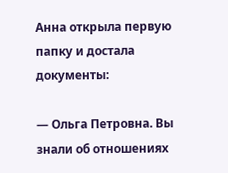Анна открыла первую папку и достала документы:

— Ольга Петровна. Вы знали об отношениях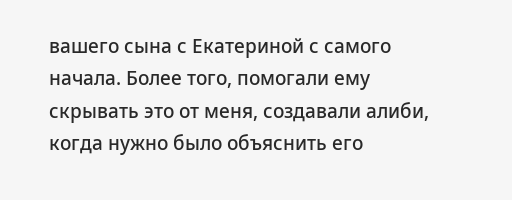вашего сына с Екатериной с самого начала. Более того, помогали ему скрывать это от меня, создавали алиби, когда нужно было объяснить его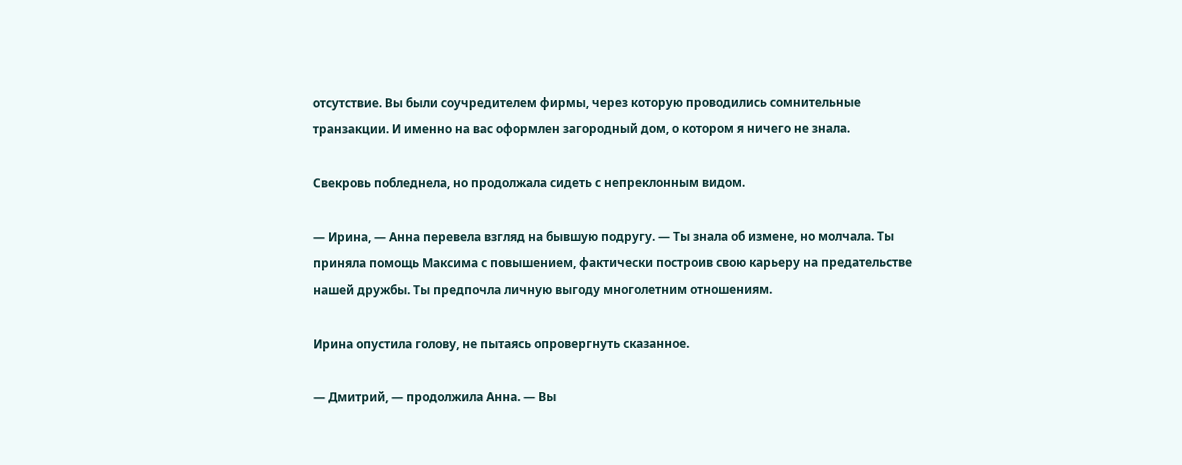отсутствие. Вы были соучредителем фирмы, через которую проводились сомнительные транзакции. И именно на вас оформлен загородный дом, о котором я ничего не знала.

Свекровь побледнела, но продолжала сидеть с непреклонным видом.

— Ирина, — Анна перевела взгляд на бывшую подругу. — Ты знала об измене, но молчала. Ты приняла помощь Максима с повышением, фактически построив свою карьеру на предательстве нашей дружбы. Ты предпочла личную выгоду многолетним отношениям.

Ирина опустила голову, не пытаясь опровергнуть сказанное.

— Дмитрий, — продолжила Анна. — Вы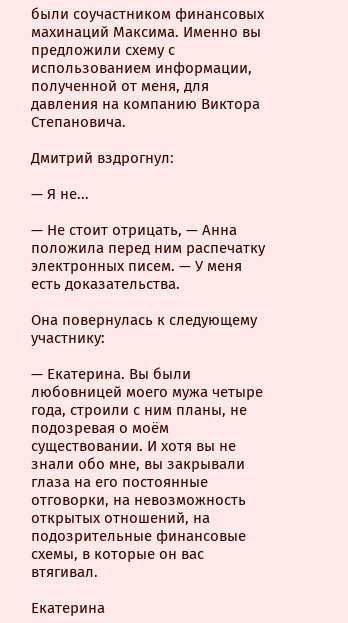были соучастником финансовых махинаций Максима. Именно вы предложили схему с использованием информации, полученной от меня, для давления на компанию Виктора Степановича.

Дмитрий вздрогнул:

— Я не...

— Не стоит отрицать, — Анна положила перед ним распечатку электронных писем. — У меня есть доказательства.

Она повернулась к следующему участнику:

— Екатерина. Вы были любовницей моего мужа четыре года, строили с ним планы, не подозревая о моём существовании. И хотя вы не знали обо мне, вы закрывали глаза на его постоянные отговорки, на невозможность открытых отношений, на подозрительные финансовые схемы, в которые он вас втягивал.

Екатерина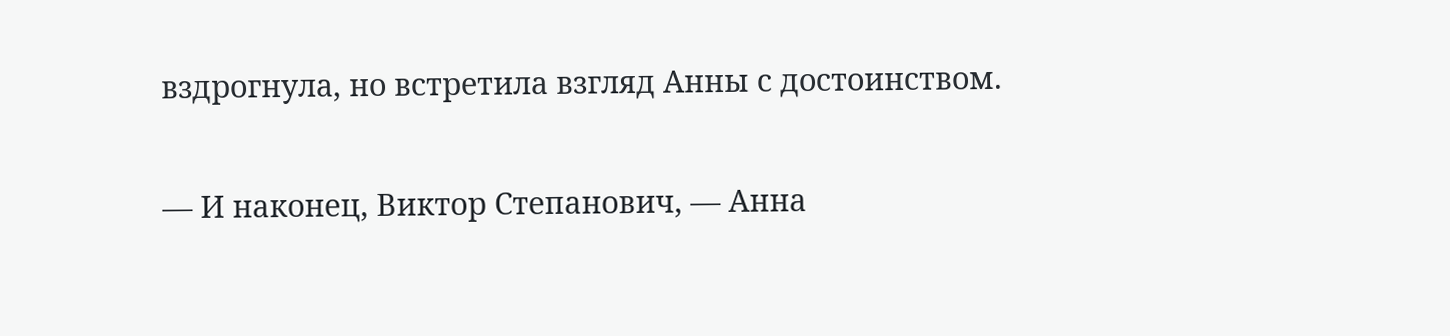вздрогнула, но встретила взгляд Анны с достоинством.

— И наконец, Виктор Степанович, — Анна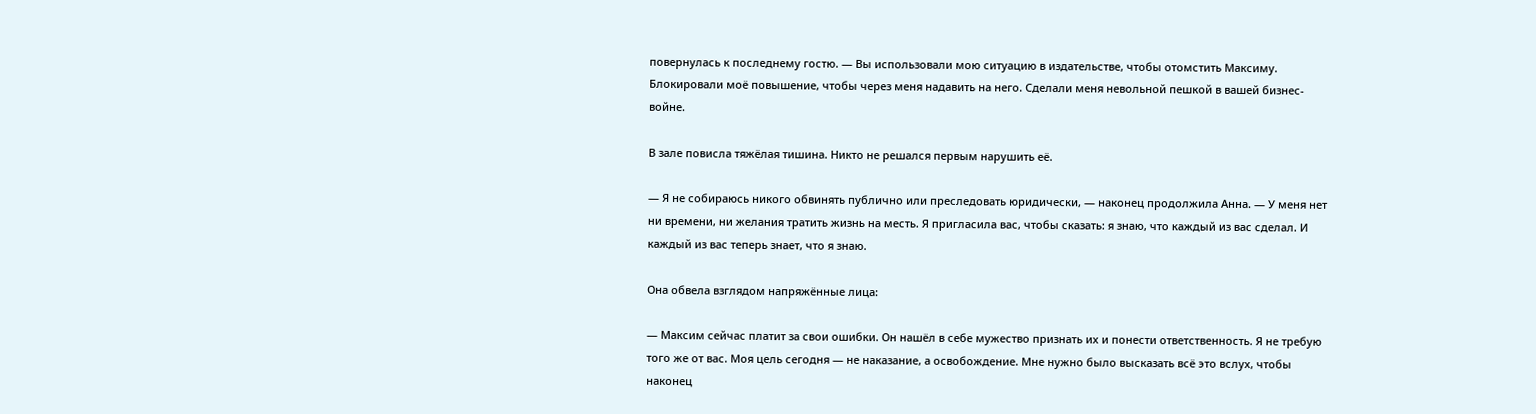повернулась к последнему гостю. — Вы использовали мою ситуацию в издательстве, чтобы отомстить Максиму. Блокировали моё повышение, чтобы через меня надавить на него. Сделали меня невольной пешкой в вашей бизнес-войне.

В зале повисла тяжёлая тишина. Никто не решался первым нарушить её.

— Я не собираюсь никого обвинять публично или преследовать юридически, — наконец продолжила Анна. — У меня нет ни времени, ни желания тратить жизнь на месть. Я пригласила вас, чтобы сказать: я знаю, что каждый из вас сделал. И каждый из вас теперь знает, что я знаю.

Она обвела взглядом напряжённые лица:

— Максим сейчас платит за свои ошибки. Он нашёл в себе мужество признать их и понести ответственность. Я не требую того же от вас. Моя цель сегодня — не наказание, а освобождение. Мне нужно было высказать всё это вслух, чтобы наконец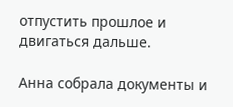отпустить прошлое и двигаться дальше.

Анна собрала документы и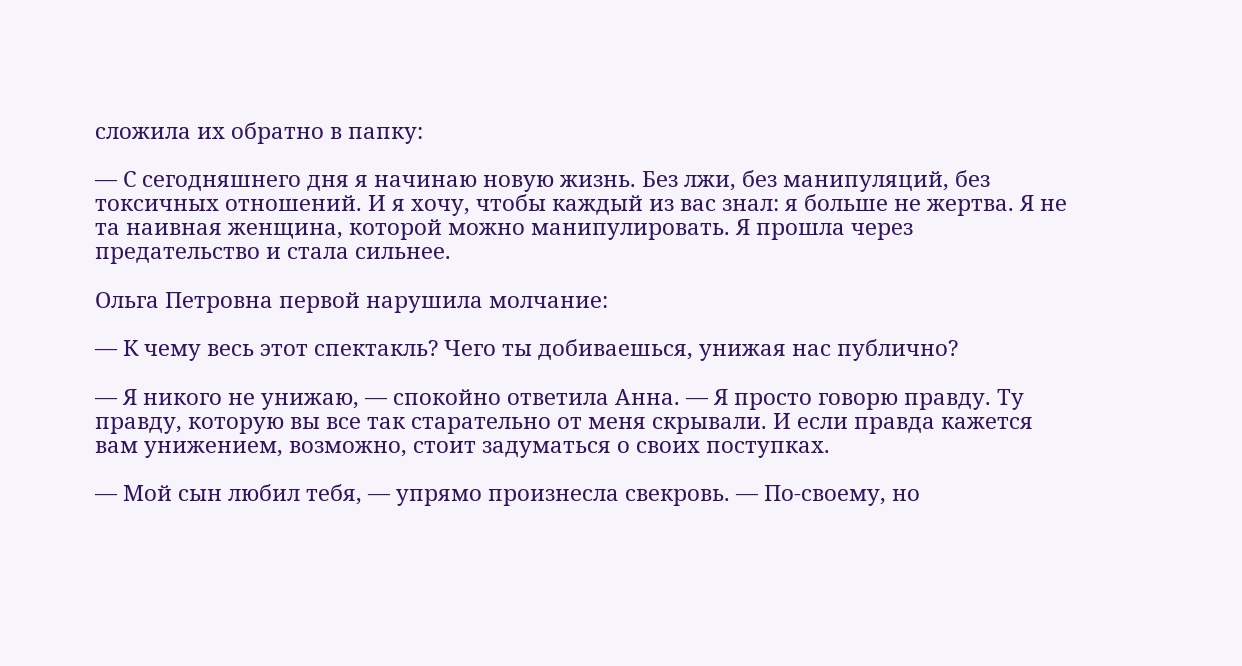сложила их обратно в папку:

— С сегодняшнего дня я начинаю новую жизнь. Без лжи, без манипуляций, без токсичных отношений. И я хочу, чтобы каждый из вас знал: я больше не жертва. Я не та наивная женщина, которой можно манипулировать. Я прошла через предательство и стала сильнее.

Ольга Петровна первой нарушила молчание:

— К чему весь этот спектакль? Чего ты добиваешься, унижая нас публично?

— Я никого не унижаю, — спокойно ответила Анна. — Я просто говорю правду. Ту правду, которую вы все так старательно от меня скрывали. И если правда кажется вам унижением, возможно, стоит задуматься о своих поступках.

— Мой сын любил тебя, — упрямо произнесла свекровь. — По-своему, но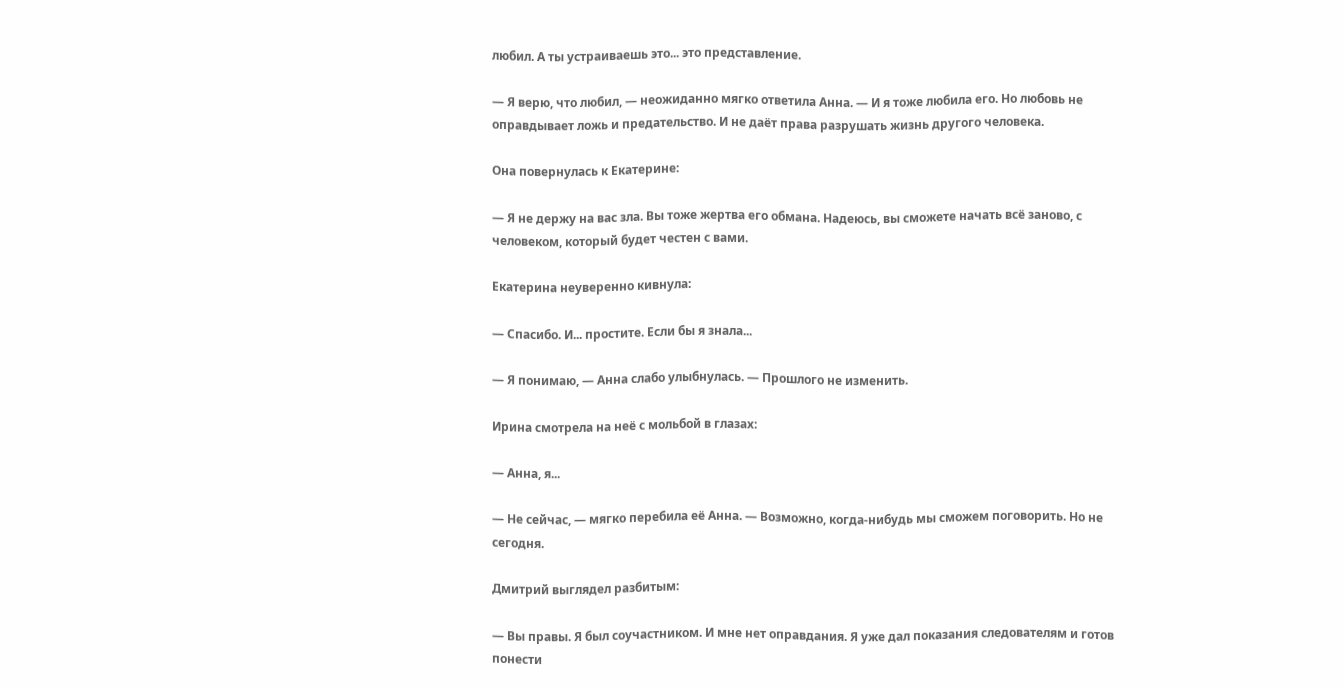любил. А ты устраиваешь это... это представление.

— Я верю, что любил, — неожиданно мягко ответила Анна. — И я тоже любила его. Но любовь не оправдывает ложь и предательство. И не даёт права разрушать жизнь другого человека.

Она повернулась к Екатерине:

— Я не держу на вас зла. Вы тоже жертва его обмана. Надеюсь, вы сможете начать всё заново, с человеком, который будет честен с вами.

Екатерина неуверенно кивнула:

— Спасибо. И... простите. Если бы я знала...

— Я понимаю, — Анна слабо улыбнулась. — Прошлого не изменить.

Ирина смотрела на неё с мольбой в глазах:

— Анна, я...

— Не сейчас, — мягко перебила её Анна. — Возможно, когда-нибудь мы сможем поговорить. Но не сегодня.

Дмитрий выглядел разбитым:

— Вы правы. Я был соучастником. И мне нет оправдания. Я уже дал показания следователям и готов понести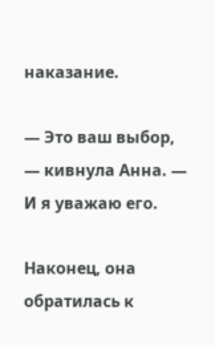наказание.

— Это ваш выбор, — кивнула Анна. — И я уважаю его.

Наконец, она обратилась к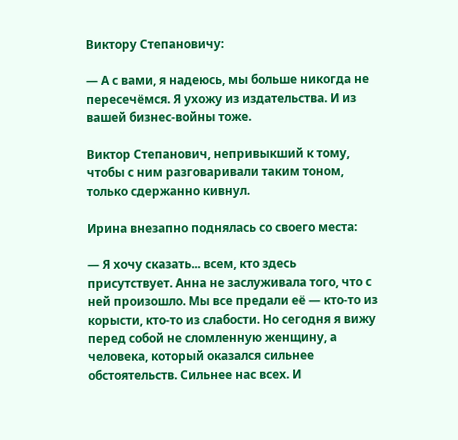Виктору Степановичу:

— А с вами, я надеюсь, мы больше никогда не пересечёмся. Я ухожу из издательства. И из вашей бизнес-войны тоже.

Виктор Степанович, непривыкший к тому, чтобы с ним разговаривали таким тоном, только сдержанно кивнул.

Ирина внезапно поднялась со своего места:

— Я хочу сказать... всем, кто здесь присутствует. Анна не заслуживала того, что с ней произошло. Мы все предали её — кто-то из корысти, кто-то из слабости. Но сегодня я вижу перед собой не сломленную женщину, а человека, который оказался сильнее обстоятельств. Сильнее нас всех. И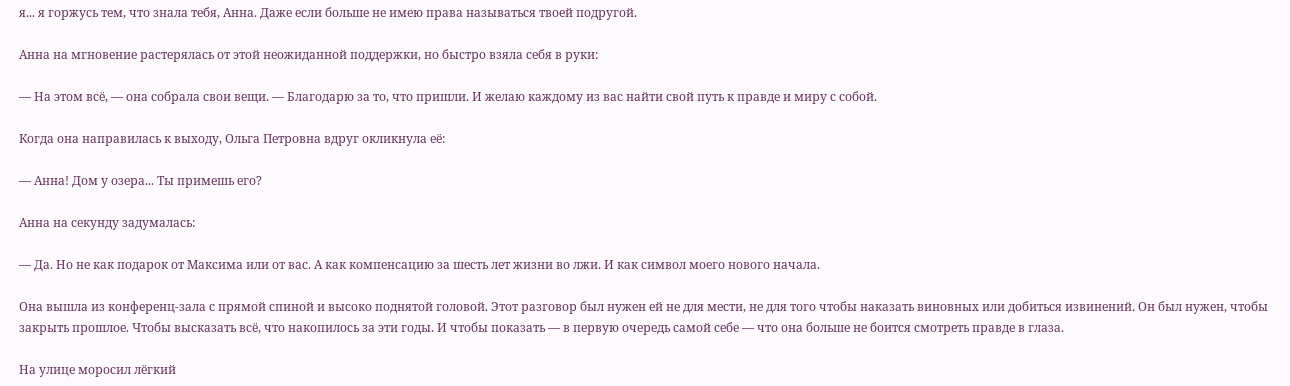я... я горжусь тем, что знала тебя, Анна. Даже если больше не имею права называться твоей подругой.

Анна на мгновение растерялась от этой неожиданной поддержки, но быстро взяла себя в руки:

— На этом всё, — она собрала свои вещи. — Благодарю за то, что пришли. И желаю каждому из вас найти свой путь к правде и миру с собой.

Когда она направилась к выходу, Ольга Петровна вдруг окликнула её:

— Анна! Дом у озера... Ты примешь его?

Анна на секунду задумалась:

— Да. Но не как подарок от Максима или от вас. А как компенсацию за шесть лет жизни во лжи. И как символ моего нового начала.

Она вышла из конференц-зала с прямой спиной и высоко поднятой головой. Этот разговор был нужен ей не для мести, не для того чтобы наказать виновных или добиться извинений. Он был нужен, чтобы закрыть прошлое. Чтобы высказать всё, что накопилось за эти годы. И чтобы показать — в первую очередь самой себе — что она больше не боится смотреть правде в глаза.

На улице моросил лёгкий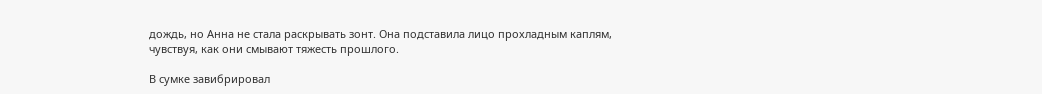дождь, но Анна не стала раскрывать зонт. Она подставила лицо прохладным каплям, чувствуя, как они смывают тяжесть прошлого.

В сумке завибрировал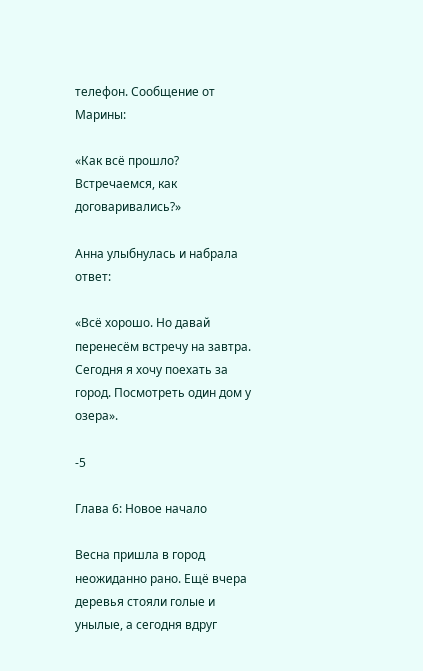телефон. Сообщение от Марины:

«Как всё прошло? Встречаемся, как договаривались?»

Анна улыбнулась и набрала ответ:

«Всё хорошо. Но давай перенесём встречу на завтра. Сегодня я хочу поехать за город. Посмотреть один дом у озера».

-5

Глава 6: Новое начало

Весна пришла в город неожиданно рано. Ещё вчера деревья стояли голые и унылые, а сегодня вдруг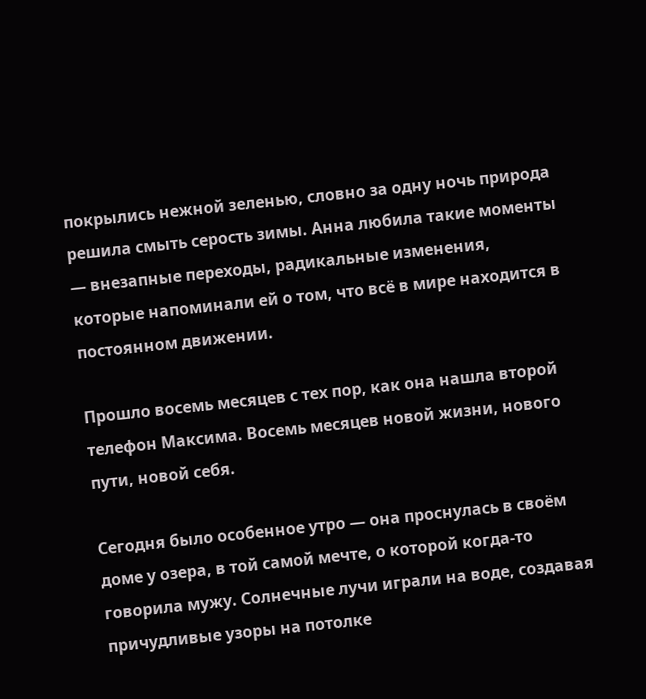покрылись нежной зеленью, словно за одну ночь природа решила смыть серость зимы. Анна любила такие моменты — внезапные переходы, радикальные изменения, которые напоминали ей о том, что всё в мире находится в постоянном движении.

Прошло восемь месяцев с тех пор, как она нашла второй телефон Максима. Восемь месяцев новой жизни, нового пути, новой себя.

Сегодня было особенное утро — она проснулась в своём доме у озера, в той самой мечте, о которой когда-то говорила мужу. Солнечные лучи играли на воде, создавая причудливые узоры на потолке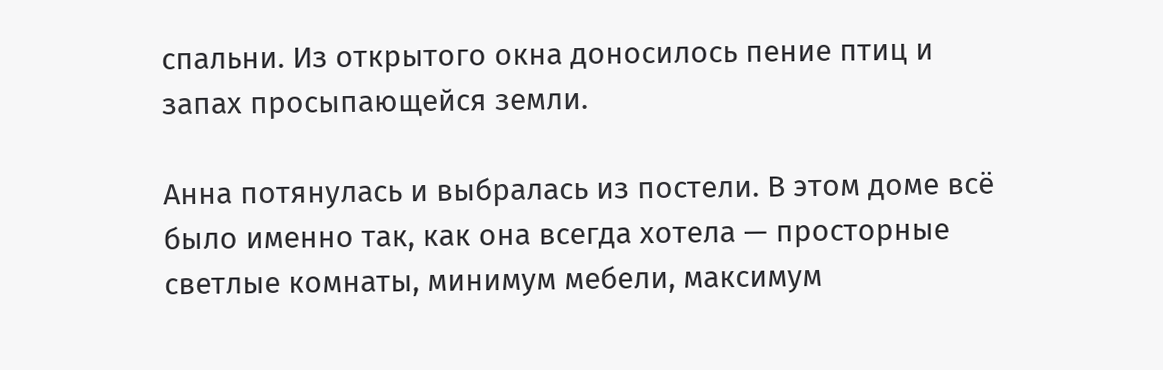спальни. Из открытого окна доносилось пение птиц и запах просыпающейся земли.

Анна потянулась и выбралась из постели. В этом доме всё было именно так, как она всегда хотела — просторные светлые комнаты, минимум мебели, максимум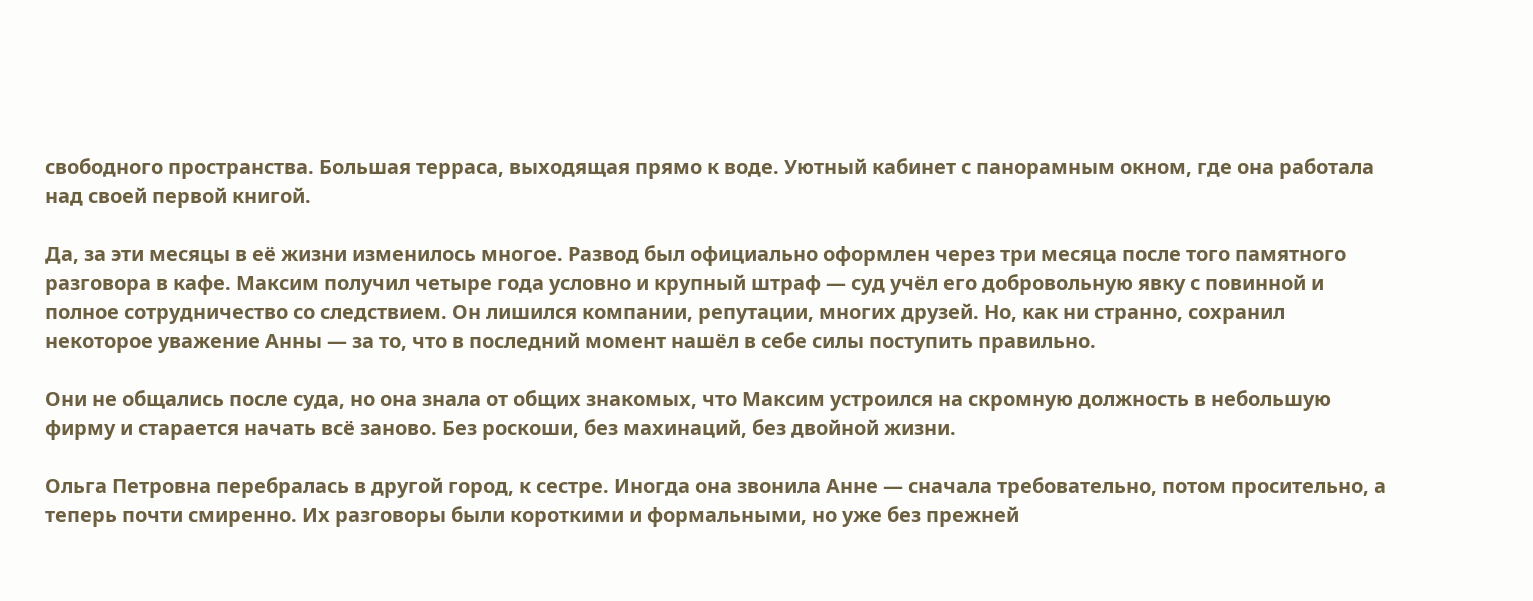свободного пространства. Большая терраса, выходящая прямо к воде. Уютный кабинет с панорамным окном, где она работала над своей первой книгой.

Да, за эти месяцы в её жизни изменилось многое. Развод был официально оформлен через три месяца после того памятного разговора в кафе. Максим получил четыре года условно и крупный штраф — суд учёл его добровольную явку с повинной и полное сотрудничество со следствием. Он лишился компании, репутации, многих друзей. Но, как ни странно, сохранил некоторое уважение Анны — за то, что в последний момент нашёл в себе силы поступить правильно.

Они не общались после суда, но она знала от общих знакомых, что Максим устроился на скромную должность в небольшую фирму и старается начать всё заново. Без роскоши, без махинаций, без двойной жизни.

Ольга Петровна перебралась в другой город, к сестре. Иногда она звонила Анне — сначала требовательно, потом просительно, а теперь почти смиренно. Их разговоры были короткими и формальными, но уже без прежней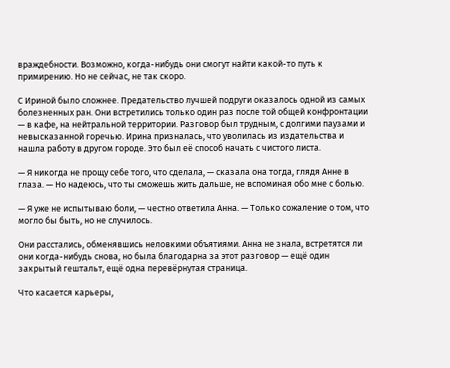враждебности. Возможно, когда-нибудь они смогут найти какой-то путь к примирению. Но не сейчас, не так скоро.

С Ириной было сложнее. Предательство лучшей подруги оказалось одной из самых болезненных ран. Они встретились только один раз после той общей конфронтации — в кафе, на нейтральной территории. Разговор был трудным, с долгими паузами и невысказанной горечью. Ирина призналась, что уволилась из издательства и нашла работу в другом городе. Это был её способ начать с чистого листа.

— Я никогда не прощу себе того, что сделала, — сказала она тогда, глядя Анне в глаза. — Но надеюсь, что ты сможешь жить дальше, не вспоминая обо мне с болью.

— Я уже не испытываю боли, — честно ответила Анна. — Только сожаление о том, что могло бы быть, но не случилось.

Они расстались, обменявшись неловкими объятиями. Анна не знала, встретятся ли они когда-нибудь снова, но была благодарна за этот разговор — ещё один закрытый гештальт, ещё одна перевёрнутая страница.

Что касается карьеры,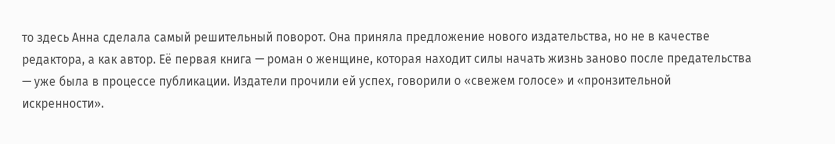то здесь Анна сделала самый решительный поворот. Она приняла предложение нового издательства, но не в качестве редактора, а как автор. Её первая книга — роман о женщине, которая находит силы начать жизнь заново после предательства — уже была в процессе публикации. Издатели прочили ей успех, говорили о «свежем голосе» и «пронзительной искренности».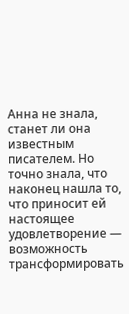Анна не знала, станет ли она известным писателем. Но точно знала, что наконец нашла то, что приносит ей настоящее удовлетворение — возможность трансформировать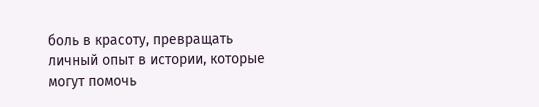боль в красоту, превращать личный опыт в истории, которые могут помочь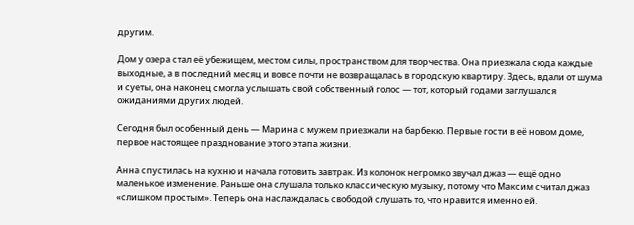другим.

Дом у озера стал её убежищем, местом силы, пространством для творчества. Она приезжала сюда каждые выходные, а в последний месяц и вовсе почти не возвращалась в городскую квартиру. Здесь, вдали от шума и суеты, она наконец смогла услышать свой собственный голос — тот, который годами заглушался ожиданиями других людей.

Сегодня был особенный день — Марина с мужем приезжали на барбекю. Первые гости в её новом доме, первое настоящее празднование этого этапа жизни.

Анна спустилась на кухню и начала готовить завтрак. Из колонок негромко звучал джаз — ещё одно маленькое изменение. Раньше она слушала только классическую музыку, потому что Максим считал джаз «слишком простым». Теперь она наслаждалась свободой слушать то, что нравится именно ей.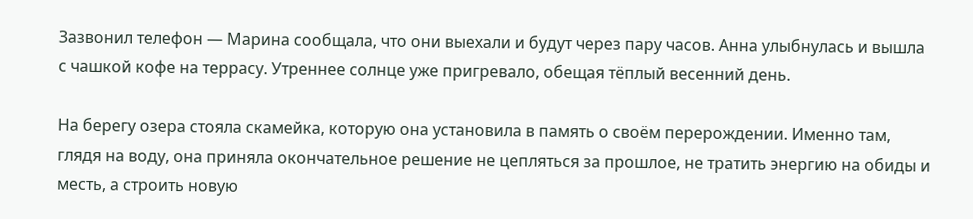Зазвонил телефон — Марина сообщала, что они выехали и будут через пару часов. Анна улыбнулась и вышла с чашкой кофе на террасу. Утреннее солнце уже пригревало, обещая тёплый весенний день.

На берегу озера стояла скамейка, которую она установила в память о своём перерождении. Именно там, глядя на воду, она приняла окончательное решение не цепляться за прошлое, не тратить энергию на обиды и месть, а строить новую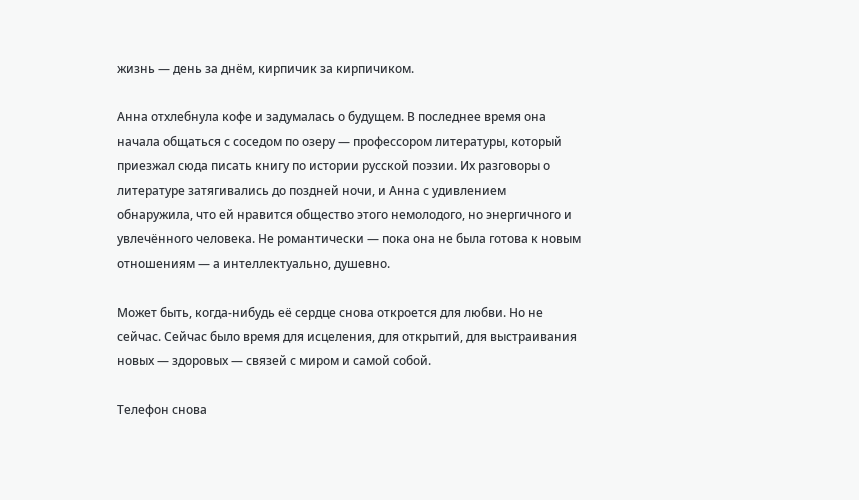жизнь — день за днём, кирпичик за кирпичиком.

Анна отхлебнула кофе и задумалась о будущем. В последнее время она начала общаться с соседом по озеру — профессором литературы, который приезжал сюда писать книгу по истории русской поэзии. Их разговоры о литературе затягивались до поздней ночи, и Анна с удивлением обнаружила, что ей нравится общество этого немолодого, но энергичного и увлечённого человека. Не романтически — пока она не была готова к новым отношениям — а интеллектуально, душевно.

Может быть, когда-нибудь её сердце снова откроется для любви. Но не сейчас. Сейчас было время для исцеления, для открытий, для выстраивания новых — здоровых — связей с миром и самой собой.

Телефон снова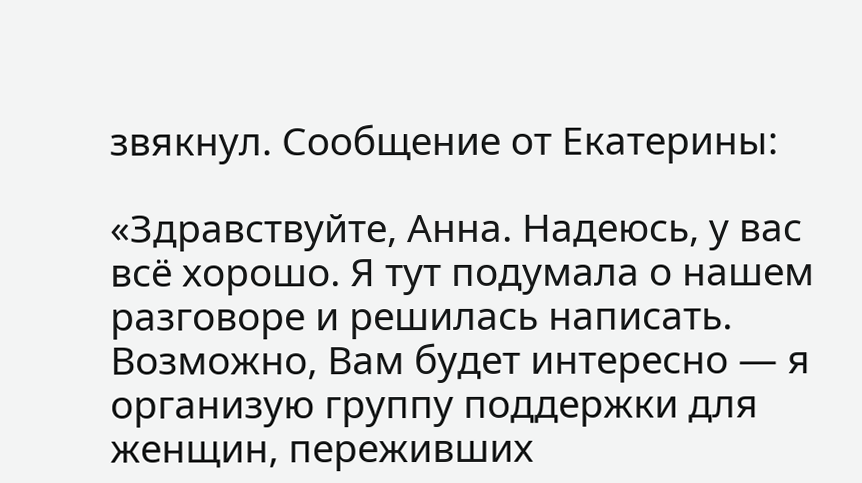звякнул. Сообщение от Екатерины:

«Здравствуйте, Анна. Надеюсь, у вас всё хорошо. Я тут подумала о нашем разговоре и решилась написать. Возможно, Вам будет интересно — я организую группу поддержки для женщин, переживших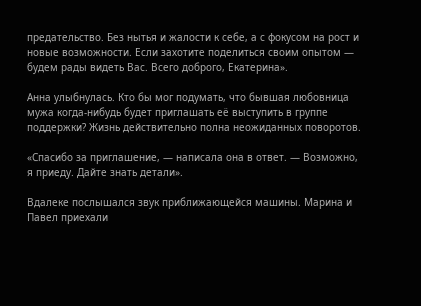предательство. Без нытья и жалости к себе, а с фокусом на рост и новые возможности. Если захотите поделиться своим опытом — будем рады видеть Вас. Всего доброго, Екатерина».

Анна улыбнулась. Кто бы мог подумать, что бывшая любовница мужа когда-нибудь будет приглашать её выступить в группе поддержки? Жизнь действительно полна неожиданных поворотов.

«Спасибо за приглашение, — написала она в ответ. — Возможно, я приеду. Дайте знать детали».

Вдалеке послышался звук приближающейся машины. Марина и Павел приехали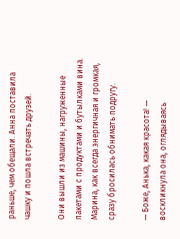раньше, чем обещали. Анна поставила чашку и пошла встречать друзей.

Они вышли из машины, нагруженные пакетами с продуктами и бутылками вина. Марина, как всегда энергичная и громкая, сразу бросилась обнимать подругу.

— Боже, Анька, какая красота! — воскликнула она, оглядываясь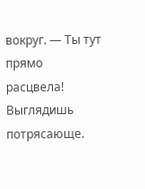вокруг. — Ты тут прямо расцвела! Выглядишь потрясающе.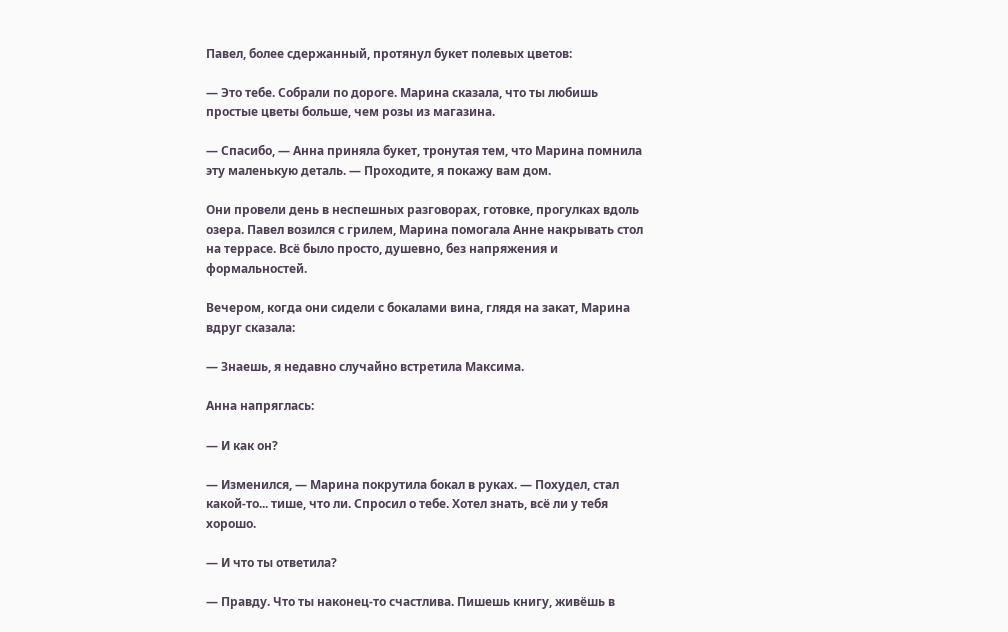Павел, более сдержанный, протянул букет полевых цветов:

— Это тебе. Собрали по дороге. Марина сказала, что ты любишь простые цветы больше, чем розы из магазина.

— Спасибо, — Анна приняла букет, тронутая тем, что Марина помнила эту маленькую деталь. — Проходите, я покажу вам дом.

Они провели день в неспешных разговорах, готовке, прогулках вдоль озера. Павел возился с грилем, Марина помогала Анне накрывать стол на террасе. Всё было просто, душевно, без напряжения и формальностей.

Вечером, когда они сидели с бокалами вина, глядя на закат, Марина вдруг сказала:

— Знаешь, я недавно случайно встретила Максима.

Анна напряглась:

— И как он?

— Изменился, — Марина покрутила бокал в руках. — Похудел, стал какой-то... тише, что ли. Спросил о тебе. Хотел знать, всё ли у тебя хорошо.

— И что ты ответила?

— Правду. Что ты наконец-то счастлива. Пишешь книгу, живёшь в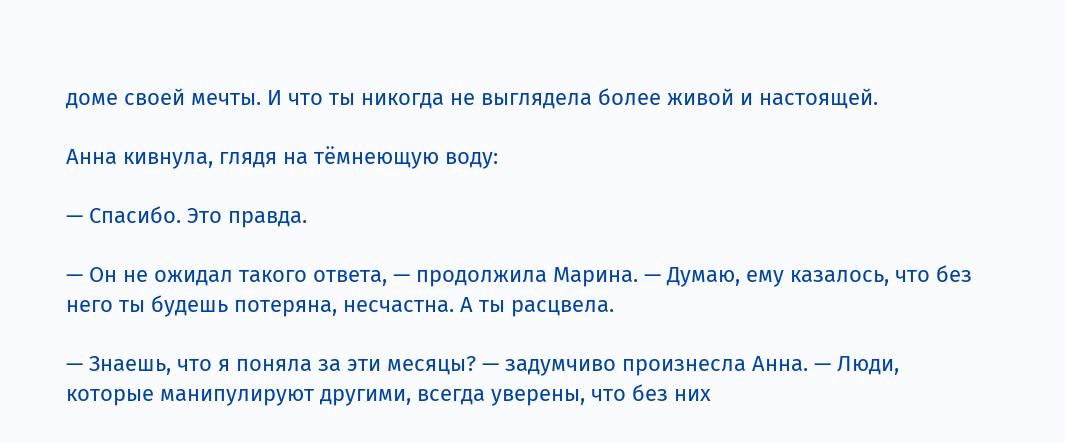доме своей мечты. И что ты никогда не выглядела более живой и настоящей.

Анна кивнула, глядя на тёмнеющую воду:

— Спасибо. Это правда.

— Он не ожидал такого ответа, — продолжила Марина. — Думаю, ему казалось, что без него ты будешь потеряна, несчастна. А ты расцвела.

— Знаешь, что я поняла за эти месяцы? — задумчиво произнесла Анна. — Люди, которые манипулируют другими, всегда уверены, что без них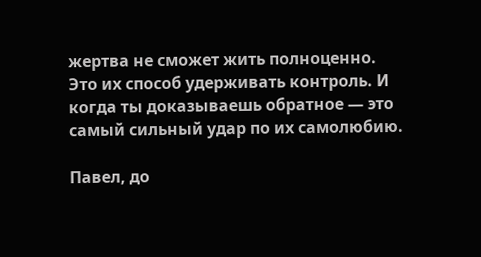жертва не сможет жить полноценно. Это их способ удерживать контроль. И когда ты доказываешь обратное — это самый сильный удар по их самолюбию.

Павел, до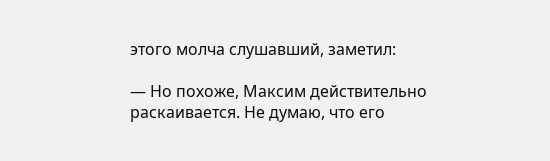этого молча слушавший, заметил:

— Но похоже, Максим действительно раскаивается. Не думаю, что его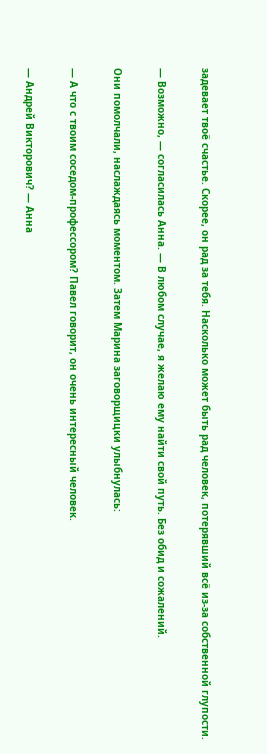задевает твоё счастье. Скорее, он рад за тебя. Насколько может быть рад человек, потерявший всё из-за собственной глупости.

— Возможно, — согласилась Анна. — В любом случае, я желаю ему найти свой путь. Без обид и сожалений.

Они помолчали, наслаждаясь моментом. Затем Марина заговорщицки улыбнулась:

— А что с твоим соседом-профессором? Павел говорит, он очень интересный человек.

— Андрей Викторович? — Анна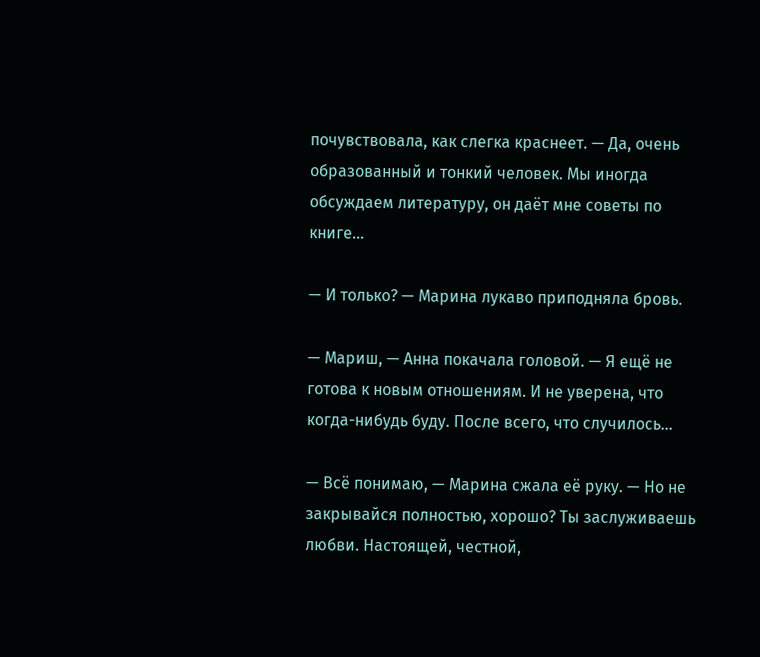почувствовала, как слегка краснеет. — Да, очень образованный и тонкий человек. Мы иногда обсуждаем литературу, он даёт мне советы по книге...

— И только? — Марина лукаво приподняла бровь.

— Мариш, — Анна покачала головой. — Я ещё не готова к новым отношениям. И не уверена, что когда-нибудь буду. После всего, что случилось...

— Всё понимаю, — Марина сжала её руку. — Но не закрывайся полностью, хорошо? Ты заслуживаешь любви. Настоящей, честной,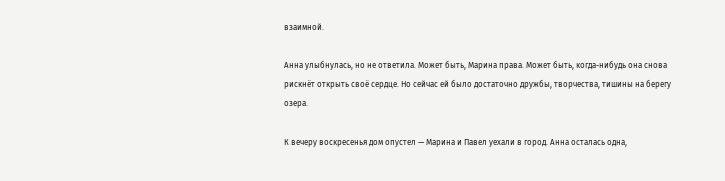взаимной.

Анна улыбнулась, но не ответила. Может быть, Марина права. Может быть, когда-нибудь она снова рискнёт открыть своё сердце. Но сейчас ей было достаточно дружбы, творчества, тишины на берегу озера.

К вечеру воскресенья дом опустел — Марина и Павел уехали в город. Анна осталась одна,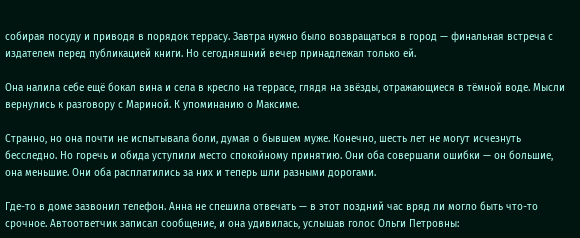собирая посуду и приводя в порядок террасу. Завтра нужно было возвращаться в город — финальная встреча с издателем перед публикацией книги. Но сегодняшний вечер принадлежал только ей.

Она налила себе ещё бокал вина и села в кресло на террасе, глядя на звёзды, отражающиеся в тёмной воде. Мысли вернулись к разговору с Мариной. К упоминанию о Максиме.

Странно, но она почти не испытывала боли, думая о бывшем муже. Конечно, шесть лет не могут исчезнуть бесследно. Но горечь и обида уступили место спокойному принятию. Они оба совершали ошибки — он большие, она меньшие. Они оба расплатились за них и теперь шли разными дорогами.

Где-то в доме зазвонил телефон. Анна не спешила отвечать — в этот поздний час вряд ли могло быть что-то срочное. Автоответчик записал сообщение, и она удивилась, услышав голос Ольги Петровны: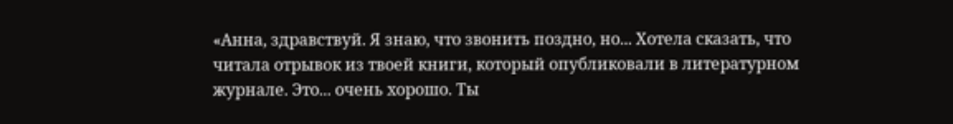«Анна, здравствуй. Я знаю, что звонить поздно, но... Хотела сказать, что читала отрывок из твоей книги, который опубликовали в литературном журнале. Это... очень хорошо. Ты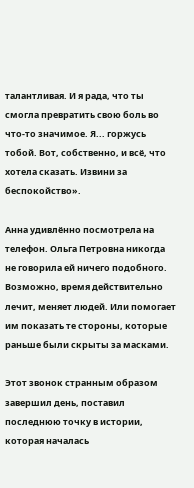талантливая. И я рада, что ты смогла превратить свою боль во что-то значимое. Я... горжусь тобой. Вот, собственно, и всё, что хотела сказать. Извини за беспокойство».

Анна удивлённо посмотрела на телефон. Ольга Петровна никогда не говорила ей ничего подобного. Возможно, время действительно лечит, меняет людей. Или помогает им показать те стороны, которые раньше были скрыты за масками.

Этот звонок странным образом завершил день, поставил последнюю точку в истории, которая началась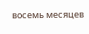восемь месяцев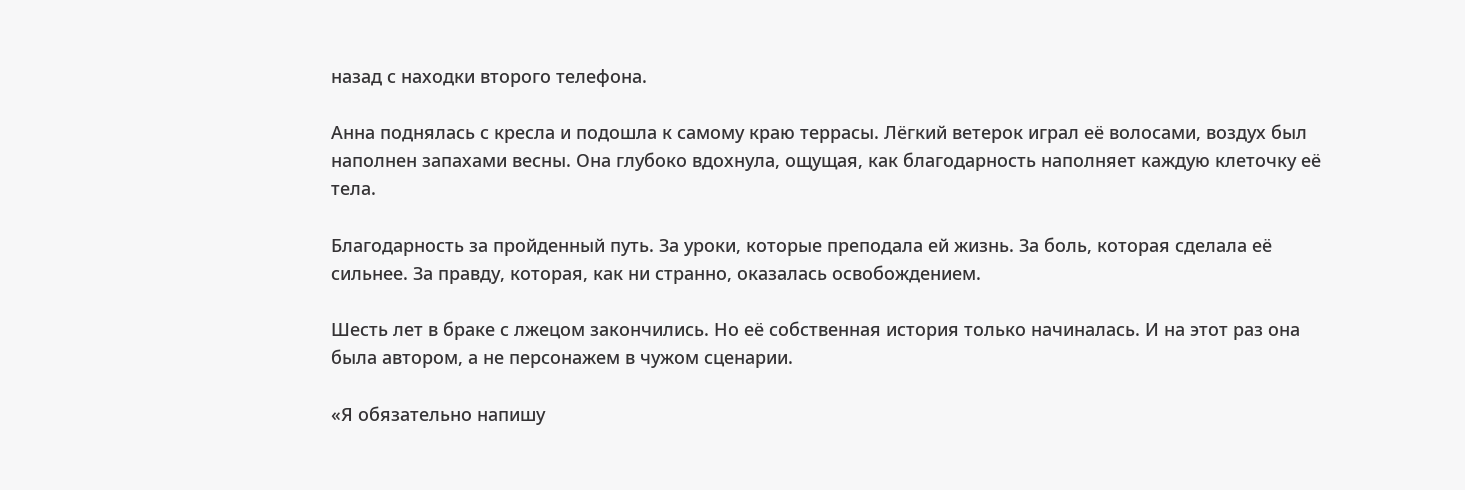назад с находки второго телефона.

Анна поднялась с кресла и подошла к самому краю террасы. Лёгкий ветерок играл её волосами, воздух был наполнен запахами весны. Она глубоко вдохнула, ощущая, как благодарность наполняет каждую клеточку её тела.

Благодарность за пройденный путь. За уроки, которые преподала ей жизнь. За боль, которая сделала её сильнее. За правду, которая, как ни странно, оказалась освобождением.

Шесть лет в браке с лжецом закончились. Но её собственная история только начиналась. И на этот раз она была автором, а не персонажем в чужом сценарии.

«Я обязательно напишу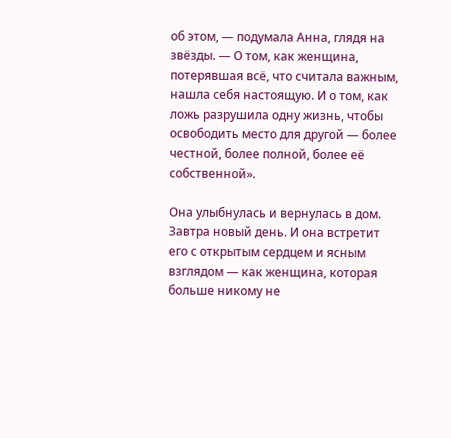об этом, — подумала Анна, глядя на звёзды. — О том, как женщина, потерявшая всё, что считала важным, нашла себя настоящую. И о том, как ложь разрушила одну жизнь, чтобы освободить место для другой — более честной, более полной, более её собственной».

Она улыбнулась и вернулась в дом. Завтра новый день. И она встретит его с открытым сердцем и ясным взглядом — как женщина, которая больше никому не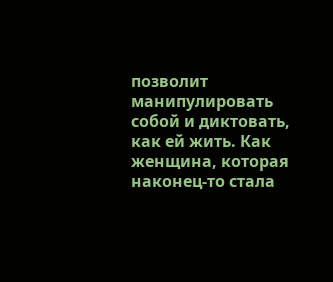позволит манипулировать собой и диктовать, как ей жить. Как женщина, которая наконец-то стала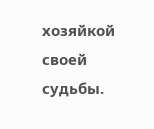хозяйкой своей судьбы.